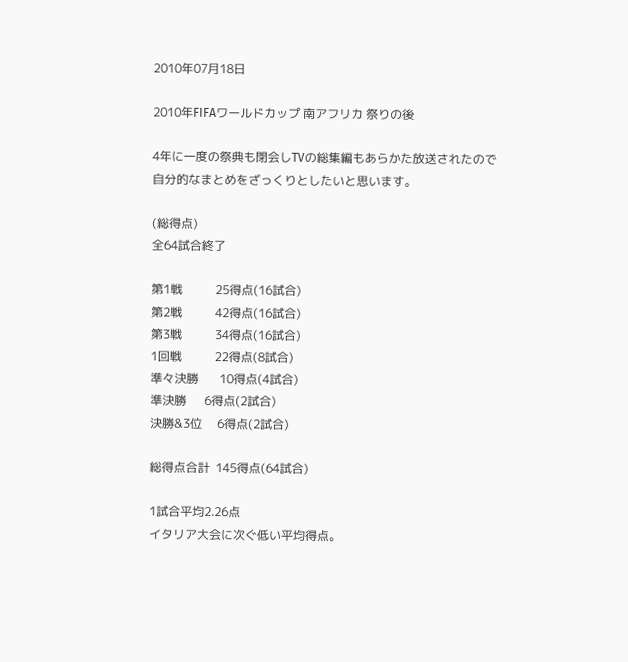2010年07月18日

2010年FIFAワールドカップ 南アフリカ 祭りの後

4年に一度の祭典も閉会しTVの総集編もあらかた放送されたので
自分的なまとめをざっくりとしたいと思います。

(総得点)
全64試合終了

第1戦           25得点(16試合)
第2戦           42得点(16試合)
第3戦           34得点(16試合)
1回戦           22得点(8試合)
準々決勝       10得点(4試合)
準決勝      6得点(2試合)
決勝&3位     6得点(2試合)

総得点合計  145得点(64試合)

1試合平均2.26点
イタリア大会に次ぐ低い平均得点。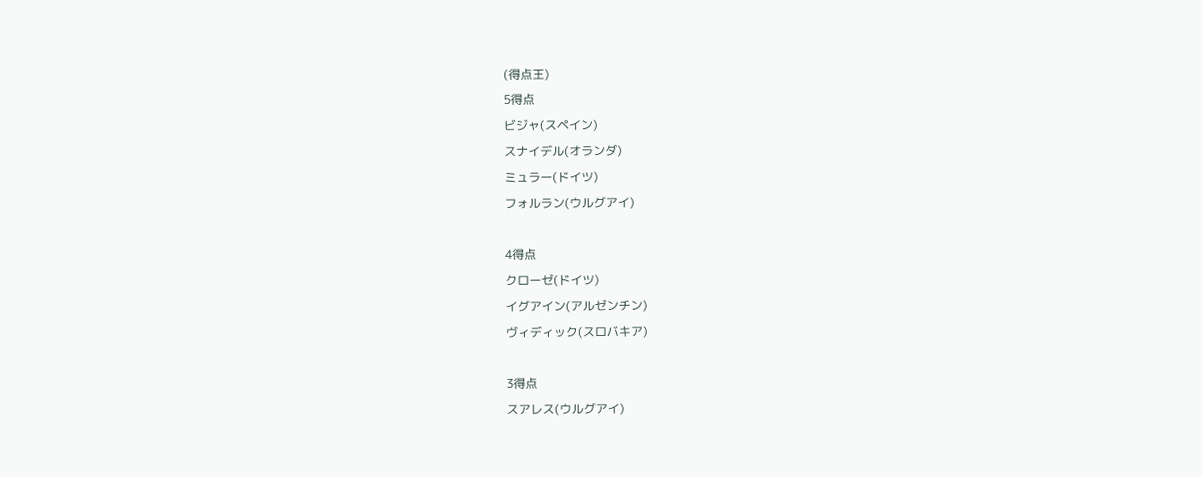(得点王)
5得点
ビジャ(スペイン)
スナイデル(オランダ)
ミュラー(ドイツ)
フォルラン(ウルグアイ)

4得点
クローゼ(ドイツ)
イグアイン(アルゼンチン)
ヴィディック(スロバキア)

3得点
スアレス(ウルグアイ)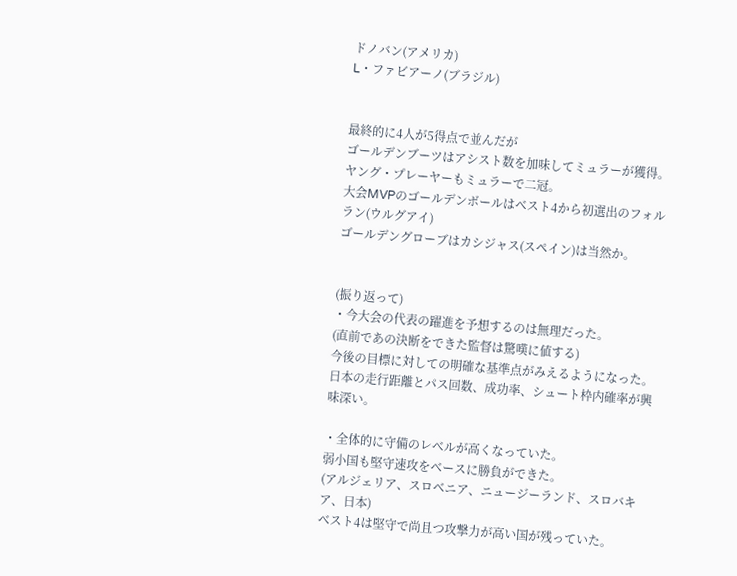ドノバン(アメリカ)
L・ファビアーノ(ブラジル)


最終的に4人が5得点で並んだが
ゴールデンブーツはアシスト数を加味してミュラーが獲得。
ヤング・プレーヤーもミュラーで二冠。
大会MVPのゴールデンボールはベスト4から初選出のフォルラン(ウルグアイ)
ゴールデングローブはカシジャス(スペイン)は当然か。


(振り返って)
・今大会の代表の躍進を予想するのは無理だった。
(直前であの決断をできた監督は驚嘆に値する)
今後の目標に対しての明確な基準点がみえるようになった。
日本の走行距離とパス回数、成功率、シュート枠内確率が興味深い。

・全体的に守備のレベルが高くなっていた。
弱小国も堅守速攻をベースに勝負ができた。
(アルジェリア、スロベニア、ニュージーランド、スロバキア、日本)
ベスト4は堅守で尚且つ攻撃力が高い国が残っていた。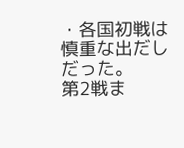・各国初戦は慎重な出だしだった。
第2戦ま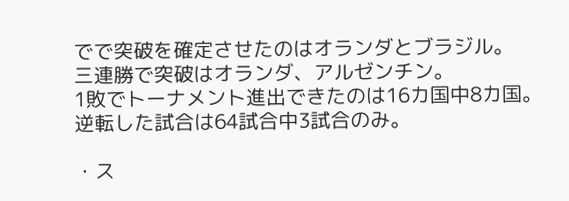でで突破を確定させたのはオランダとブラジル。
三連勝で突破はオランダ、アルゼンチン。
1敗でトーナメント進出できたのは16カ国中8カ国。
逆転した試合は64試合中3試合のみ。

・ス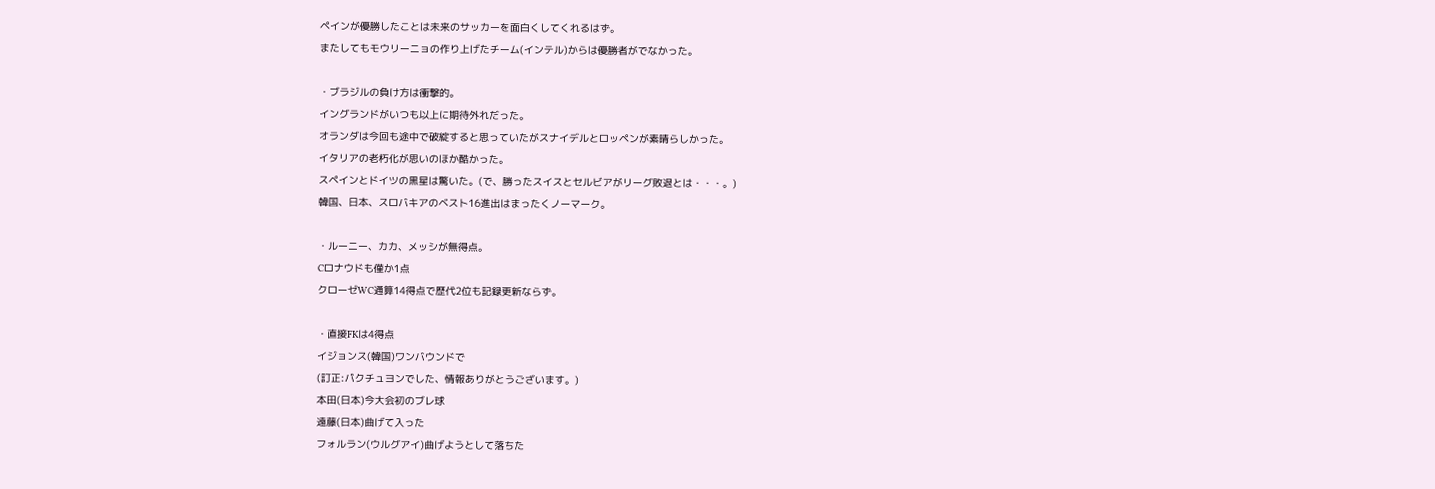ペインが優勝したことは未来のサッカーを面白くしてくれるはず。
またしてもモウリーニョの作り上げたチーム(インテル)からは優勝者がでなかった。

・ブラジルの負け方は衝撃的。
イングランドがいつも以上に期待外れだった。
オランダは今回も途中で破綻すると思っていたがスナイデルとロッペンが素晴らしかった。
イタリアの老朽化が思いのほか酷かった。
スペインとドイツの黒星は驚いた。(で、勝ったスイスとセルビアがリーグ敗退とは・・・。)
韓国、日本、スロバキアのベスト16進出はまったくノーマーク。

・ルーニー、カカ、メッシが無得点。
Cロナウドも僅か1点
クローゼWC通算14得点で歴代2位も記録更新ならず。

・直接FKは4得点
イジョンス(韓国)ワンバウンドで
(訂正:パクチュヨンでした、情報ありがとうございます。)
本田(日本)今大会初のブレ球
遠藤(日本)曲げて入った
フォルラン(ウルグアイ)曲げようとして落ちた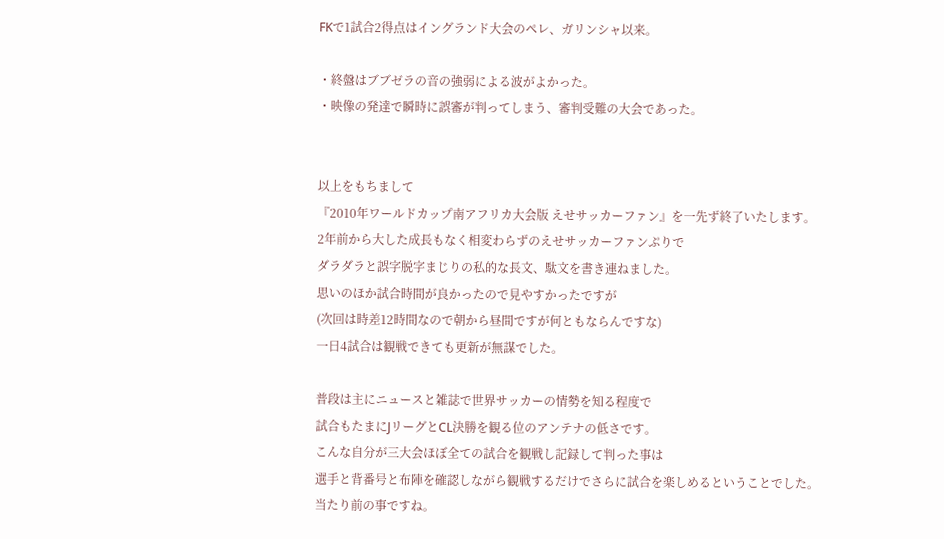FKで1試合2得点はイングランド大会のペレ、ガリンシャ以来。

・終盤はブブゼラの音の強弱による波がよかった。
・映像の発達で瞬時に誤審が判ってしまう、審判受難の大会であった。


以上をもちまして
『2010年ワールドカップ南アフリカ大会版 えせサッカーファン』を一先ず終了いたします。
2年前から大した成長もなく相変わらずのえせサッカーファンぷりで
ダラダラと誤字脱字まじりの私的な長文、駄文を書き連ねました。
思いのほか試合時間が良かったので見やすかったですが
(次回は時差12時間なので朝から昼間ですが何ともならんですな)
一日4試合は観戦できても更新が無謀でした。

普段は主にニュースと雑誌で世界サッカーの情勢を知る程度で
試合もたまにJリーグとCL決勝を観る位のアンテナの低さです。
こんな自分が三大会ほぼ全ての試合を観戦し記録して判った事は
選手と背番号と布陣を確認しながら観戦するだけでさらに試合を楽しめるということでした。
当たり前の事ですね。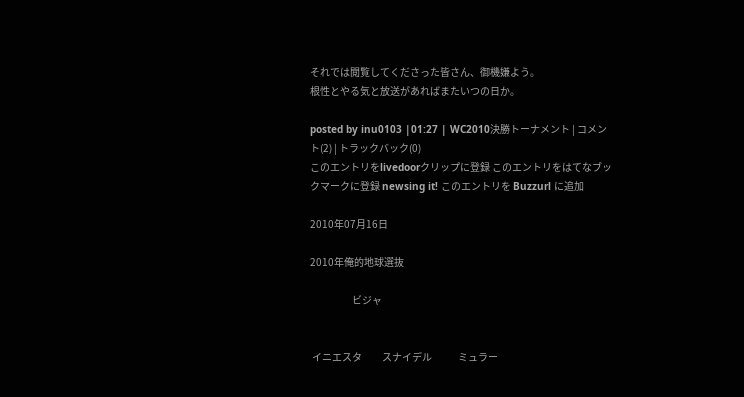それでは閲覧してくださった皆さん、御機嫌よう。
根性とやる気と放送があればまたいつの日か。

posted by inu0103 |01:27 | WC2010決勝トーナメント | コメント(2) | トラックバック(0)
このエントリをlivedoorクリップに登録 このエントリをはてなブックマークに登録 newsing it! このエントリを Buzzurl に追加

2010年07月16日

2010年俺的地球選抜

                     ビジャ


 イニエスタ          スナイデル             ミュラー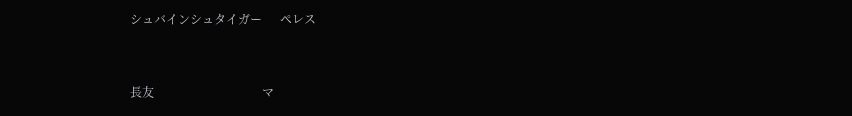シュバインシュタイガー      ペレス


長友                                    マ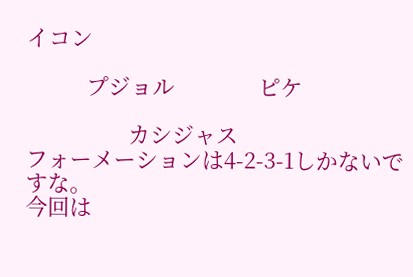イコン

          プジョル              ピケ

                 カシジャス
フォーメーションは4-2-3-1しかないですな。
今回は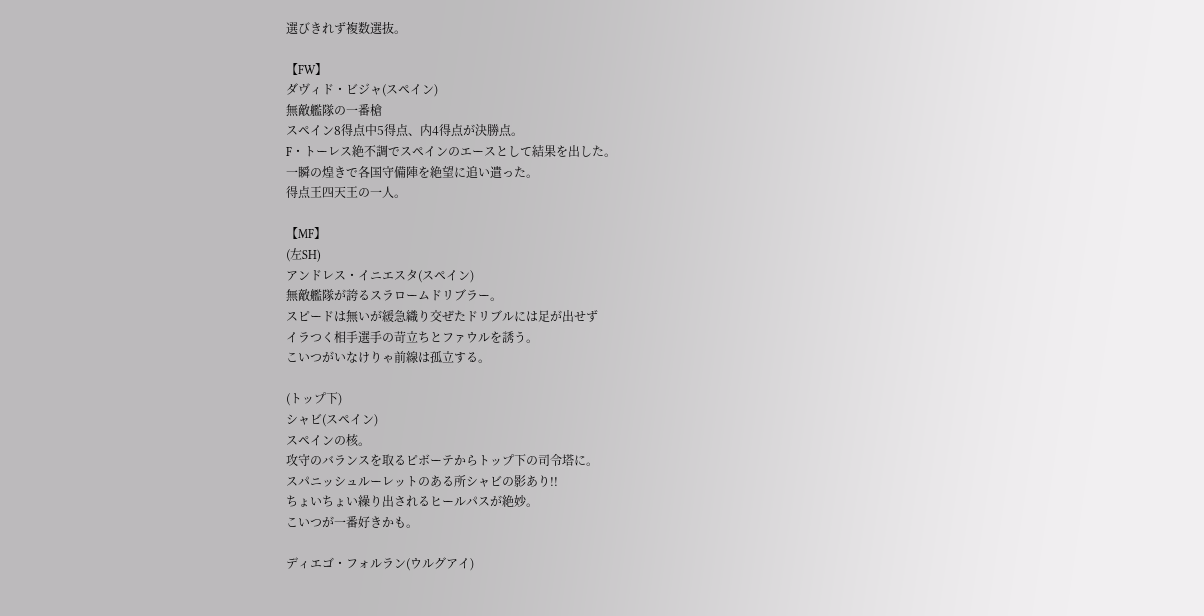選びきれず複数選抜。

【FW】
ダヴィド・ビジャ(スペイン)
無敵艦隊の一番槍
スペイン8得点中5得点、内4得点が決勝点。
F・トーレス絶不調でスペインのエースとして結果を出した。
一瞬の煌きで各国守備陣を絶望に追い遣った。
得点王四天王の一人。

【MF】
(左SH)
アンドレス・イニエスタ(スペイン)
無敵艦隊が誇るスラロームドリブラー。
スピードは無いが緩急織り交ぜたドリブルには足が出せず
イラつく相手選手の苛立ちとファウルを誘う。
こいつがいなけりゃ前線は孤立する。

(トップ下)
シャビ(スペイン)
スペインの核。
攻守のバランスを取るピボーテからトップ下の司令塔に。
スパニッシュルーレットのある所シャビの影あり!!
ちょいちょい繰り出されるヒールパスが絶妙。
こいつが一番好きかも。

ディエゴ・フォルラン(ウルグアイ)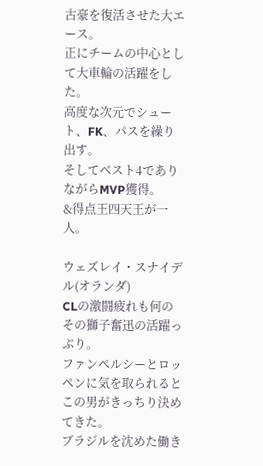古豪を復活させた大エース。
正にチームの中心として大車輪の活躍をした。
高度な次元でシュート、FK、パスを繰り出す。
そしてベスト4でありながらMVP獲得。
&得点王四天王が一人。

ウェズレイ・スナイデル(オランダ)
CLの激闘疲れも何のその獅子奮迅の活躍っぷり。
ファンペルシーとロッペンに気を取られると
この男がきっちり決めてきた。
ブラジルを沈めた働き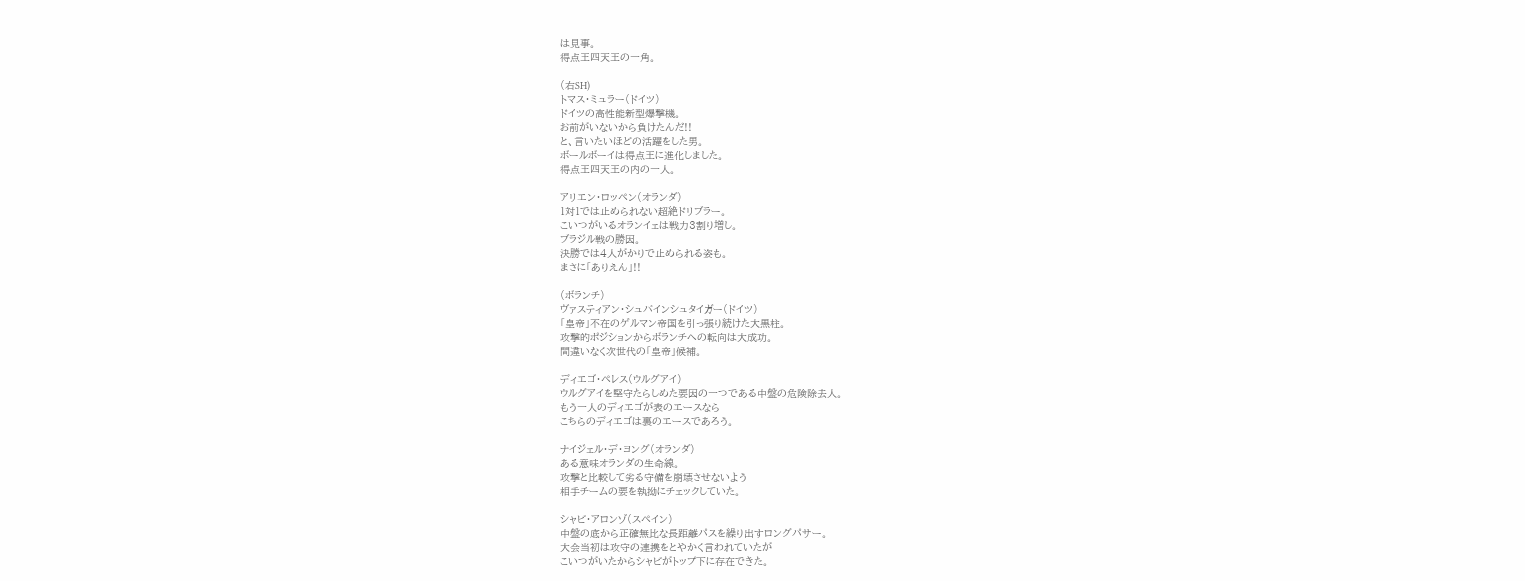は見事。
得点王四天王の一角。

(右SH)
トマス・ミュラー(ドイツ)
ドイツの高性能新型爆撃機。
お前がいないから負けたんだ!!
と、言いたいほどの活躍をした男。
ボールボーイは得点王に進化しました。
得点王四天王の内の一人。

アリエン・ロッペン(オランダ)
1対1では止められない超絶ドリブラー。
こいつがいるオランイェは戦力3割り増し。
ブラジル戦の勝因。
決勝では4人がかりで止められる姿も。
まさに「ありえん」!!

(ボランチ)
ヴァスティアン・シュバインシュタイガー(ドイツ)
「皇帝」不在のゲルマン帝国を引っ張り続けた大黒柱。
攻撃的ポジションからボランチへの転向は大成功。
間違いなく次世代の「皇帝」候補。

ディエゴ・ペレス(ウルグアイ)
ウルグアイを堅守たらしめた要因の一つである中盤の危険除去人。
もう一人のディエゴが表のエースなら
こちらのディエゴは裏のエースであろう。

ナイジェル・デ・ヨング(オランダ)
ある意味オランダの生命線。
攻撃と比較して劣る守備を崩壊させないよう
相手チームの要を執拗にチェックしていた。

シャビ・アロンゾ(スペイン)
中盤の底から正確無比な長距離パスを繰り出すロングパサー。
大会当初は攻守の連携をとやかく言われていたが
こいつがいたからシャビがトップ下に存在できた。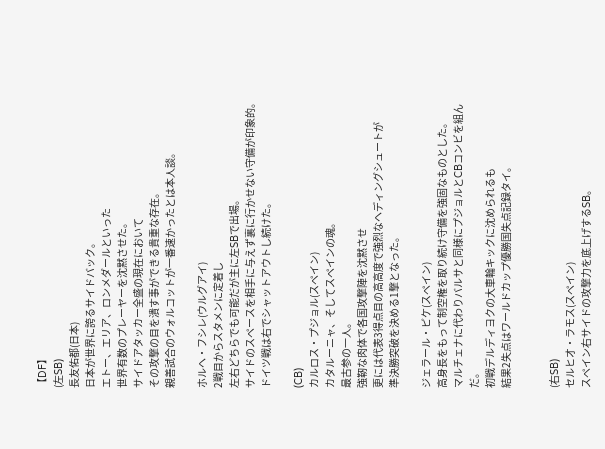【DF】
(左SB)
長友佑都(日本)
日本が世界に誇るサイドバック。
エトー、エリア、ロンメダールといった
世界有数のプレーヤーを沈黙させた。
サイドアタッカー全盛の現在において
その攻撃の目を潰す事ができる貴重な存在。
親善試合のウォルコットが一番速かったとは本人談。

ホルヘ・フシレ(ウルグアイ)
2戦目からスタメンに定着し
左右どちらでも可能だが主に左SBで出場。
サイドのスペースを相手に与えず裏に行かせない守備が印象的。
ドイツ戦は右でシャットアウトし続けた。

(CB)
カルロス・プジョル(スペイン)
カタルーニャ、そしてスペインの魂。
最古参の一人。
強靭な肉体で各国攻撃陣を沈黙させ
更には代表3得点目の高高度で強烈なヘディングシュートが
準決勝突破を決める1撃となった。

ジェラール・ピケ(スペイン)
高身長をもって制空権を取り続け守備を強固なものとした。
マルチェナに代わりバルサと同様にプジョルとCBコンビを組んだ。
初戦デルディヨクの大車輪キックに沈められるも
結果2失点はワールドカップ優勝国失点記録タイ。


(右SB)
セルヒオ・ラモス(スペイン)
スペイン右サイドの攻撃力を底上げするSB。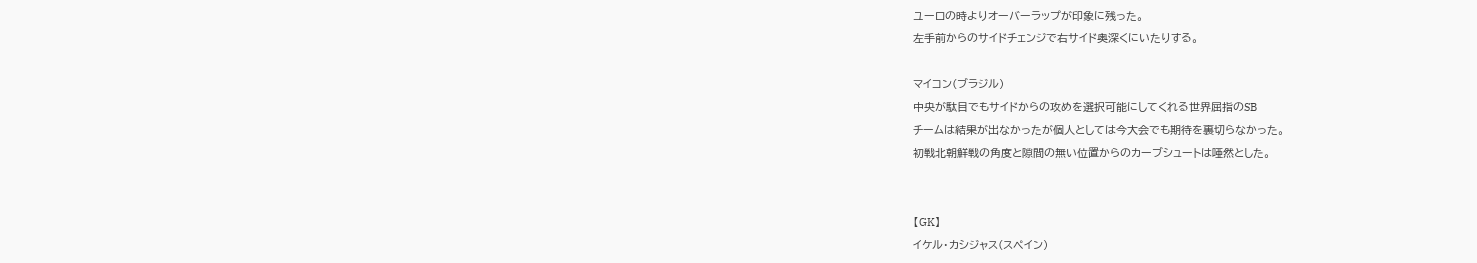ユーロの時よりオーバーラップが印象に残った。
左手前からのサイドチェンジで右サイド奥深くにいたりする。

マイコン(ブラジル)
中央が駄目でもサイドからの攻めを選択可能にしてくれる世界屈指のSB
チームは結果が出なかったが個人としては今大会でも期待を裏切らなかった。
初戦北朝鮮戦の角度と隙間の無い位置からのカーブシュートは唖然とした。


【GK】
イケル・カシジャス(スペイン)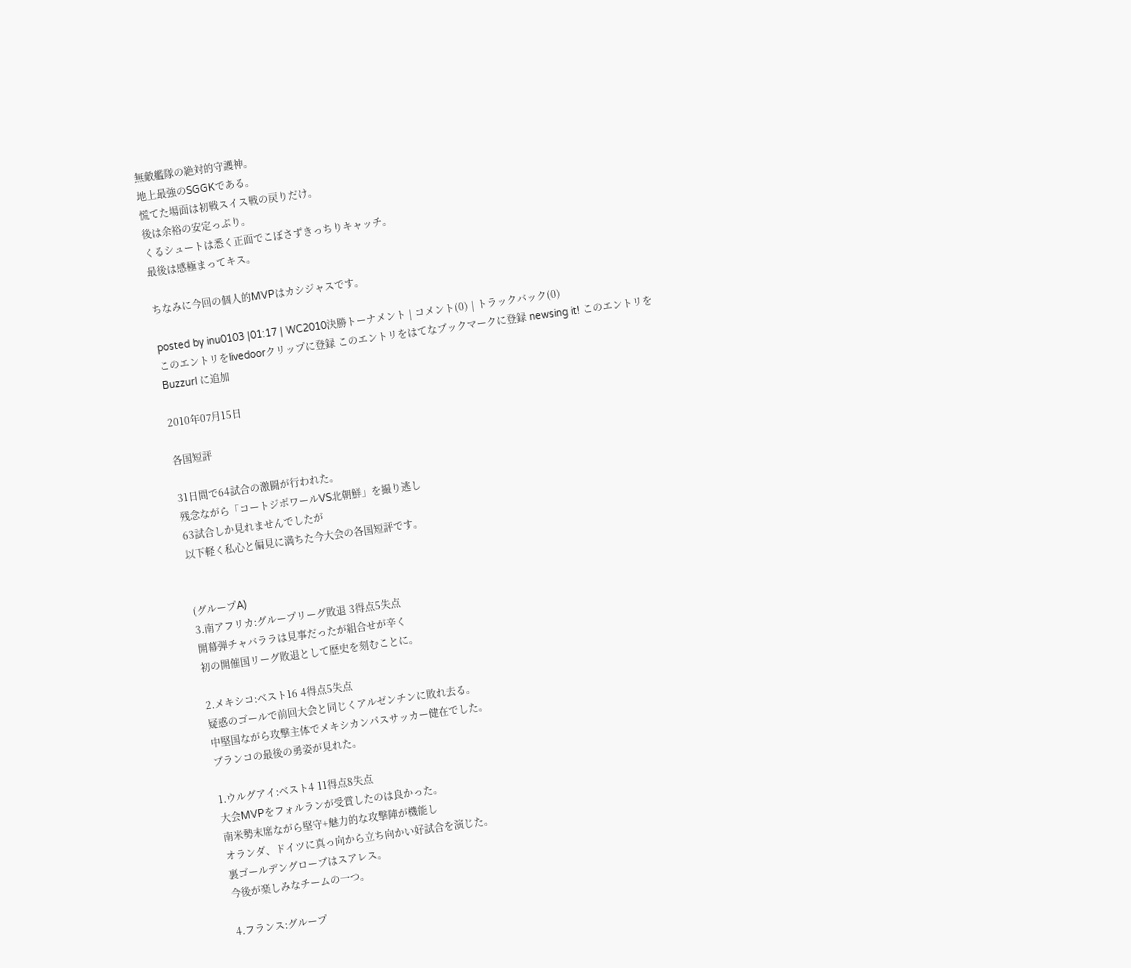無敵艦隊の絶対的守護神。
地上最強のSGGKである。
慌てた場面は初戦スイス戦の戻りだけ。
後は余裕の安定っぷり。
くるシュートは悉く正面でこぼさずきっちりキャッチ。
最後は感極まってキス。

ちなみに今回の個人的MVPはカシジャスです。

posted by inu0103 |01:17 | WC2010決勝トーナメント | コメント(0) | トラックバック(0)
このエントリをlivedoorクリップに登録 このエントリをはてなブックマークに登録 newsing it! このエントリを Buzzurl に追加

2010年07月15日

各国短評

31日間で64試合の激闘が行われた。
残念ながら「コートジボワールVS北朝鮮」を撮り逃し
63試合しか見れませんでしたが
以下軽く私心と偏見に満ちた今大会の各国短評です。


(グループA)
3.南アフリカ:グループリーグ敗退 3得点5失点
開幕弾チャバララは見事だったが組合せが辛く
初の開催国リーグ敗退として歴史を刻むことに。

2.メキシコ:ベスト16 4得点5失点
疑惑のゴールで前回大会と同じくアルゼンチンに敗れ去る。
中堅国ながら攻撃主体でメキシカンパスサッカー健在でした。
ブランコの最後の勇姿が見れた。

1.ウルグアイ:ベスト4 11得点8失点
大会MVPをフォルランが受賞したのは良かった。
南米勢末席ながら堅守+魅力的な攻撃陣が機能し
オランダ、ドイツに真っ向から立ち向かい好試合を演じた。
裏ゴールデングローブはスアレス。
今後が楽しみなチームの一つ。

4.フランス:グループ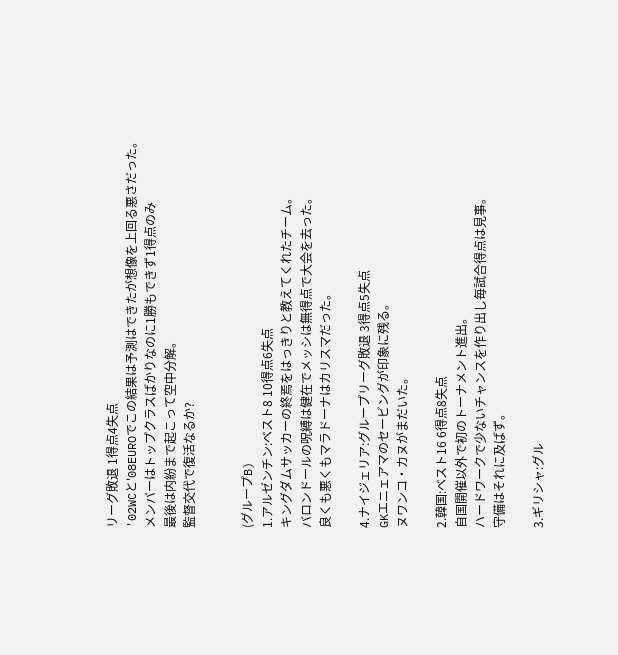リーグ敗退 1得点4失点
'02WCと'08EUROでこの結果は予測はできたが想像を上回る悪さだった。
メンバーはトップクラスばかりなのに1勝もできず1得点のみ
最後は内紛まで起こって空中分解。
監督交代で復活なるか?


(グループB)
1.アルゼンチン:ベスト8 10得点6失点
キングダムサッカーの終焉をはっきりと教えてくれたチーム。
バロンドールの呪縛は健在でメッシは無得点で大会を去った。
良くも悪くもマラドーナはカリスマだった。

4.ナイジェリア:グループリーグ敗退 3得点5失点
GKエニェアマのセービングが印象に残る。
ヌワンコ・カヌがまだいた。

2.韓国:ベスト16 6得点8失点
自国開催以外で初のトーナメント進出。
ハードワークで少ないチャンスを作り出し毎試合得点は見事。
守備はそれに及ばず。

3.ギリシャ:グル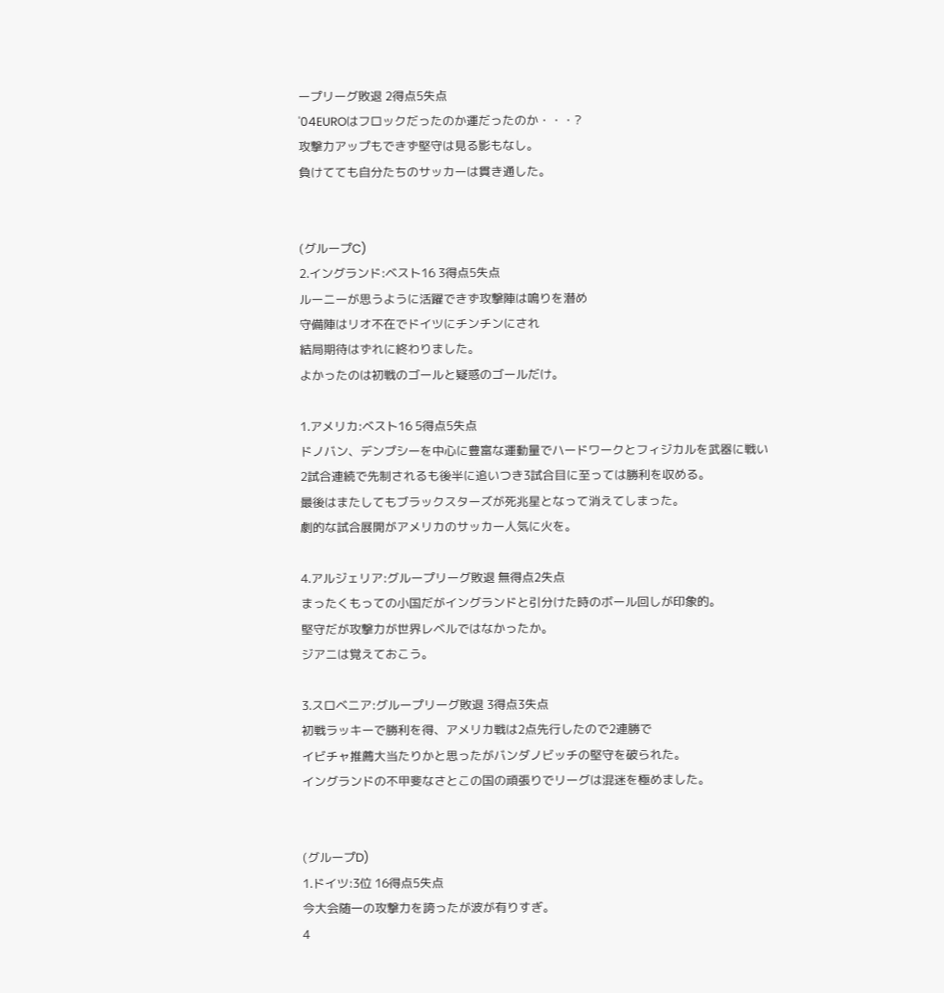ープリーグ敗退 2得点5失点
'04EUROはフロックだったのか運だったのか・・・?
攻撃力アップもできず堅守は見る影もなし。
負けてても自分たちのサッカーは貫き通した。


(グループC)
2.イングランド:ベスト16 3得点5失点
ルーニーが思うように活躍できず攻撃陣は鳴りを潜め
守備陣はリオ不在でドイツにチンチンにされ
結局期待はずれに終わりました。
よかったのは初戦のゴールと疑惑のゴールだけ。

1.アメリカ:ベスト16 5得点5失点
ドノバン、デンプシーを中心に豊富な運動量でハードワークとフィジカルを武器に戦い
2試合連続で先制されるも後半に追いつき3試合目に至っては勝利を収める。
最後はまたしてもブラックスターズが死兆星となって消えてしまった。
劇的な試合展開がアメリカのサッカー人気に火を。

4.アルジェリア:グループリーグ敗退 無得点2失点
まったくもっての小国だがイングランドと引分けた時のボール回しが印象的。
堅守だが攻撃力が世界レベルではなかったか。
ジアニは覚えておこう。

3.スロベニア:グループリーグ敗退 3得点3失点
初戦ラッキーで勝利を得、アメリカ戦は2点先行したので2連勝で
イビチャ推薦大当たりかと思ったがバンダノビッチの堅守を破られた。
イングランドの不甲斐なさとこの国の頑張りでリーグは混迷を極めました。


(グループD)
1.ドイツ:3位 16得点5失点
今大会随一の攻撃力を誇ったが波が有りすぎ。
4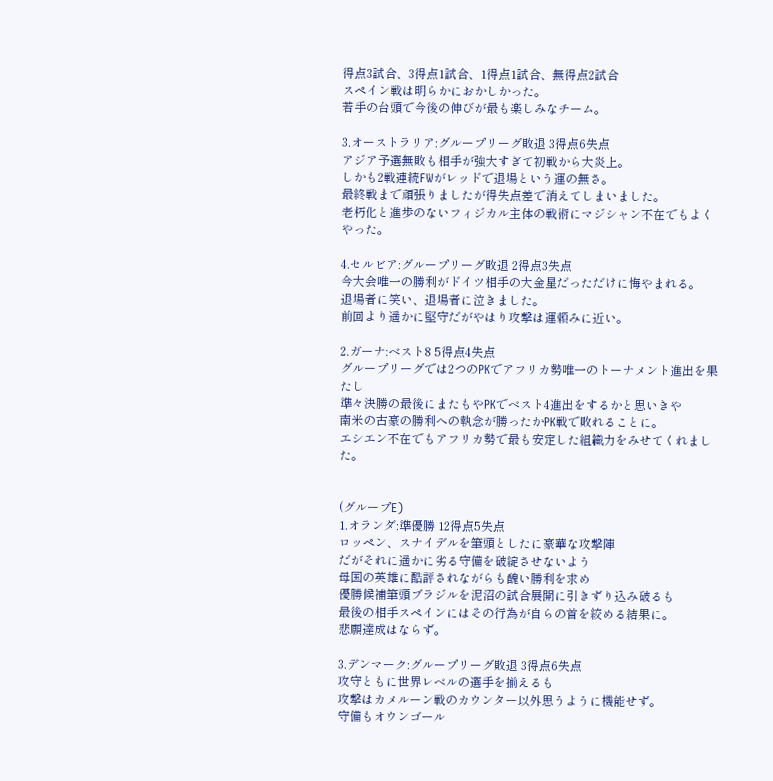得点3試合、3得点1試合、1得点1試合、無得点2試合
スペイン戦は明らかにおかしかった。
若手の台頭で今後の伸びが最も楽しみなチーム。

3.オーストラリア:グループリーグ敗退 3得点6失点
アジア予選無敗も相手が強大すぎて初戦から大炎上。
しかも2戦連続FWがレッドで退場という運の無さ。
最終戦まで頑張りましたが得失点差で消えてしまいました。
老朽化と進歩のないフィジカル主体の戦術にマジシャン不在でもよくやった。

4.セルビア:グループリーグ敗退 2得点3失点
今大会唯一の勝利がドイツ相手の大金星だっただけに悔やまれる。
退場者に笑い、退場者に泣きました。
前回より遥かに堅守だがやはり攻撃は運頼みに近い。

2.ガーナ:ベスト8 5得点4失点
グループリーグでは2つのPKでアフリカ勢唯一のトーナメント進出を果たし
準々決勝の最後にまたもやPKでベスト4進出をするかと思いきや
南米の古豪の勝利への執念が勝ったかPK戦で敗れることに。
エシエン不在でもアフリカ勢で最も安定した組織力をみせてくれました。


(グループE)
1.オランダ:準優勝 12得点5失点
ロッペン、スナイデルを筆頭としたに豪華な攻撃陣
だがそれに遥かに劣る守備を破綻させないよう
母国の英雄に酷評されながらも醜い勝利を求め
優勝候補筆頭ブラジルを泥沼の試合展開に引きずり込み破るも
最後の相手スペインにはその行為が自らの首を絞める結果に。
悲願達成はならず。

3.デンマーク:グループリーグ敗退 3得点6失点
攻守ともに世界レベルの選手を揃えるも
攻撃はカメルーン戦のカウンター以外思うように機能せず。
守備もオウンゴール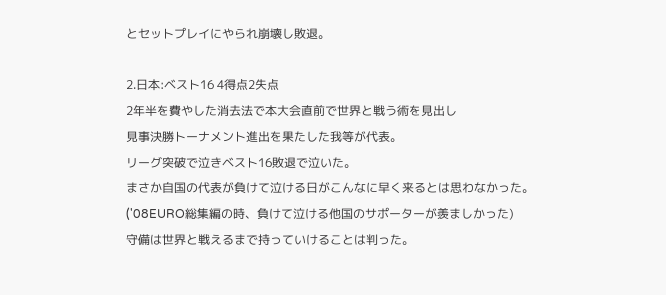とセットプレイにやられ崩壊し敗退。

2.日本:ベスト16 4得点2失点
2年半を費やした消去法で本大会直前で世界と戦う術を見出し
見事決勝トーナメント進出を果たした我等が代表。
リーグ突破で泣きベスト16敗退で泣いた。
まさか自国の代表が負けて泣ける日がこんなに早く来るとは思わなかった。
('08EURO総集編の時、負けて泣ける他国のサポーターが羨ましかった)
守備は世界と戦えるまで持っていけることは判った。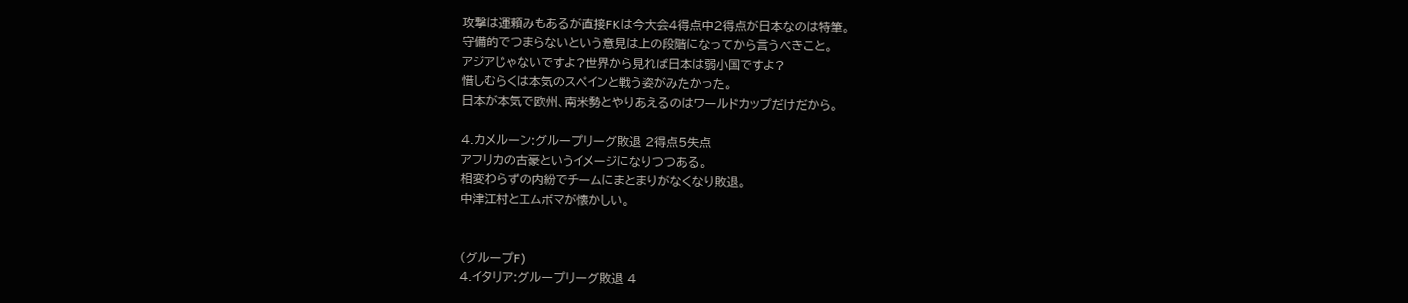攻撃は運頼みもあるが直接FKは今大会4得点中2得点が日本なのは特筆。
守備的でつまらないという意見は上の段階になってから言うべきこと。
アジアじゃないですよ?世界から見れば日本は弱小国ですよ?
惜しむらくは本気のスペインと戦う姿がみたかった。
日本が本気で欧州、南米勢とやりあえるのはワールドカップだけだから。

4.カメルーン:グループリーグ敗退 2得点5失点
アフリカの古豪というイメージになりつつある。
相変わらずの内紛でチームにまとまりがなくなり敗退。
中津江村とエムボマが懐かしい。


(グループF)
4.イタリア:グループリーグ敗退 4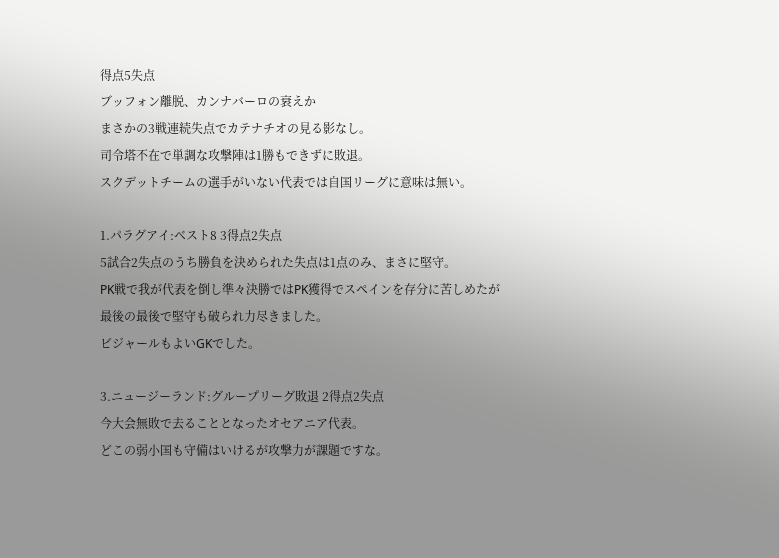得点5失点
ブッフォン離脱、カンナバーロの衰えか
まさかの3戦連続失点でカテナチオの見る影なし。
司令塔不在で単調な攻撃陣は1勝もできずに敗退。
スクデットチームの選手がいない代表では自国リーグに意味は無い。

1.パラグアイ:ベスト8 3得点2失点
5試合2失点のうち勝負を決められた失点は1点のみ、まさに堅守。
PK戦で我が代表を倒し準々決勝ではPK獲得でスペインを存分に苦しめたが
最後の最後で堅守も破られ力尽きました。
ビジャールもよいGKでした。

3.ニュージーランド:グループリーグ敗退 2得点2失点
今大会無敗で去ることとなったオセアニア代表。
どこの弱小国も守備はいけるが攻撃力が課題ですな。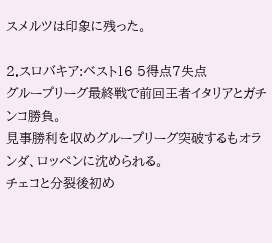スメルツは印象に残った。

2.スロバキア:ベスト16 5得点7失点
グループリーグ最終戦で前回王者イタリアとガチンコ勝負。
見事勝利を収めグループリーグ突破するもオランダ、ロッペンに沈められる。
チェコと分裂後初め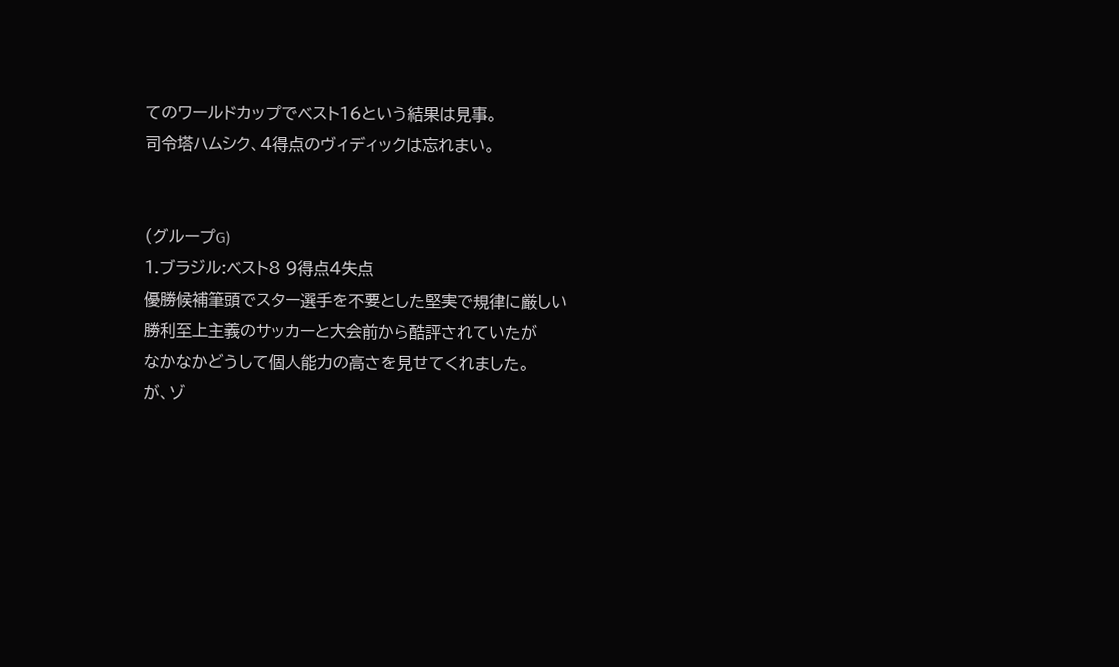てのワールドカップでベスト16という結果は見事。
司令塔ハムシク、4得点のヴィディックは忘れまい。


(グループG)
1.ブラジル:ベスト8 9得点4失点
優勝候補筆頭でスター選手を不要とした堅実で規律に厳しい
勝利至上主義のサッカーと大会前から酷評されていたが
なかなかどうして個人能力の高さを見せてくれました。
が、ゾ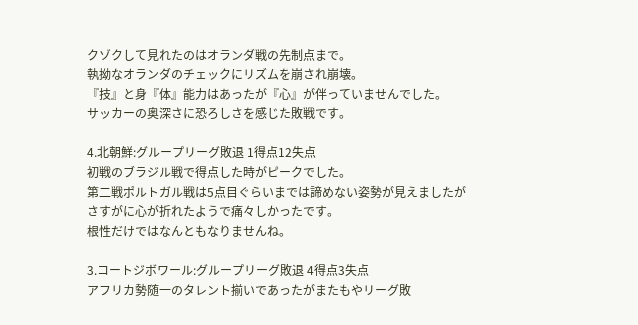クゾクして見れたのはオランダ戦の先制点まで。
執拗なオランダのチェックにリズムを崩され崩壊。
『技』と身『体』能力はあったが『心』が伴っていませんでした。
サッカーの奥深さに恐ろしさを感じた敗戦です。

4.北朝鮮:グループリーグ敗退 1得点12失点
初戦のブラジル戦で得点した時がピークでした。
第二戦ポルトガル戦は5点目ぐらいまでは諦めない姿勢が見えましたが
さすがに心が折れたようで痛々しかったです。
根性だけではなんともなりませんね。

3.コートジボワール:グループリーグ敗退 4得点3失点
アフリカ勢随一のタレント揃いであったがまたもやリーグ敗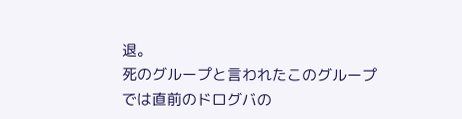退。
死のグループと言われたこのグループでは直前のドログバの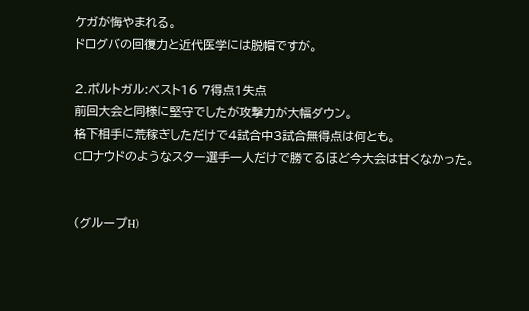ケガが悔やまれる。
ドログバの回復力と近代医学には脱帽ですが。

2.ポルトガル:ベスト16 7得点1失点
前回大会と同様に堅守でしたが攻撃力が大幅ダウン。
格下相手に荒稼ぎしただけで4試合中3試合無得点は何とも。
Cロナウドのようなスター選手一人だけで勝てるほど今大会は甘くなかった。


(グループH)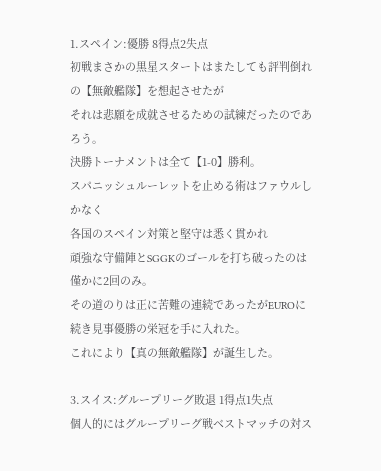1.スペイン:優勝 8得点2失点
初戦まさかの黒星スタートはまたしても評判倒れの【無敵艦隊】を想起させたが
それは悲願を成就させるための試練だったのであろう。
決勝トーナメントは全て【1-0】勝利。
スパニッシュルーレットを止める術はファウルしかなく
各国のスペイン対策と堅守は悉く貫かれ
頑強な守備陣とSGGKのゴールを打ち破ったのは僅かに2回のみ。
その道のりは正に苦難の連続であったがEUROに続き見事優勝の栄冠を手に入れた。
これにより【真の無敵艦隊】が誕生した。

3.スイス:グループリーグ敗退 1得点1失点
個人的にはグループリーグ戦ベストマッチの対ス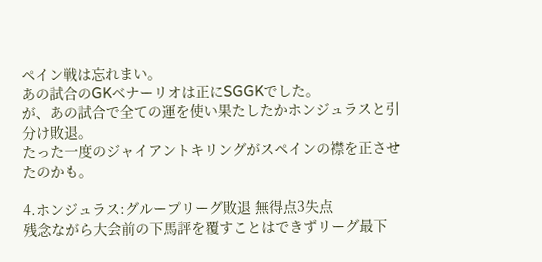ペイン戦は忘れまい。
あの試合のGKベナーリオは正にSGGKでした。
が、あの試合で全ての運を使い果たしたかホンジュラスと引分け敗退。
たった一度のジャイアントキリングがスペインの襟を正させたのかも。

4.ホンジュラス:グループリーグ敗退 無得点3失点
残念ながら大会前の下馬評を覆すことはできずリーグ最下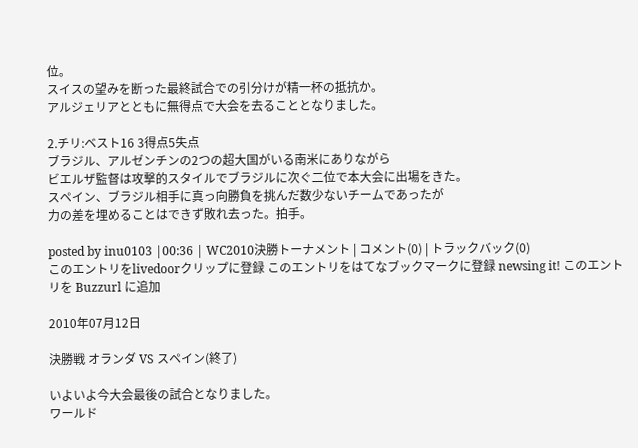位。
スイスの望みを断った最終試合での引分けが精一杯の抵抗か。
アルジェリアとともに無得点で大会を去ることとなりました。

2.チリ:ベスト16 3得点5失点
ブラジル、アルゼンチンの2つの超大国がいる南米にありながら
ビエルザ監督は攻撃的スタイルでブラジルに次ぐ二位で本大会に出場をきた。
スペイン、ブラジル相手に真っ向勝負を挑んだ数少ないチームであったが
力の差を埋めることはできず敗れ去った。拍手。

posted by inu0103 |00:36 | WC2010決勝トーナメント | コメント(0) | トラックバック(0)
このエントリをlivedoorクリップに登録 このエントリをはてなブックマークに登録 newsing it! このエントリを Buzzurl に追加

2010年07月12日

決勝戦 オランダ VS スペイン(終了)

いよいよ今大会最後の試合となりました。
ワールド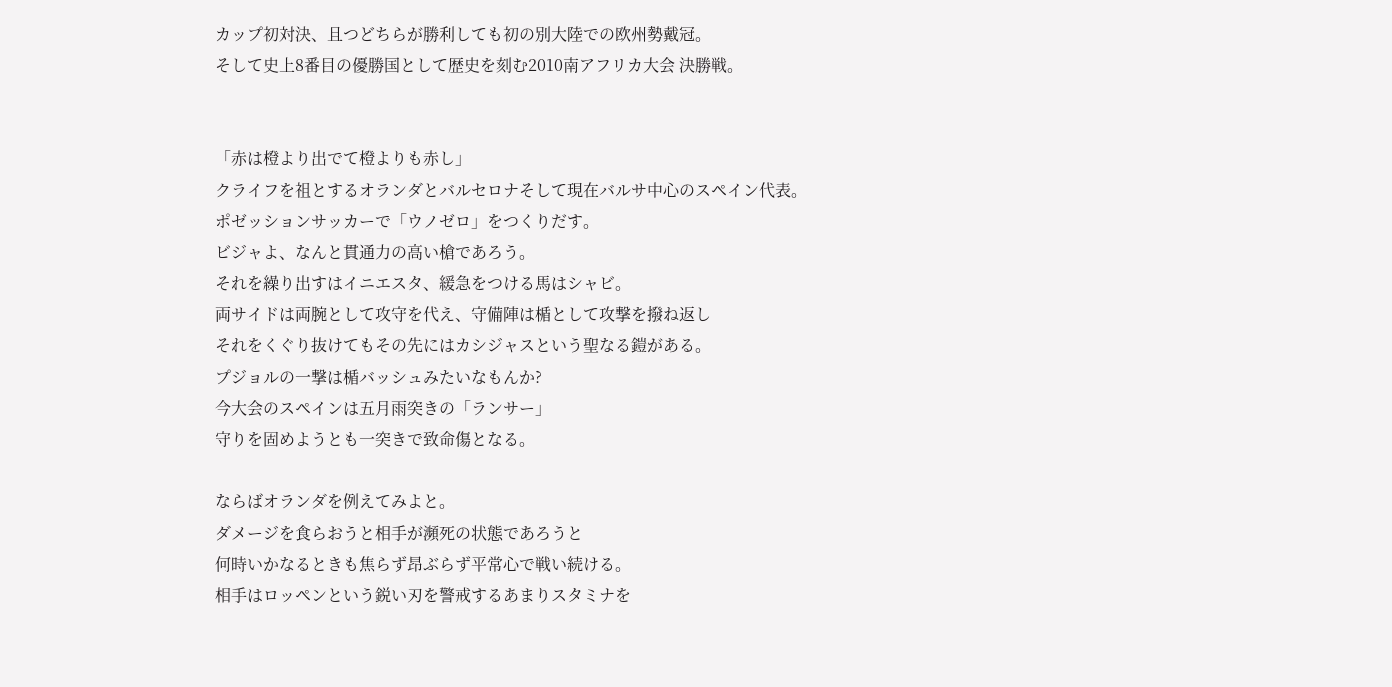カップ初対決、且つどちらが勝利しても初の別大陸での欧州勢戴冠。
そして史上8番目の優勝国として歴史を刻む2010南アフリカ大会 決勝戦。


「赤は橙より出でて橙よりも赤し」
クライフを祖とするオランダとバルセロナそして現在バルサ中心のスペイン代表。
ポゼッションサッカーで「ウノゼロ」をつくりだす。
ビジャよ、なんと貫通力の高い槍であろう。
それを繰り出すはイニエスタ、緩急をつける馬はシャビ。
両サイドは両腕として攻守を代え、守備陣は楯として攻撃を撥ね返し
それをくぐり抜けてもその先にはカシジャスという聖なる鎧がある。
プジョルの一撃は楯バッシュみたいなもんか?
今大会のスペインは五月雨突きの「ランサー」
守りを固めようとも一突きで致命傷となる。

ならばオランダを例えてみよと。
ダメージを食らおうと相手が瀕死の状態であろうと
何時いかなるときも焦らず昂ぶらず平常心で戦い続ける。
相手はロッペンという鋭い刃を警戒するあまりスタミナを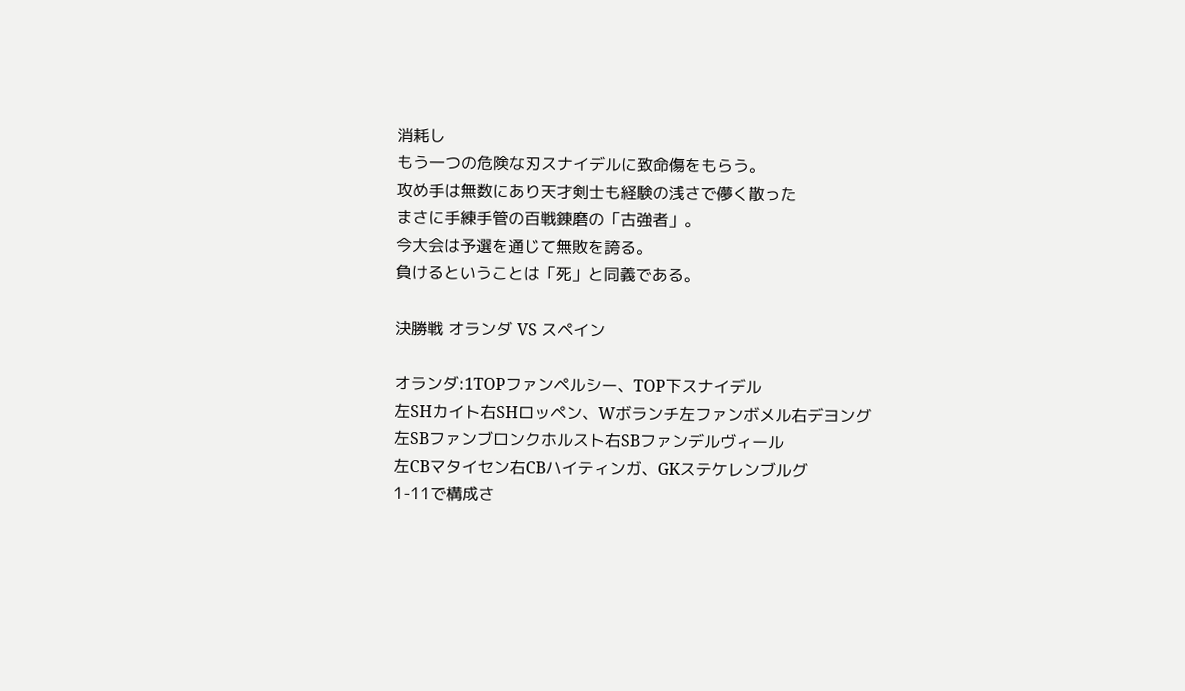消耗し
もう一つの危険な刃スナイデルに致命傷をもらう。
攻め手は無数にあり天才剣士も経験の浅さで儚く散った
まさに手練手管の百戦錬磨の「古強者」。
今大会は予選を通じて無敗を誇る。
負けるということは「死」と同義である。

決勝戦 オランダ VS スペイン

オランダ:1TOPファンペルシー、TOP下スナイデル
左SHカイト右SHロッペン、Wボランチ左ファンボメル右デヨング
左SBファンブロンクホルスト右SBファンデルヴィール
左CBマタイセン右CBハイティンガ、GKステケレンブルグ
1-11で構成さ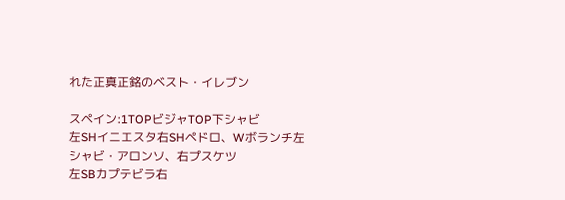れた正真正銘のベスト・イレブン

スペイン:1TOPビジャTOP下シャビ
左SHイニエスタ右SHペドロ、Wボランチ左シャビ・アロンソ、右プスケツ
左SBカプテビラ右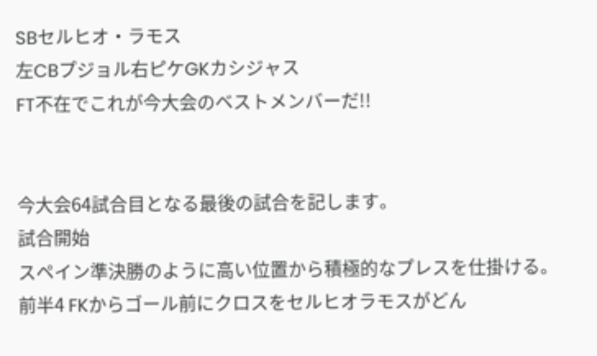SBセルヒオ・ラモス
左CBプジョル右ピケGKカシジャス
FT不在でこれが今大会のベストメンバーだ!!


今大会64試合目となる最後の試合を記します。
試合開始
スペイン準決勝のように高い位置から積極的なプレスを仕掛ける。
前半4 FKからゴール前にクロスをセルヒオラモスがどん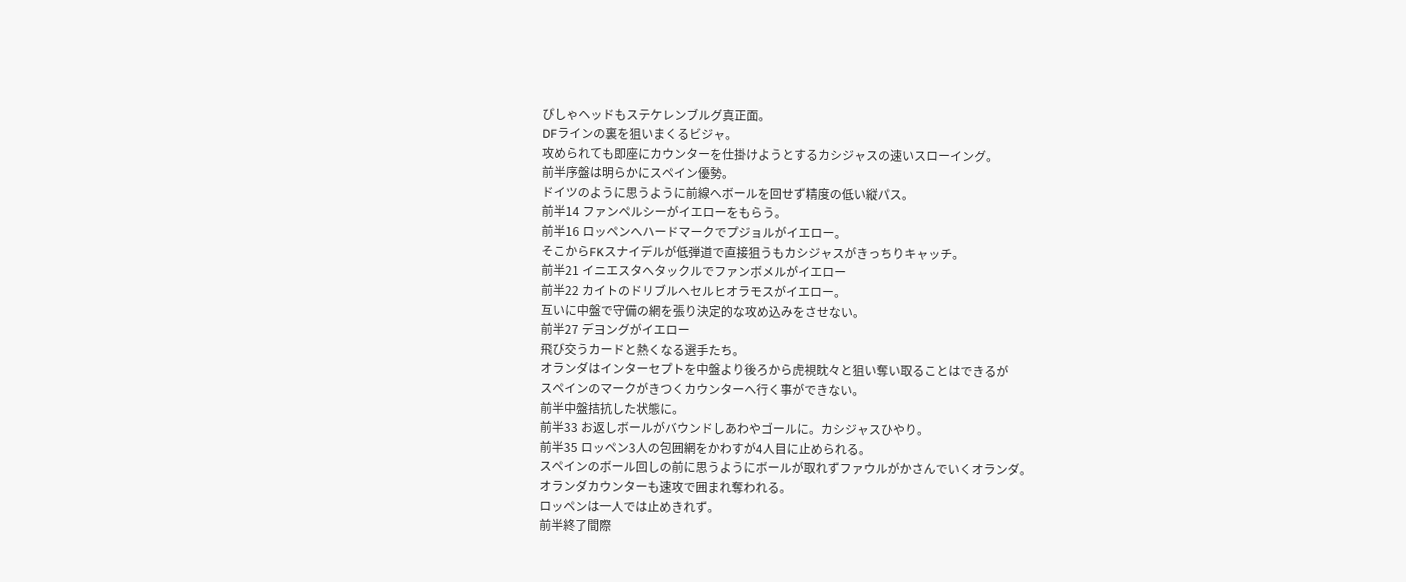ぴしゃヘッドもステケレンブルグ真正面。
DFラインの裏を狙いまくるビジャ。
攻められても即座にカウンターを仕掛けようとするカシジャスの速いスローイング。
前半序盤は明らかにスペイン優勢。
ドイツのように思うように前線へボールを回せず精度の低い縦パス。
前半14 ファンペルシーがイエローをもらう。
前半16 ロッペンへハードマークでプジョルがイエロー。
そこからFKスナイデルが低弾道で直接狙うもカシジャスがきっちりキャッチ。
前半21 イニエスタへタックルでファンボメルがイエロー
前半22 カイトのドリブルへセルヒオラモスがイエロー。
互いに中盤で守備の網を張り決定的な攻め込みをさせない。
前半27 デヨングがイエロー
飛び交うカードと熱くなる選手たち。
オランダはインターセプトを中盤より後ろから虎視眈々と狙い奪い取ることはできるが
スペインのマークがきつくカウンターへ行く事ができない。
前半中盤拮抗した状態に。
前半33 お返しボールがバウンドしあわやゴールに。カシジャスひやり。
前半35 ロッペン3人の包囲網をかわすが4人目に止められる。
スペインのボール回しの前に思うようにボールが取れずファウルがかさんでいくオランダ。
オランダカウンターも速攻で囲まれ奪われる。
ロッペンは一人では止めきれず。
前半終了間際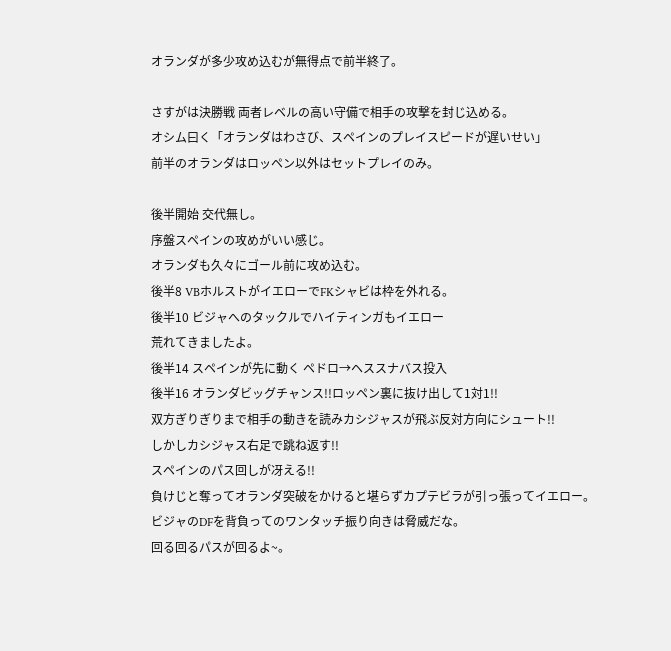オランダが多少攻め込むが無得点で前半終了。

さすがは決勝戦 両者レベルの高い守備で相手の攻撃を封じ込める。
オシム曰く「オランダはわさび、スペインのプレイスピードが遅いせい」
前半のオランダはロッペン以外はセットプレイのみ。

後半開始 交代無し。
序盤スペインの攻めがいい感じ。
オランダも久々にゴール前に攻め込む。
後半8 VBホルストがイエローでFKシャビは枠を外れる。
後半10 ビジャへのタックルでハイティンガもイエロー
荒れてきましたよ。
後半14 スペインが先に動く ペドロ→ヘススナバス投入
後半16 オランダビッグチャンス!!ロッペン裏に抜け出して1対1!!
双方ぎりぎりまで相手の動きを読みカシジャスが飛ぶ反対方向にシュート!!
しかしカシジャス右足で跳ね返す!!
スペインのパス回しが冴える!!
負けじと奪ってオランダ突破をかけると堪らずカプテビラが引っ張ってイエロー。
ビジャのDFを背負ってのワンタッチ振り向きは脅威だな。
回る回るパスが回るよ~。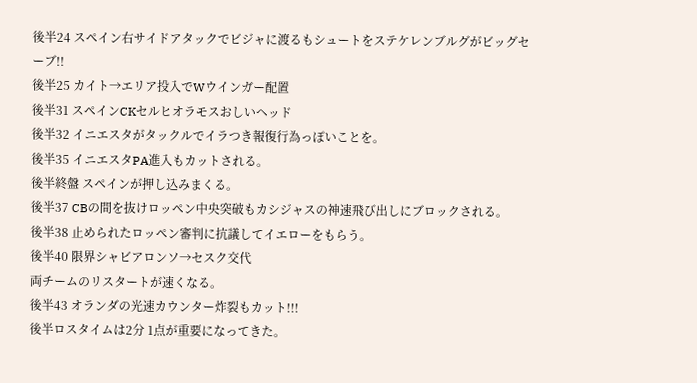後半24 スペイン右サイドアタックでビジャに渡るもシュートをステケレンブルグがビッグセーブ!!
後半25 カイト→エリア投入でWウインガー配置
後半31 スペインCKセルヒオラモスおしいヘッド
後半32 イニエスタがタックルでイラつき報復行為っぽいことを。
後半35 イニエスタPA進入もカットされる。
後半終盤 スペインが押し込みまくる。
後半37 CBの間を抜けロッペン中央突破もカシジャスの神速飛び出しにブロックされる。
後半38 止められたロッペン審判に抗議してイエローをもらう。
後半40 限界シャビアロンソ→セスク交代
両チームのリスタートが速くなる。
後半43 オランダの光速カウンター炸裂もカット!!!
後半ロスタイムは2分 1点が重要になってきた。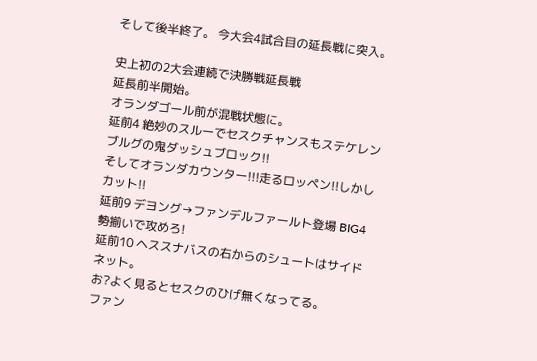そして後半終了。 今大会4試合目の延長戦に突入。

史上初の2大会連続で決勝戦延長戦
延長前半開始。
オランダゴール前が混戦状態に。
延前4 絶妙のスルーでセスクチャンスもステケレンブルグの鬼ダッシュブロック!!
そしてオランダカウンター!!!走るロッペン!!しかしカット!!
延前9 デヨング→ファンデルファールト登場 BIG4勢揃いで攻めろ!
延前10 ヘススナバスの右からのシュートはサイドネット。
お?よく見るとセスクのひげ無くなってる。
ファン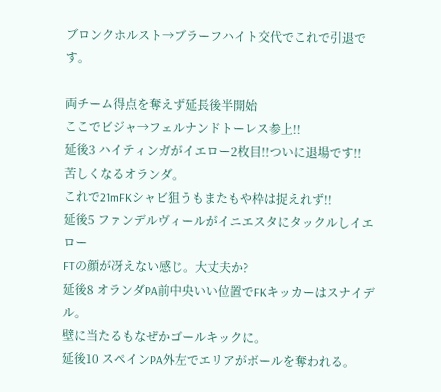ブロンクホルスト→ブラーフハイト交代でこれで引退です。

両チーム得点を奪えず延長後半開始
ここでビジャ→フェルナンドトーレス参上!!
延後3 ハイティンガがイエロー2枚目!!ついに退場です!!
苦しくなるオランダ。
これで21mFKシャビ狙うもまたもや枠は捉えれず!!
延後5 ファンデルヴィールがイニエスタにタックルしイエロー
FTの顔が冴えない感じ。大丈夫か?
延後8 オランダPA前中央いい位置でFKキッカーはスナイデル。
壁に当たるもなぜかゴールキックに。
延後10 スペインPA外左でエリアがボールを奪われる。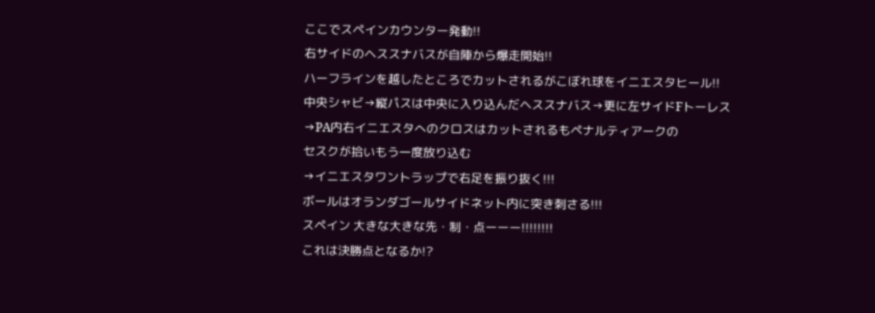ここでスペインカウンター発動!!
右サイドのヘススナバスが自陣から爆走開始!!
ハーフラインを越したところでカットされるがこぼれ球をイニエスタヒール!!
中央シャビ→縦パスは中央に入り込んだヘススナバス→更に左サイドFトーレス
→PA内右イニエスタへのクロスはカットされるもペナルティアークの
セスクが拾いもう一度放り込む
→イニエスタワントラップで右足を振り抜く!!!
ボールはオランダゴールサイドネット内に突き刺さる!!!
スペイン 大きな大きな先・制・点ーーー!!!!!!!!
これは決勝点となるか!?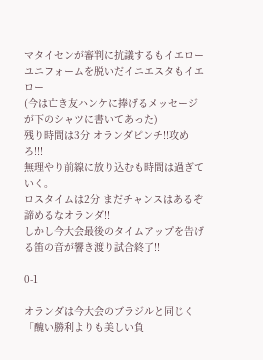マタイセンが審判に抗議するもイエロー
ユニフォームを脱いだイニエスタもイエロー
(今は亡き友ハンケに捧げるメッセージが下のシャツに書いてあった)
残り時間は3分 オランダピンチ!!攻めろ!!!
無理やり前線に放り込むも時間は過ぎていく。
ロスタイムは2分 まだチャンスはあるぞ諦めるなオランダ!!
しかし今大会最後のタイムアップを告げる笛の音が響き渡り試合終了!!

0-1

オランダは今大会のブラジルと同じく「醜い勝利よりも美しい負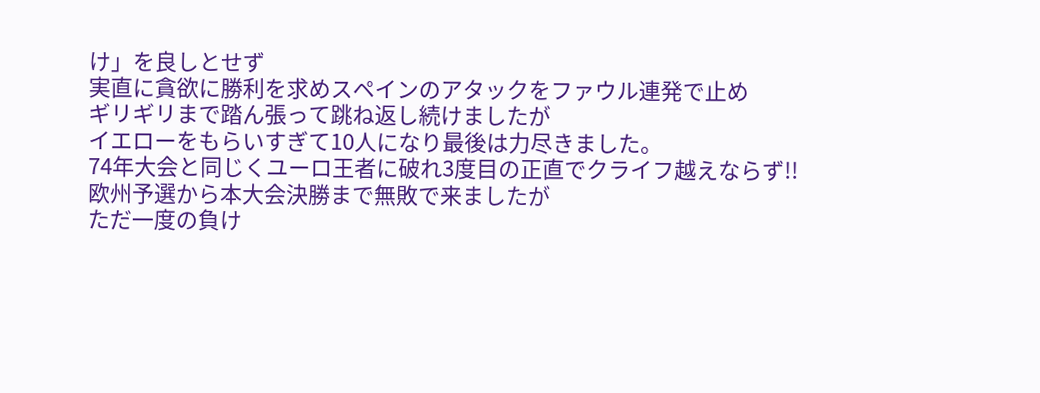け」を良しとせず
実直に貪欲に勝利を求めスペインのアタックをファウル連発で止め
ギリギリまで踏ん張って跳ね返し続けましたが
イエローをもらいすぎて10人になり最後は力尽きました。
74年大会と同じくユーロ王者に破れ3度目の正直でクライフ越えならず!!
欧州予選から本大会決勝まで無敗で来ましたが
ただ一度の負け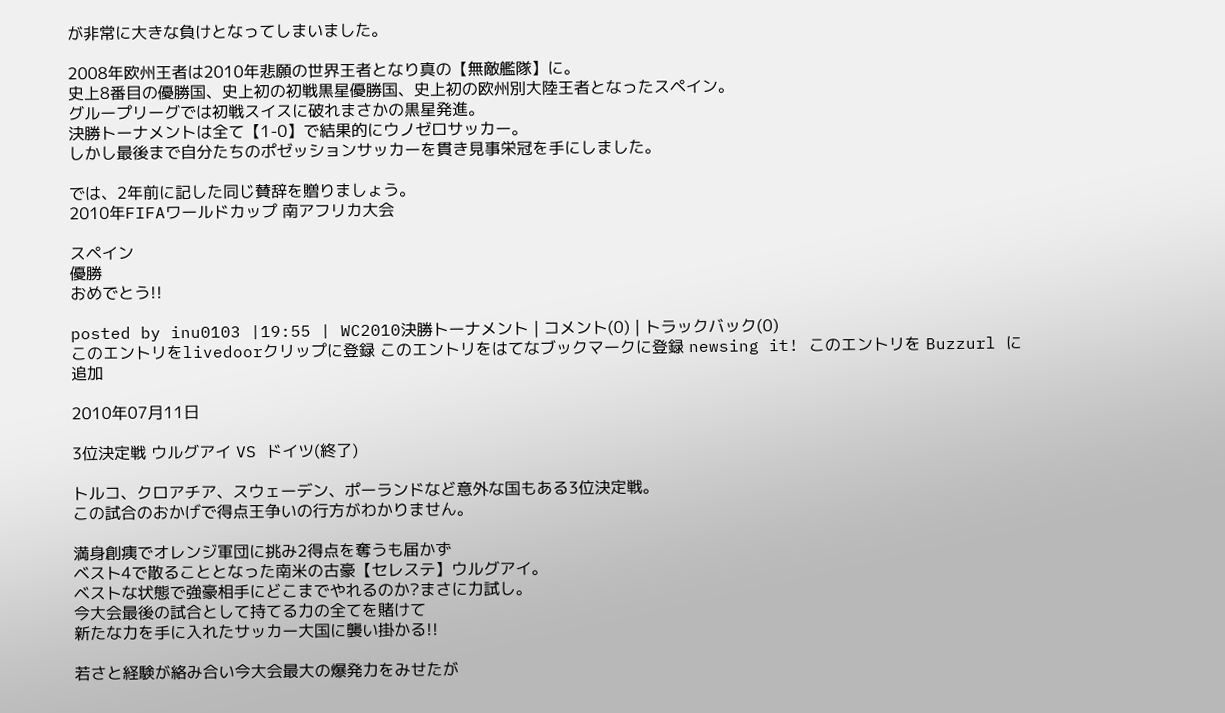が非常に大きな負けとなってしまいました。

2008年欧州王者は2010年悲願の世界王者となり真の【無敵艦隊】に。
史上8番目の優勝国、史上初の初戦黒星優勝国、史上初の欧州別大陸王者となったスペイン。
グループリーグでは初戦スイスに破れまさかの黒星発進。
決勝トーナメントは全て【1-0】で結果的にウノゼロサッカー。
しかし最後まで自分たちのポゼッションサッカーを貫き見事栄冠を手にしました。

では、2年前に記した同じ賛辞を贈りましょう。
2010年FIFAワールドカップ 南アフリカ大会

スペイン
優勝
おめでとう!!

posted by inu0103 |19:55 | WC2010決勝トーナメント | コメント(0) | トラックバック(0)
このエントリをlivedoorクリップに登録 このエントリをはてなブックマークに登録 newsing it! このエントリを Buzzurl に追加

2010年07月11日

3位決定戦 ウルグアイ VS ドイツ(終了)

トルコ、クロアチア、スウェーデン、ポーランドなど意外な国もある3位決定戦。
この試合のおかげで得点王争いの行方がわかりません。

満身創痍でオレンジ軍団に挑み2得点を奪うも届かず
ベスト4で散ることとなった南米の古豪【セレステ】ウルグアイ。
ベストな状態で強豪相手にどこまでやれるのか?まさに力試し。
今大会最後の試合として持てる力の全てを賭けて
新たな力を手に入れたサッカー大国に襲い掛かる!!

若さと経験が絡み合い今大会最大の爆発力をみせたが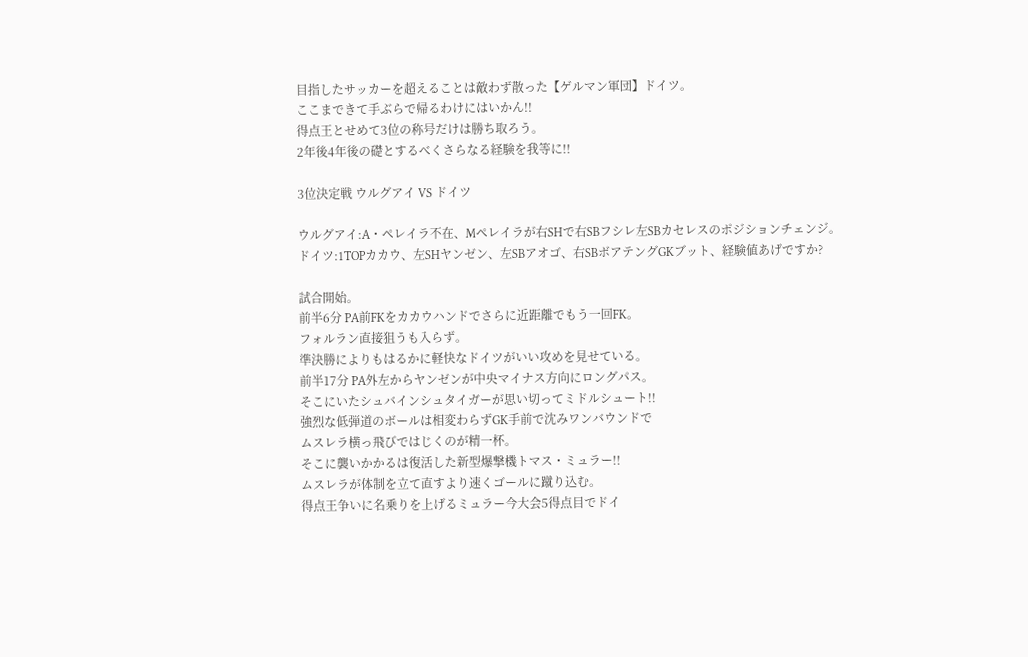目指したサッカーを超えることは敵わず散った【ゲルマン軍団】ドイツ。
ここまできて手ぶらで帰るわけにはいかん!!
得点王とせめて3位の称号だけは勝ち取ろう。
2年後4年後の礎とするべくさらなる経験を我等に!!

3位決定戦 ウルグアイ VS ドイツ

ウルグアイ:A・ペレイラ不在、Mペレイラが右SHで右SBフシレ左SBカセレスのポジションチェンジ。
ドイツ:1TOPカカウ、左SHヤンゼン、左SBアオゴ、右SBボアテングGKブット、経験値あげですか?

試合開始。
前半6分 PA前FKをカカウハンドでさらに近距離でもう一回FK。
フォルラン直接狙うも入らず。
準決勝によりもはるかに軽快なドイツがいい攻めを見せている。
前半17分 PA外左からヤンゼンが中央マイナス方向にロングパス。
そこにいたシュバインシュタイガーが思い切ってミドルシュート!!
強烈な低弾道のボールは相変わらずGK手前で沈みワンバウンドで
ムスレラ横っ飛びではじくのが精一杯。
そこに襲いかかるは復活した新型爆撃機トマス・ミュラー!!
ムスレラが体制を立て直すより速くゴールに蹴り込む。
得点王争いに名乗りを上げるミュラー今大会5得点目でドイ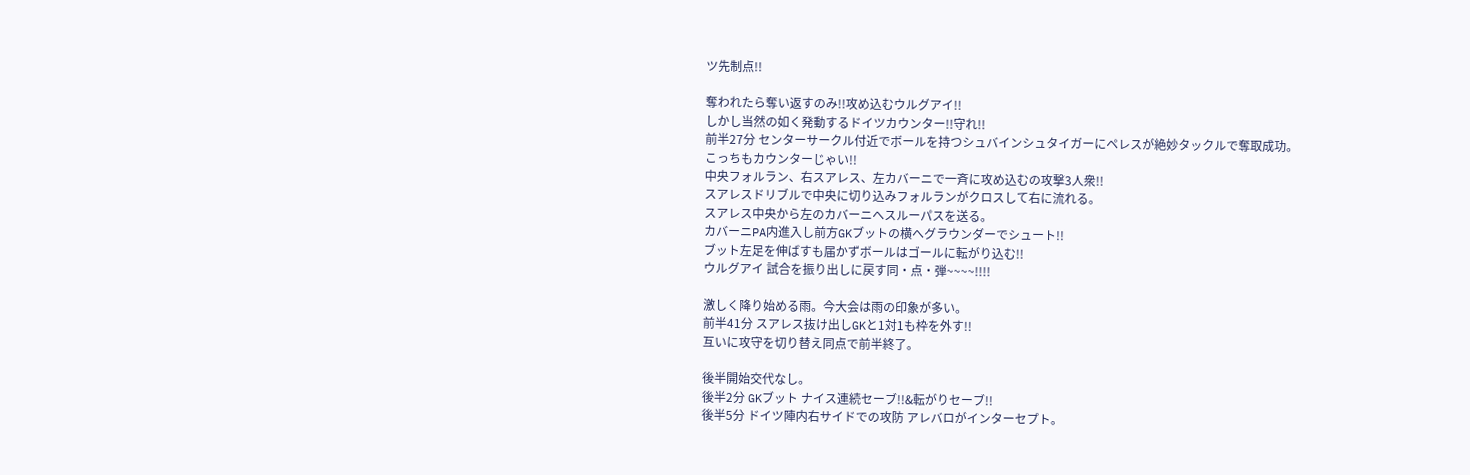ツ先制点!!

奪われたら奪い返すのみ!!攻め込むウルグアイ!!
しかし当然の如く発動するドイツカウンター!!守れ!!
前半27分 センターサークル付近でボールを持つシュバインシュタイガーにペレスが絶妙タックルで奪取成功。
こっちもカウンターじゃい!!
中央フォルラン、右スアレス、左カバーニで一斉に攻め込むの攻撃3人衆!!
スアレスドリブルで中央に切り込みフォルランがクロスして右に流れる。
スアレス中央から左のカバーニへスルーパスを送る。
カバーニPA内進入し前方GKブットの横へグラウンダーでシュート!!
ブット左足を伸ばすも届かずボールはゴールに転がり込む!!
ウルグアイ 試合を振り出しに戻す同・点・弾~~~~!!!!

激しく降り始める雨。今大会は雨の印象が多い。
前半41分 スアレス抜け出しGKと1対1も枠を外す!!
互いに攻守を切り替え同点で前半終了。

後半開始交代なし。
後半2分 GKブット ナイス連続セーブ!!&転がりセーブ!!
後半5分 ドイツ陣内右サイドでの攻防 アレバロがインターセプト。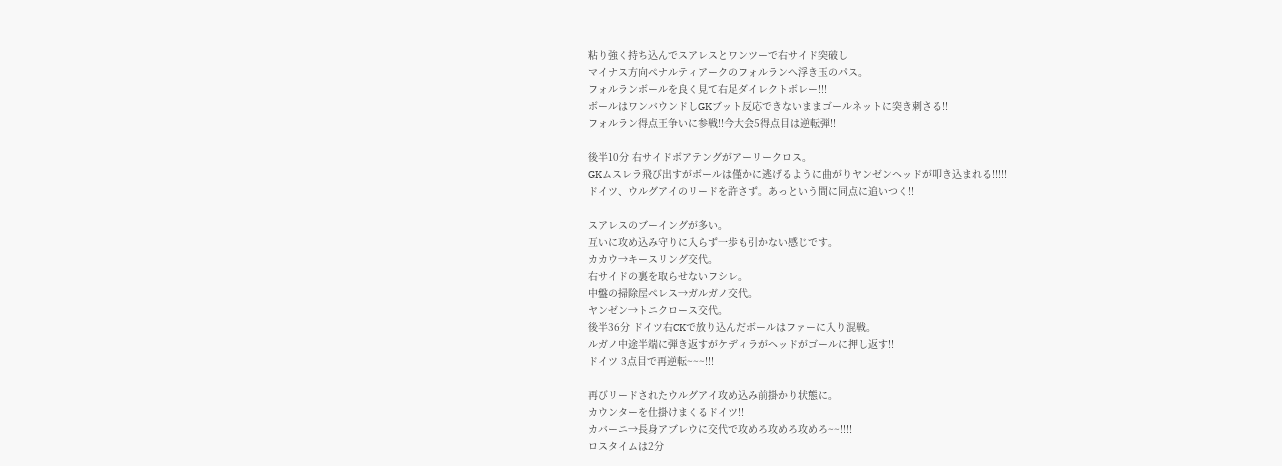粘り強く持ち込んでスアレスとワンツーで右サイド突破し
マイナス方向ペナルティアークのフォルランへ浮き玉のパス。
フォルランボールを良く見て右足ダイレクトボレー!!!
ボールはワンバウンドしGKブット反応できないままゴールネットに突き刺さる!!
フォルラン得点王争いに参戦!!今大会5得点目は逆転弾!!

後半10分 右サイドボアテングがアーリークロス。
GKムスレラ飛び出すがボールは僅かに逃げるように曲がりヤンゼンヘッドが叩き込まれる!!!!!
ドイツ、ウルグアイのリードを許さず。あっという間に同点に追いつく!!

スアレスのブーイングが多い。
互いに攻め込み守りに入らず一歩も引かない感じです。
カカウ→キースリング交代。
右サイドの裏を取らせないフシレ。
中盤の掃除屋ペレス→ガルガノ交代。
ヤンゼン→トニクロース交代。
後半36分 ドイツ右CKで放り込んだボールはファーに入り混戦。
ルガノ中途半端に弾き返すがケディラがヘッドがゴールに押し返す!!
ドイツ 3点目で再逆転~~~!!!

再びリードされたウルグアイ攻め込み前掛かり状態に。
カウンターを仕掛けまくるドイツ!!
カバーニ→長身アブレウに交代で攻めろ攻めろ攻めろ~~!!!!
ロスタイムは2分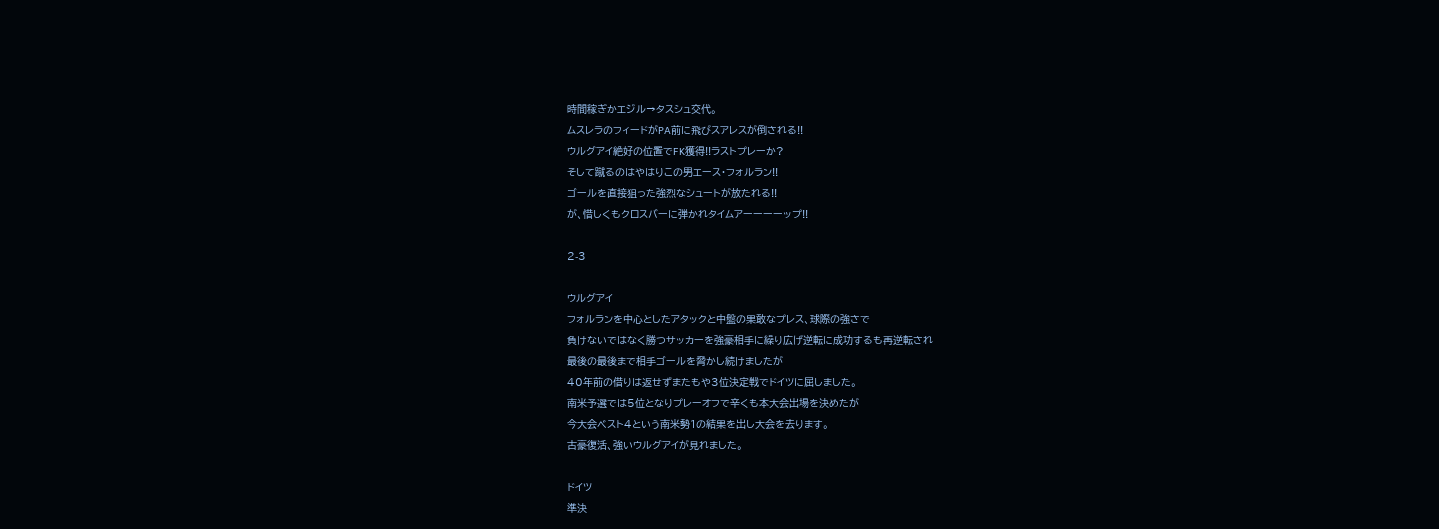時間稼ぎかエジル→タスシュ交代。
ムスレラのフィードがPA前に飛びスアレスが倒される!!
ウルグアイ絶好の位置でFK獲得!!ラストプレーか?
そして蹴るのはやはりこの男エース・フォルラン!!
ゴールを直接狙った強烈なシュートが放たれる!!
が、惜しくもクロスバーに弾かれタイムアーーーーップ!!

2-3

ウルグアイ
フォルランを中心としたアタックと中盤の果敢なプレス、球際の強さで
負けないではなく勝つサッカーを強豪相手に繰り広げ逆転に成功するも再逆転され
最後の最後まで相手ゴールを脅かし続けましたが
40年前の借りは返せずまたもや3位決定戦でドイツに屈しました。
南米予選では5位となりプレーオフで辛くも本大会出場を決めたが
今大会ベスト4という南米勢1の結果を出し大会を去ります。
古豪復活、強いウルグアイが見れました。

ドイツ
準決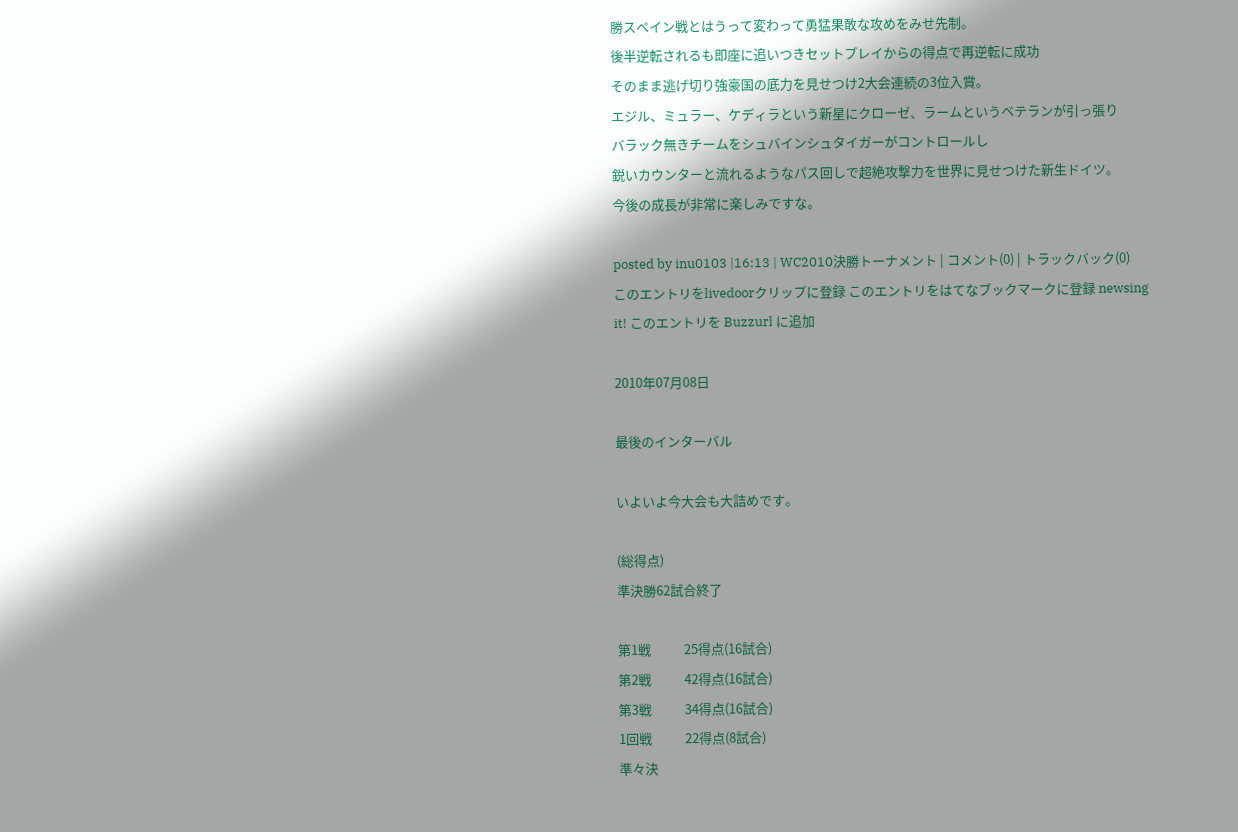勝スペイン戦とはうって変わって勇猛果敢な攻めをみせ先制。
後半逆転されるも即座に追いつきセットプレイからの得点で再逆転に成功
そのまま逃げ切り強豪国の底力を見せつけ2大会連続の3位入賞。
エジル、ミュラー、ケディラという新星にクローゼ、ラームというベテランが引っ張り
バラック無きチームをシュバインシュタイガーがコントロールし
鋭いカウンターと流れるようなパス回しで超絶攻撃力を世界に見せつけた新生ドイツ。
今後の成長が非常に楽しみですな。

posted by inu0103 |16:13 | WC2010決勝トーナメント | コメント(0) | トラックバック(0)
このエントリをlivedoorクリップに登録 このエントリをはてなブックマークに登録 newsing it! このエントリを Buzzurl に追加

2010年07月08日

最後のインターバル

いよいよ今大会も大詰めです。

(総得点)
準決勝62試合終了

第1戦           25得点(16試合)
第2戦           42得点(16試合)
第3戦           34得点(16試合)
1回戦           22得点(8試合)
準々決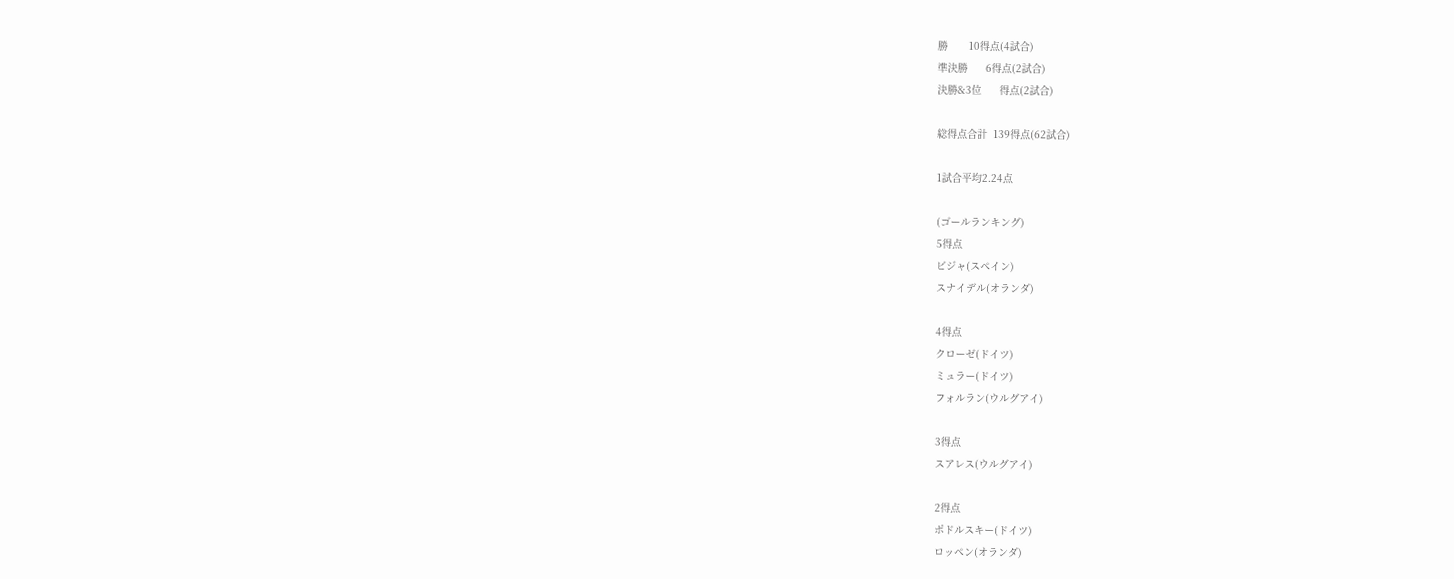勝       10得点(4試合)
準決勝      6得点(2試合)
決勝&3位      得点(2試合)

総得点合計  139得点(62試合)

1試合平均2.24点

(ゴールランキング)
5得点
ビジャ(スペイン)
スナイデル(オランダ)

4得点
クローゼ(ドイツ)
ミュラー(ドイツ)
フォルラン(ウルグアイ)

3得点
スアレス(ウルグアイ)

2得点
ポドルスキー(ドイツ)
ロッペン(オランダ)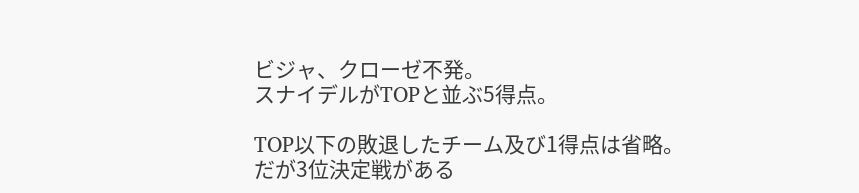ビジャ、クローゼ不発。
スナイデルがTOPと並ぶ5得点。

TOP以下の敗退したチーム及び1得点は省略。
だが3位決定戦がある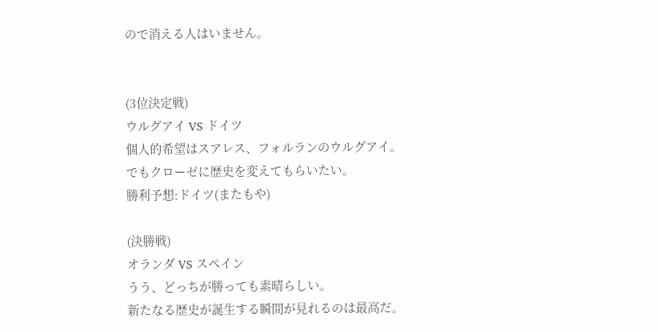ので消える人はいません。


(3位決定戦)
ウルグアイ VS ドイツ
個人的希望はスアレス、フォルランのウルグアイ。
でもクローゼに歴史を変えてもらいたい。
勝利予想:ドイツ(またもや)

(決勝戦)
オランダ VS スペイン
うう、どっちが勝っても素晴らしい。
新たなる歴史が誕生する瞬間が見れるのは最高だ。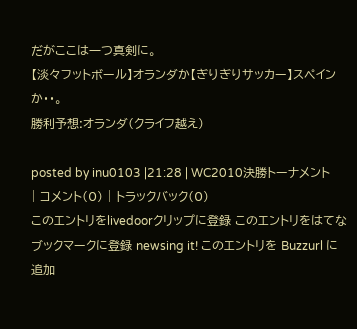だがここは一つ真剣に。
【淡々フットボール】オランダか【ぎりぎりサッカー】スペインか・・。
勝利予想:オランダ(クライフ越え)

posted by inu0103 |21:28 | WC2010決勝トーナメント | コメント(0) | トラックバック(0)
このエントリをlivedoorクリップに登録 このエントリをはてなブックマークに登録 newsing it! このエントリを Buzzurl に追加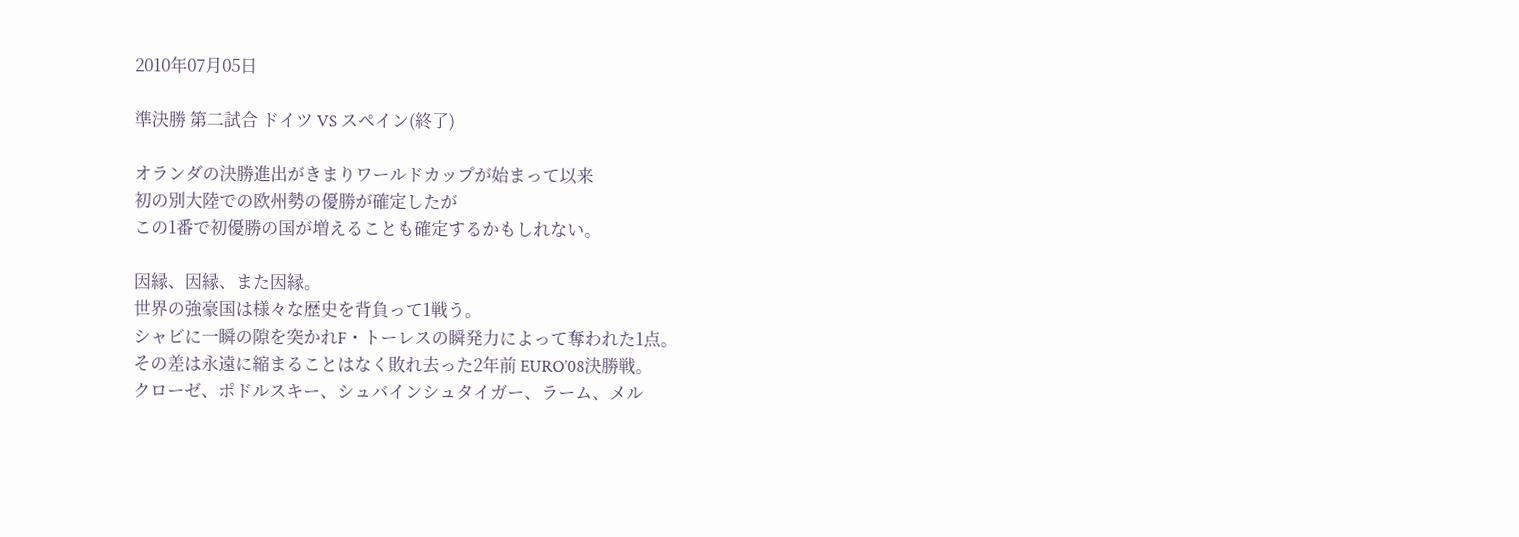2010年07月05日

準決勝 第二試合 ドイツ VS スペイン(終了)

オランダの決勝進出がきまりワールドカップが始まって以来
初の別大陸での欧州勢の優勝が確定したが
この1番で初優勝の国が増えることも確定するかもしれない。

因縁、因縁、また因縁。
世界の強豪国は様々な歴史を背負って1戦う。
シャビに一瞬の隙を突かれF・トーレスの瞬発力によって奪われた1点。
その差は永遠に縮まることはなく敗れ去った2年前 EURO’08決勝戦。
クローゼ、ポドルスキー、シュバインシュタイガー、ラーム、メル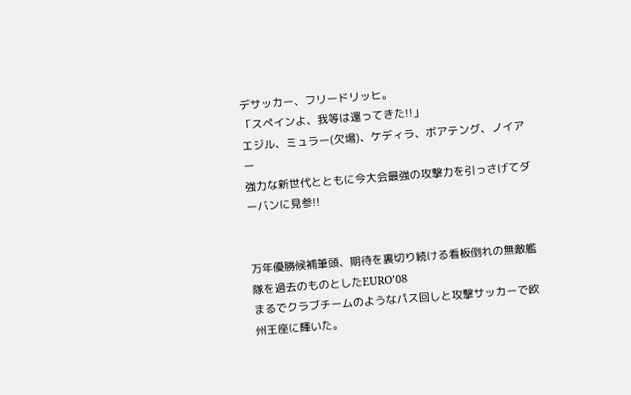デサッカー、フリードリッヒ。
「スペインよ、我等は還ってきた!!」
エジル、ミュラー(欠場)、ケディラ、ボアテング、ノイアー
強力な新世代とともに今大会最強の攻撃力を引っさげてダーバンに見参!!


万年優勝候補筆頭、期待を裏切り続ける看板倒れの無敵艦隊を過去のものとしたEURO’08
まるでクラブチームのようなパス回しと攻撃サッカーで欧州王座に輝いた。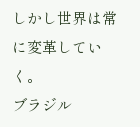しかし世界は常に変革していく。
ブラジル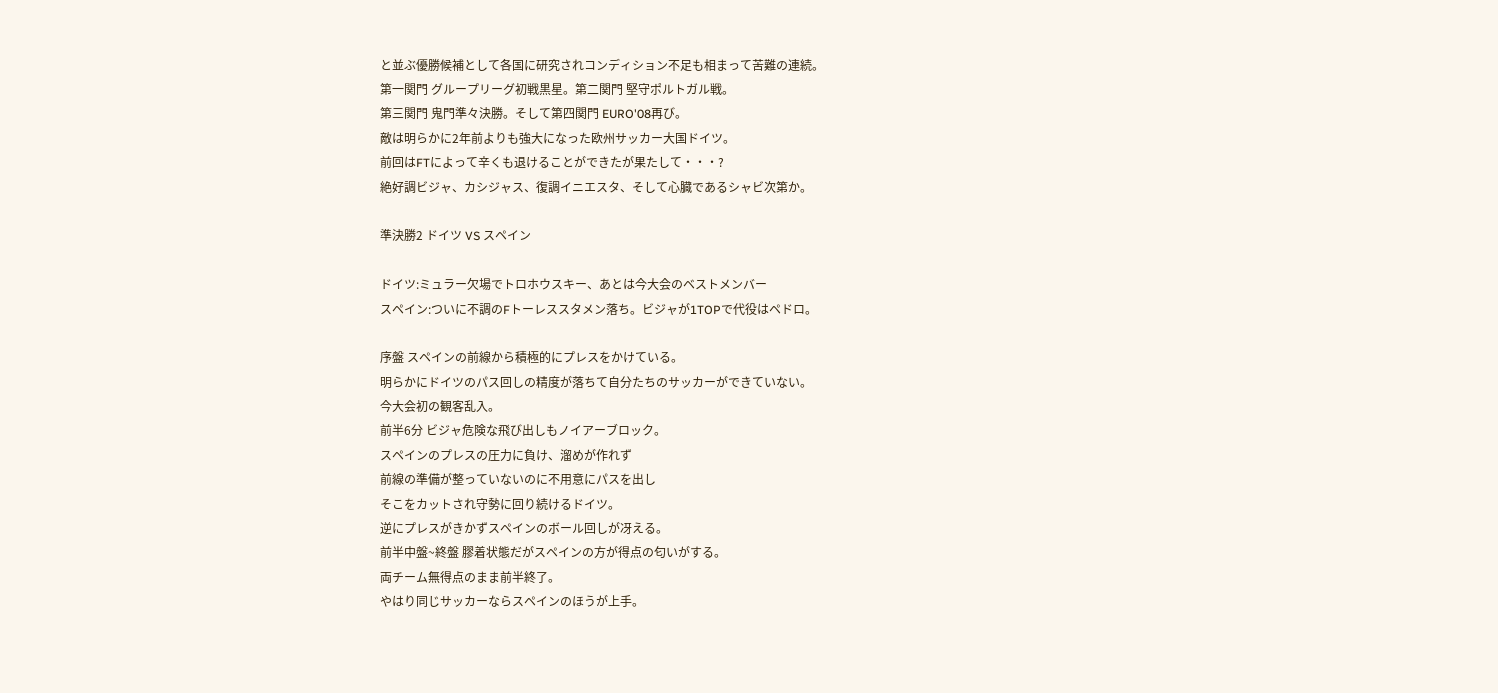と並ぶ優勝候補として各国に研究されコンディション不足も相まって苦難の連続。
第一関門 グループリーグ初戦黒星。第二関門 堅守ポルトガル戦。
第三関門 鬼門準々決勝。そして第四関門 EURO'08再び。
敵は明らかに2年前よりも強大になった欧州サッカー大国ドイツ。
前回はFTによって辛くも退けることができたが果たして・・・?
絶好調ビジャ、カシジャス、復調イニエスタ、そして心臓であるシャビ次第か。

準決勝2 ドイツ VS スペイン

ドイツ:ミュラー欠場でトロホウスキー、あとは今大会のベストメンバー
スペイン:ついに不調のFトーレススタメン落ち。ビジャが1TOPで代役はペドロ。

序盤 スペインの前線から積極的にプレスをかけている。
明らかにドイツのパス回しの精度が落ちて自分たちのサッカーができていない。
今大会初の観客乱入。
前半6分 ビジャ危険な飛び出しもノイアーブロック。
スペインのプレスの圧力に負け、溜めが作れず
前線の準備が整っていないのに不用意にパスを出し
そこをカットされ守勢に回り続けるドイツ。
逆にプレスがきかずスペインのボール回しが冴える。
前半中盤~終盤 膠着状態だがスペインの方が得点の匂いがする。
両チーム無得点のまま前半終了。
やはり同じサッカーならスペインのほうが上手。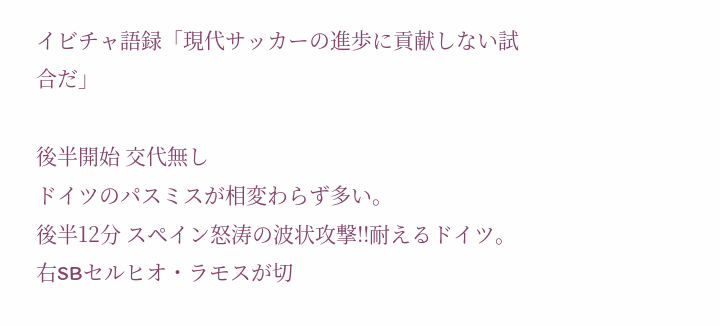イビチャ語録「現代サッカーの進歩に貢献しない試合だ」

後半開始 交代無し
ドイツのパスミスが相変わらず多い。
後半12分 スペイン怒涛の波状攻撃!!耐えるドイツ。
右SBセルヒオ・ラモスが切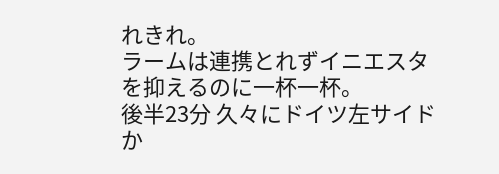れきれ。
ラームは連携とれずイニエスタを抑えるのに一杯一杯。
後半23分 久々にドイツ左サイドか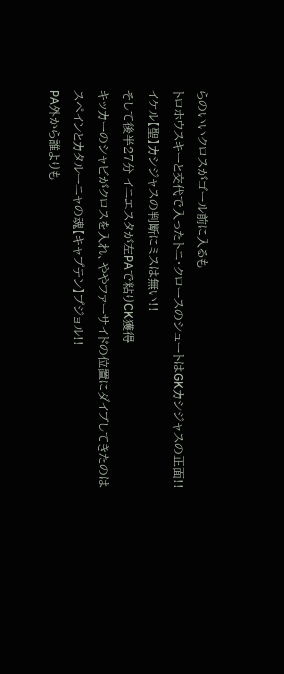らのいいクロスがゴール前に入るも
トロホウスキーと交代で入ったトニ・クロースのシュートはGKカシジャスの正面!!
イケル【聖】カシジャスの判断にミスは無い!!
そして後半27分 イニエスタが左PAで粘りCK獲得
キッカーのシャビがクロスを入れ、ややファーサイドの位置にダイブしてきたのは
スペインとカタルーニャの魂【キャプテン】プジョル!!
PA外から誰よりも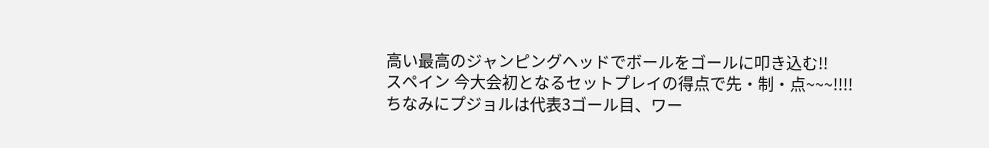高い最高のジャンピングヘッドでボールをゴールに叩き込む!!
スペイン 今大会初となるセットプレイの得点で先・制・点~~~!!!!
ちなみにプジョルは代表3ゴール目、ワー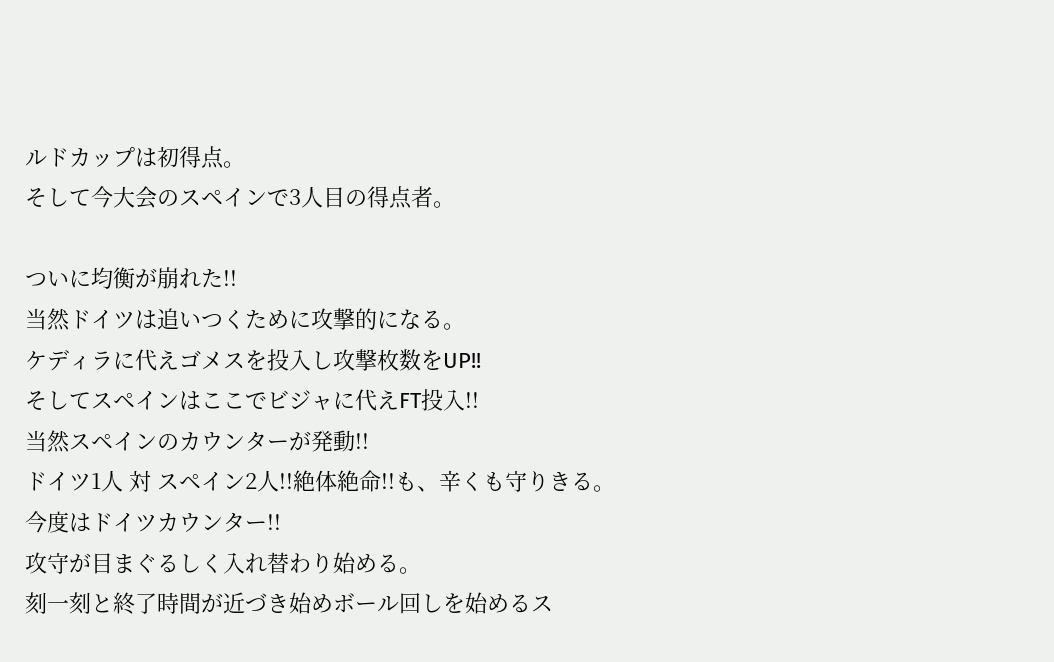ルドカップは初得点。
そして今大会のスペインで3人目の得点者。

ついに均衡が崩れた!!
当然ドイツは追いつくために攻撃的になる。
ケディラに代えゴメスを投入し攻撃枚数をUP!!
そしてスペインはここでビジャに代えFT投入!!
当然スペインのカウンターが発動!!
ドイツ1人 対 スペイン2人!!絶体絶命!!も、辛くも守りきる。
今度はドイツカウンター!!
攻守が目まぐるしく入れ替わり始める。
刻一刻と終了時間が近づき始めボール回しを始めるス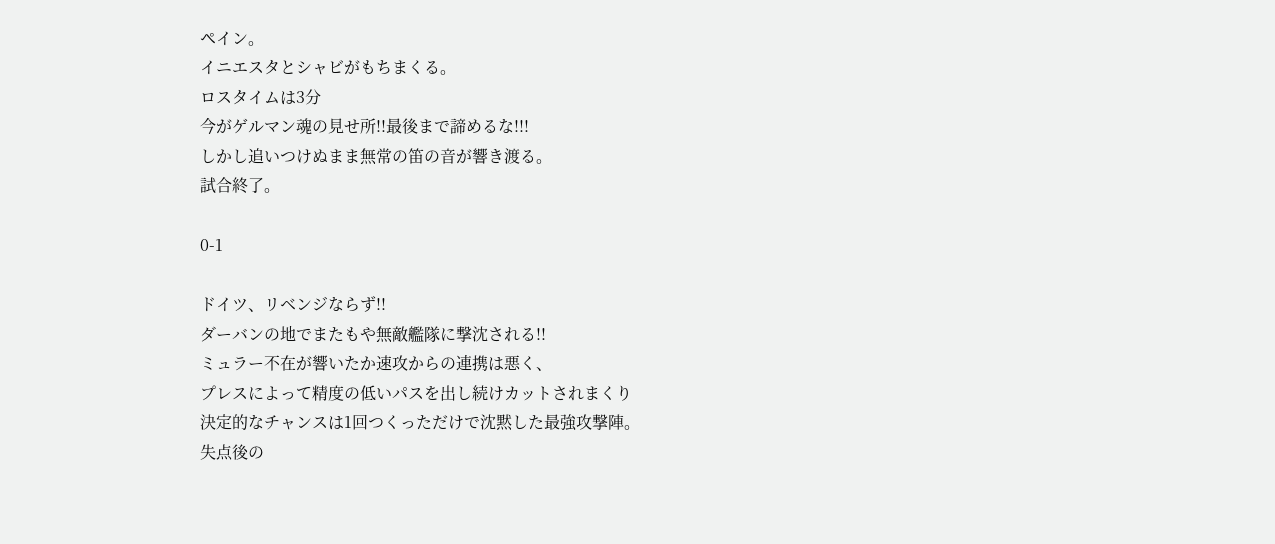ペイン。
イニエスタとシャビがもちまくる。
ロスタイムは3分
今がゲルマン魂の見せ所!!最後まで諦めるな!!!
しかし追いつけぬまま無常の笛の音が響き渡る。
試合終了。

0-1

ドイツ、リベンジならず!!
ダーバンの地でまたもや無敵艦隊に撃沈される!!
ミュラー不在が響いたか速攻からの連携は悪く、
プレスによって精度の低いパスを出し続けカットされまくり
決定的なチャンスは1回つくっただけで沈黙した最強攻撃陣。
失点後の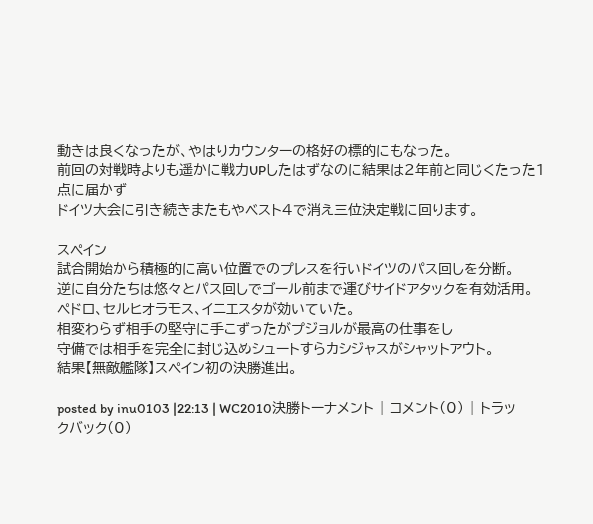動きは良くなったが、やはりカウンターの格好の標的にもなった。
前回の対戦時よりも遥かに戦力UPしたはずなのに結果は2年前と同じくたった1点に届かず
ドイツ大会に引き続きまたもやベスト4で消え三位決定戦に回ります。

スペイン
試合開始から積極的に高い位置でのプレスを行いドイツのパス回しを分断。
逆に自分たちは悠々とパス回しでゴール前まで運びサイドアタックを有効活用。
ペドロ、セルヒオラモス、イニエスタが効いていた。
相変わらず相手の堅守に手こずったがプジョルが最高の仕事をし
守備では相手を完全に封じ込めシュートすらカシジャスがシャットアウト。
結果【無敵艦隊】スペイン初の決勝進出。

posted by inu0103 |22:13 | WC2010決勝トーナメント | コメント(0) | トラックバック(0)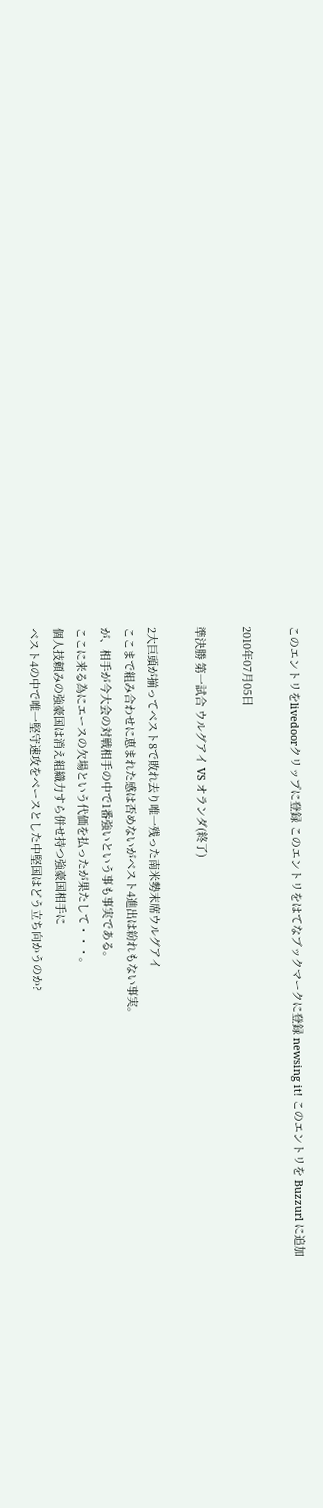このエントリをlivedoorクリップに登録 このエントリをはてなブックマークに登録 newsing it! このエントリを Buzzurl に追加

2010年07月05日

準決勝 第一試合 ウルグアイ VS オランダ(終了)

2大巨頭が揃ってベスト8で敗れ去り唯一残った南米勢末席ウルグアイ
ここまで組み合わせに恵まれた感は否めないがベスト4進出は紛れもない事実。
が、相手が今大会の対戦相手の中で1番強いという事も事実である。
ここに来る為にエースの欠場という代価を払ったが果たして・・・。
個人技頼みの強豪国は消え組織力すら併せ持つ強豪国相手に
ベスト4の中で唯一堅守速攻をベースとした中堅国はどう立ち向かうのか?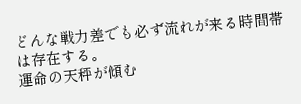どんな戦力差でも必ず流れが来る時間帯は存在する。
運命の天秤が傾む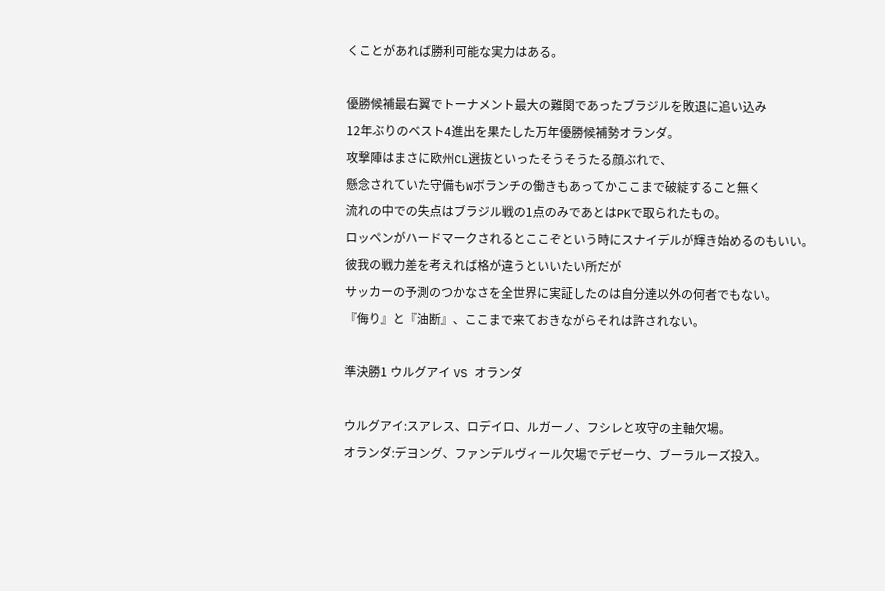くことがあれば勝利可能な実力はある。

優勝候補最右翼でトーナメント最大の難関であったブラジルを敗退に追い込み
12年ぶりのベスト4進出を果たした万年優勝候補勢オランダ。
攻撃陣はまさに欧州CL選抜といったそうそうたる顔ぶれで、
懸念されていた守備もWボランチの働きもあってかここまで破綻すること無く
流れの中での失点はブラジル戦の1点のみであとはPKで取られたもの。
ロッペンがハードマークされるとここぞという時にスナイデルが輝き始めるのもいい。
彼我の戦力差を考えれば格が違うといいたい所だが
サッカーの予測のつかなさを全世界に実証したのは自分達以外の何者でもない。
『侮り』と『油断』、ここまで来ておきながらそれは許されない。

準決勝1 ウルグアイ VS オランダ

ウルグアイ:スアレス、ロデイロ、ルガーノ、フシレと攻守の主軸欠場。
オランダ:デヨング、ファンデルヴィール欠場でデゼーウ、ブーラルーズ投入。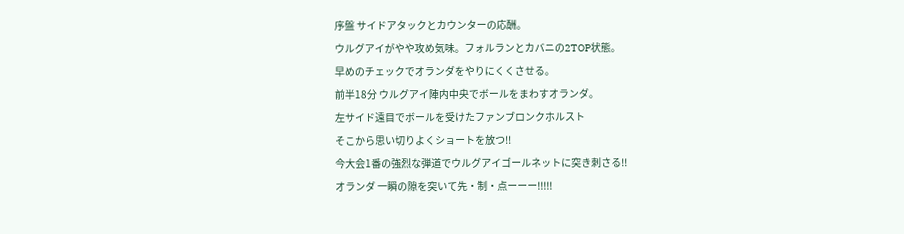序盤 サイドアタックとカウンターの応酬。
ウルグアイがやや攻め気味。フォルランとカバニの2TOP状態。
早めのチェックでオランダをやりにくくさせる。
前半18分 ウルグアイ陣内中央でボールをまわすオランダ。
左サイド遠目でボールを受けたファンブロンクホルスト
そこから思い切りよくショートを放つ!!
今大会1番の強烈な弾道でウルグアイゴールネットに突き刺さる!!
オランダ 一瞬の隙を突いて先・制・点ーーー!!!!!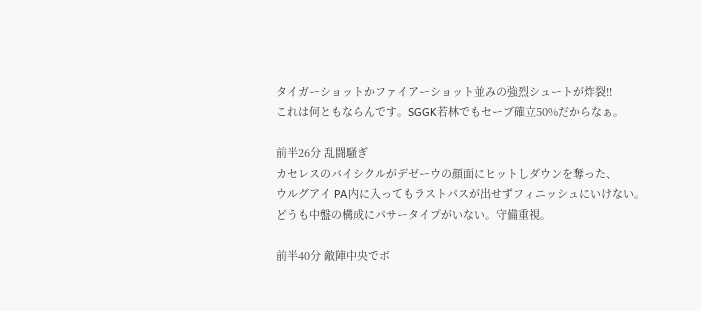タイガーショットかファイアーショット並みの強烈シュートが炸裂!!
これは何ともならんです。SGGK若林でもセーブ確立50%だからなぁ。

前半26分 乱闘騒ぎ
カセレスのバイシクルがデゼーウの顔面にヒットしダウンを奪った、
ウルグアイ PA内に入ってもラストパスが出せずフィニッシュにいけない。
どうも中盤の構成にパサータイプがいない。守備重視。

前半40分 敵陣中央でボ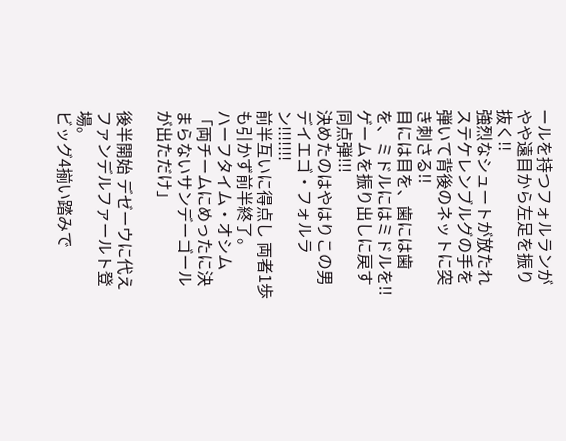ールを持つフォルランがやや遠目から左足を振り抜く!!
強烈なシュートが放たれステケレンブルグの手を弾いて背後のネットに突き刺さる!!
目には目を、歯には歯を、ミドルにはミドルを!!
ゲームを振り出しに戻す同点弾!!!
決めたのはやはりこの男 デイエゴ・フォルラン!!!!!!!
前半互いに得点し 両者1歩も引かず前半終了。
ハーフタイム・オシム「両チームにめったに決まらないサンデーゴールが出ただけ」

後半開始 デゼーウに代えファンデルファールト登場。
ビッグ4揃い踏みで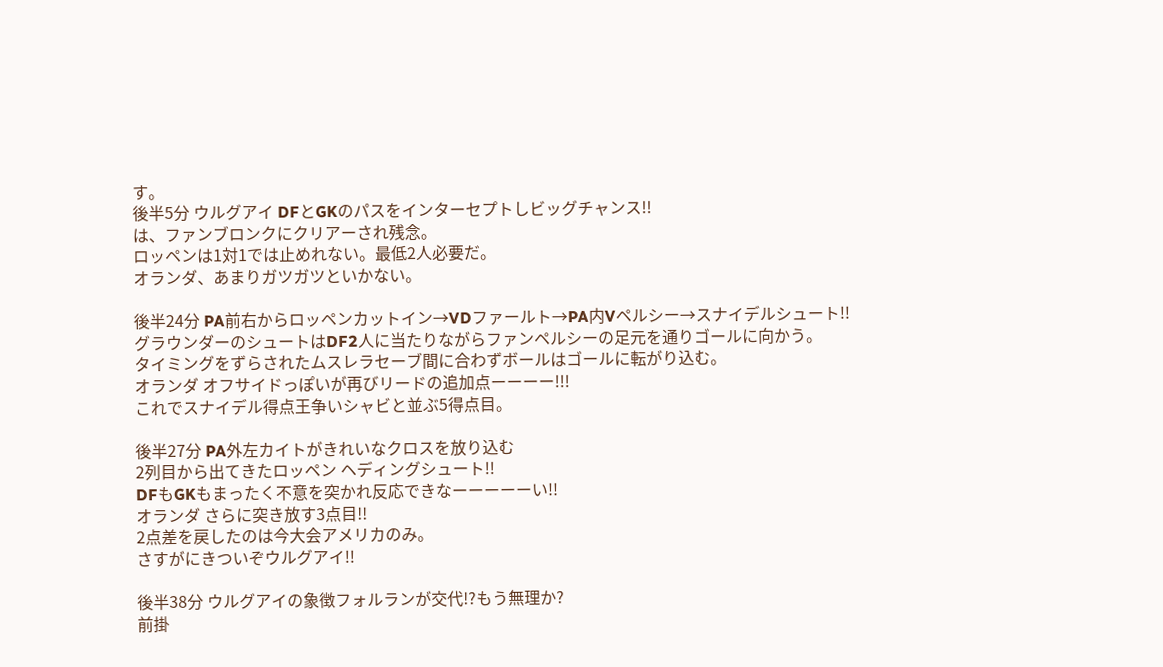す。
後半5分 ウルグアイ DFとGKのパスをインターセプトしビッグチャンス!!
は、ファンブロンクにクリアーされ残念。
ロッペンは1対1では止めれない。最低2人必要だ。
オランダ、あまりガツガツといかない。

後半24分 PA前右からロッペンカットイン→VDファールト→PA内Vペルシー→スナイデルシュート!!
グラウンダーのシュートはDF2人に当たりながらファンペルシーの足元を通りゴールに向かう。
タイミングをずらされたムスレラセーブ間に合わずボールはゴールに転がり込む。
オランダ オフサイドっぽいが再びリードの追加点ーーーー!!!
これでスナイデル得点王争いシャビと並ぶ5得点目。

後半27分 PA外左カイトがきれいなクロスを放り込む
2列目から出てきたロッペン ヘディングシュート!!
DFもGKもまったく不意を突かれ反応できなーーーーーい!!
オランダ さらに突き放す3点目!!
2点差を戻したのは今大会アメリカのみ。
さすがにきついぞウルグアイ!!

後半38分 ウルグアイの象徴フォルランが交代!?もう無理か?
前掛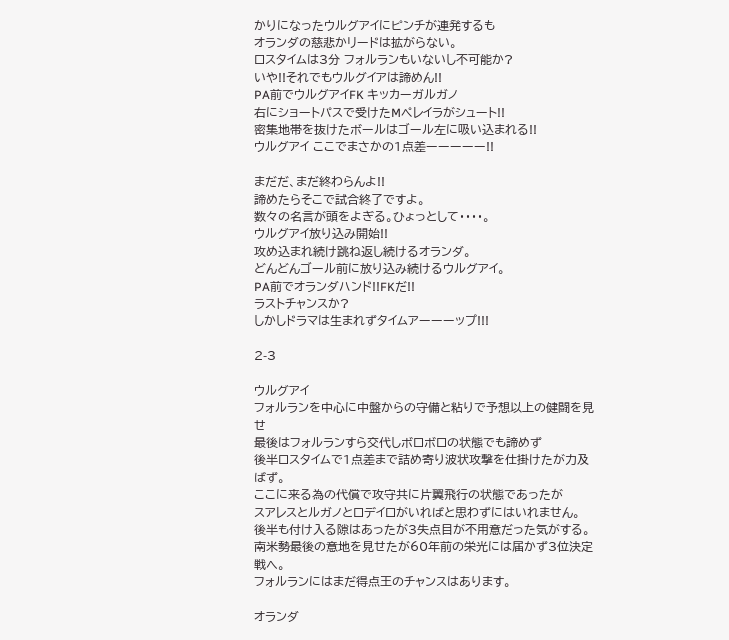かりになったウルグアイにピンチが連発するも
オランダの慈悲かリードは拡がらない。
ロスタイムは3分 フォルランもいないし不可能か?
いや!!それでもウルグイアは諦めん!!
PA前でウルグアイFK キッカーガルガノ
右にショートパスで受けたMペレイラがシュート!!
密集地帯を抜けたボールはゴール左に吸い込まれる!!
ウルグアイ ここでまさかの1点差ーーーーー!!

まだだ、まだ終わらんよ!!
諦めたらそこで試合終了ですよ。
数々の名言が頭をよぎる。ひょっとして・・・・。
ウルグアイ放り込み開始!!
攻め込まれ続け跳ね返し続けるオランダ。
どんどんゴール前に放り込み続けるウルグアイ。
PA前でオランダハンド!!FKだ!!
ラストチャンスか?
しかしドラマは生まれずタイムアーーーップ!!!

2-3

ウルグアイ
フォルランを中心に中盤からの守備と粘りで予想以上の健闘を見せ
最後はフォルランすら交代しボロボロの状態でも諦めず
後半ロスタイムで1点差まで詰め寄り波状攻撃を仕掛けたが力及ばず。
ここに来る為の代償で攻守共に片翼飛行の状態であったが
スアレスとルガノとロデイロがいればと思わずにはいれません。
後半も付け入る隙はあったが3失点目が不用意だった気がする。
南米勢最後の意地を見せたが60年前の栄光には届かず3位決定戦へ。
フォルランにはまだ得点王のチャンスはあります。

オランダ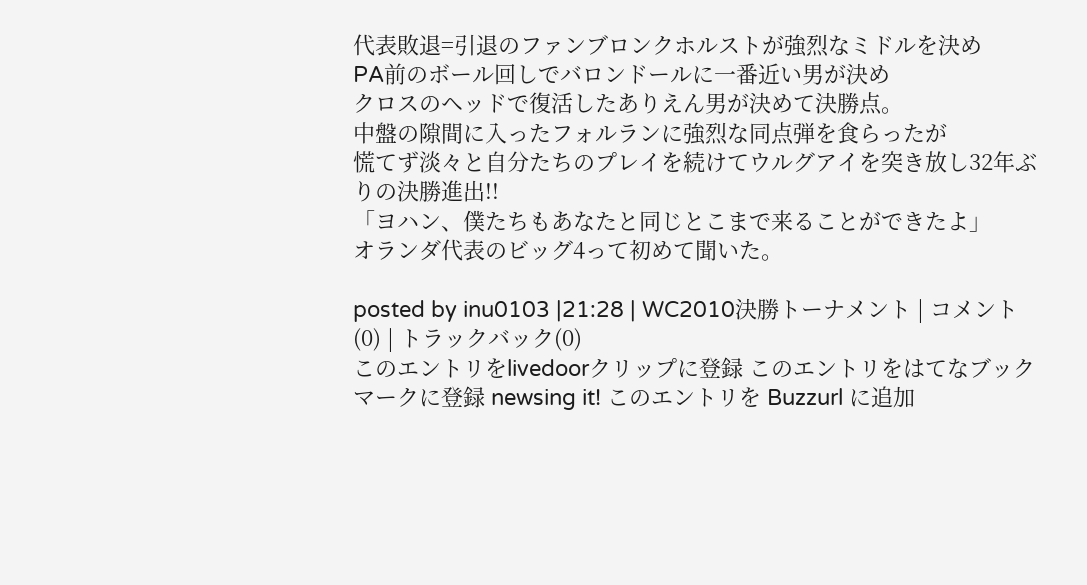代表敗退=引退のファンブロンクホルストが強烈なミドルを決め
PA前のボール回しでバロンドールに一番近い男が決め
クロスのヘッドで復活したありえん男が決めて決勝点。
中盤の隙間に入ったフォルランに強烈な同点弾を食らったが
慌てず淡々と自分たちのプレイを続けてウルグアイを突き放し32年ぶりの決勝進出!!
「ヨハン、僕たちもあなたと同じとこまで来ることができたよ」
オランダ代表のビッグ4って初めて聞いた。

posted by inu0103 |21:28 | WC2010決勝トーナメント | コメント(0) | トラックバック(0)
このエントリをlivedoorクリップに登録 このエントリをはてなブックマークに登録 newsing it! このエントリを Buzzurl に追加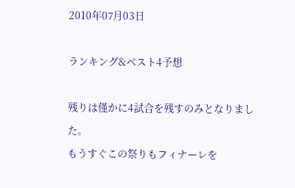2010年07月03日

ランキング&ベスト4予想

残りは僅かに4試合を残すのみとなりました。
もうすぐこの祭りもフィナーレを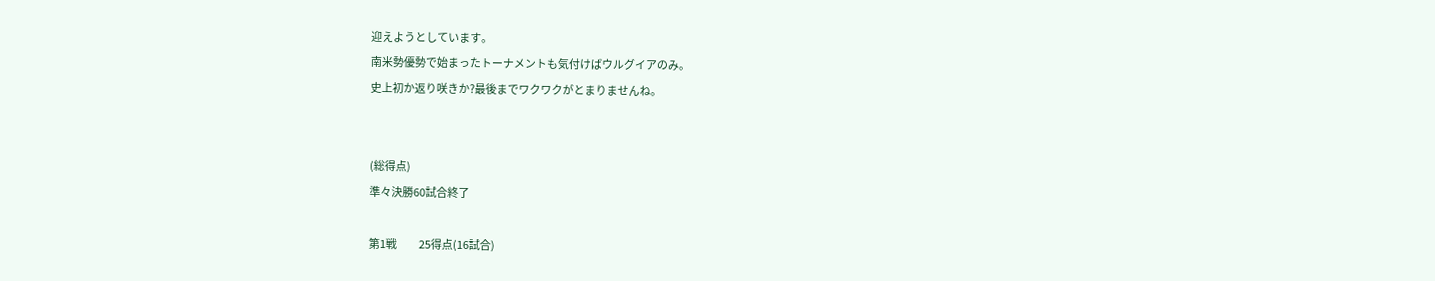迎えようとしています。
南米勢優勢で始まったトーナメントも気付けばウルグイアのみ。
史上初か返り咲きか?最後までワクワクがとまりませんね。


(総得点)
準々決勝60試合終了

第1戦           25得点(16試合)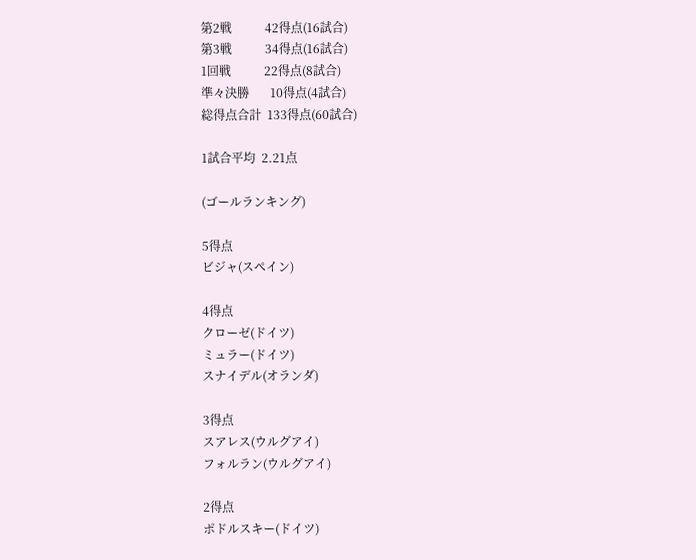第2戦           42得点(16試合)
第3戦           34得点(16試合)
1回戦           22得点(8試合)
準々決勝       10得点(4試合)
総得点合計  133得点(60試合)

1試合平均  2.21点

(ゴールランキング)

5得点
ビジャ(スペイン)

4得点
クローゼ(ドイツ)
ミュラー(ドイツ)
スナイデル(オランダ)

3得点
スアレス(ウルグアイ)
フォルラン(ウルグアイ)

2得点
ポドルスキー(ドイツ)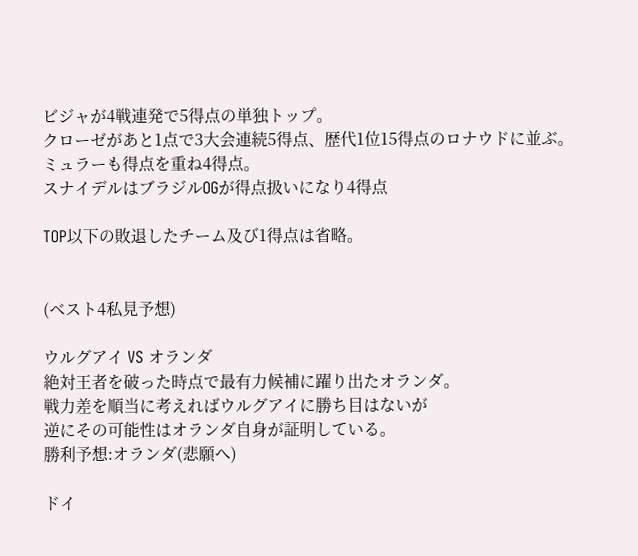ビジャが4戦連発で5得点の単独トップ。
クローゼがあと1点で3大会連続5得点、歴代1位15得点のロナウドに並ぶ。
ミュラーも得点を重ね4得点。
スナイデルはブラジルOGが得点扱いになり4得点

TOP以下の敗退したチーム及び1得点は省略。


(ベスト4私見予想)

ウルグアイ VS オランダ
絶対王者を破った時点で最有力候補に躍り出たオランダ。
戦力差を順当に考えればウルグアイに勝ち目はないが
逆にその可能性はオランダ自身が証明している。
勝利予想:オランダ(悲願へ)

ドイ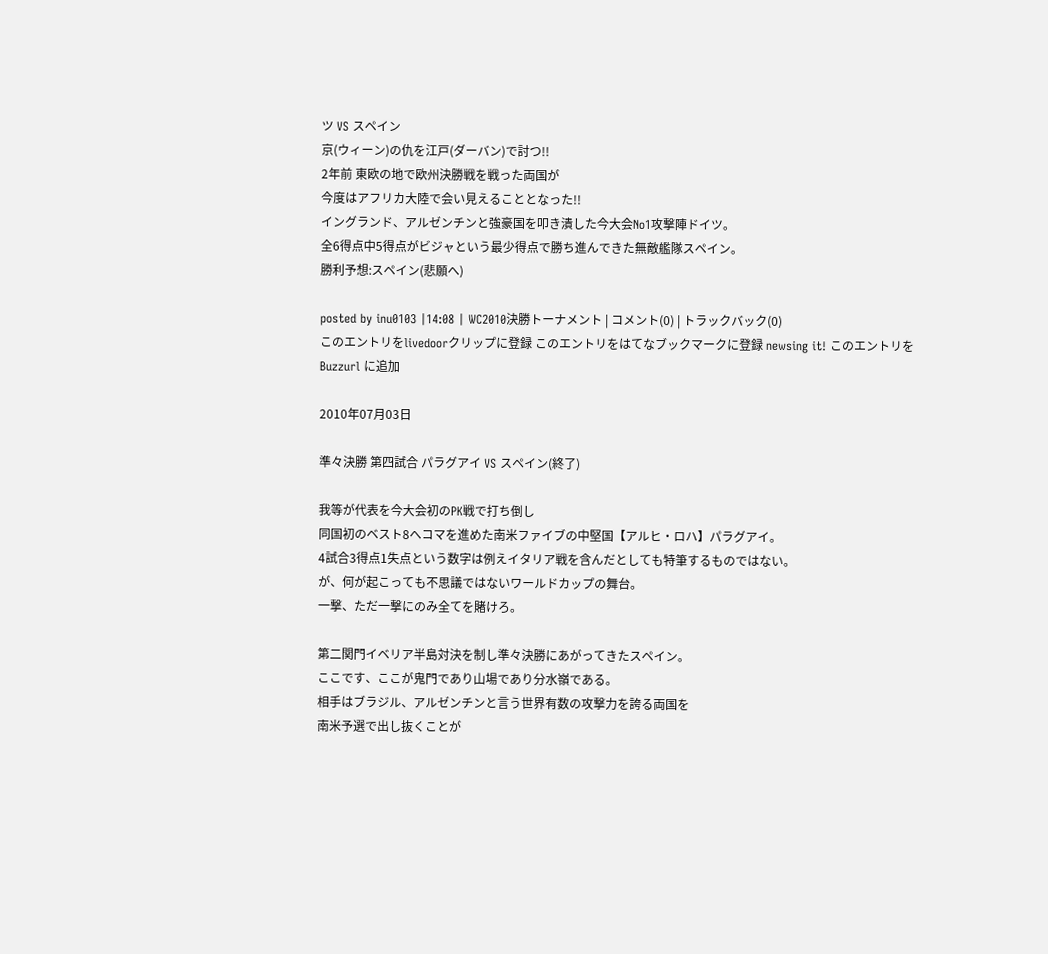ツ VS スペイン
京(ウィーン)の仇を江戸(ダーバン)で討つ!!
2年前 東欧の地で欧州決勝戦を戦った両国が
今度はアフリカ大陸で会い見えることとなった!!
イングランド、アルゼンチンと強豪国を叩き潰した今大会No1攻撃陣ドイツ。
全6得点中5得点がビジャという最少得点で勝ち進んできた無敵艦隊スペイン。
勝利予想:スペイン(悲願へ)

posted by inu0103 |14:08 | WC2010決勝トーナメント | コメント(0) | トラックバック(0)
このエントリをlivedoorクリップに登録 このエントリをはてなブックマークに登録 newsing it! このエントリを Buzzurl に追加

2010年07月03日

準々決勝 第四試合 パラグアイ VS スペイン(終了)

我等が代表を今大会初のPK戦で打ち倒し
同国初のベスト8へコマを進めた南米ファイブの中堅国【アルヒ・ロハ】パラグアイ。
4試合3得点1失点という数字は例えイタリア戦を含んだとしても特筆するものではない。
が、何が起こっても不思議ではないワールドカップの舞台。
一撃、ただ一撃にのみ全てを賭けろ。

第二関門イベリア半島対決を制し準々決勝にあがってきたスペイン。
ここです、ここが鬼門であり山場であり分水嶺である。
相手はブラジル、アルゼンチンと言う世界有数の攻撃力を誇る両国を
南米予選で出し抜くことが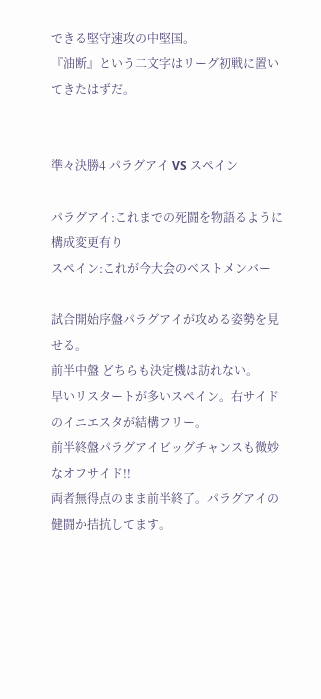できる堅守速攻の中堅国。
『油断』という二文字はリーグ初戦に置いてきたはずだ。


準々決勝4 パラグアイ VS スペイン

パラグアイ:これまでの死闘を物語るように構成変更有り
スペイン:これが今大会のベストメンバー

試合開始序盤パラグアイが攻める姿勢を見せる。
前半中盤 どちらも決定機は訪れない。
早いリスタートが多いスペイン。右サイドのイニエスタが結構フリー。
前半終盤パラグアイビッグチャンスも微妙なオフサイド!!
両者無得点のまま前半終了。パラグアイの健闘か拮抗してます。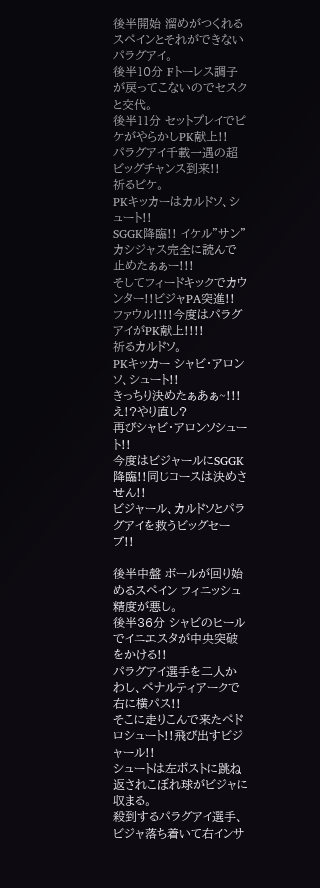後半開始 溜めがつくれるスペインとそれができないパラグアイ。
後半10分 Fトーレス調子が戻ってこないのでセスクと交代。
後半11分 セットプレイでピケがやらかしPK献上!!
パラグアイ千載一遇の超ビッグチャンス到来!!
祈るピケ。
PKキッカーはカルドソ、シュート!!
SGGK降臨!! イケル”サン”カシジャス完全に読んで止めたぁぁー!!!
そしてフィードキックでカウンター!!ビジャPA突進!!
ファウル!!!!今度はパラグアイがPK献上!!!!
祈るカルドソ。
PKキッカー シャビ・アロンソ、シュート!!
きっちり決めたぁあぁ~!!! え!?やり直し?
再びシャビ・アロンソシュート!!
今度はビジャールにSGGK降臨!!同じコースは決めさせん!!
ビジャール、カルドソとパラグアイを救うビッグセーブ!!

後半中盤 ボールが回り始めるスペイン フィニッシュ精度が悪し。
後半36分 シャビのヒールでイニエスタが中央突破をかける!!
パラグアイ選手を二人かわし、ペナルティアークで右に横パス!!
そこに走りこんで来たペドロシュート!!飛び出すビジャール!!
シュートは左ポストに跳ね返されこぼれ球がビジャに収まる。
殺到するパラグアイ選手、ビジャ落ち着いて右インサ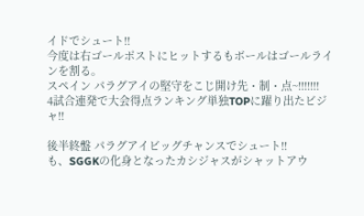イドでシュート!!
今度は右ゴールポストにヒットするもボールはゴールラインを割る。
スペイン パラグアイの堅守をこじ開け先・制・点~!!!!!!!
4試合連発で大会得点ランキング単独TOPに躍り出たビジャ!!

後半終盤 パラグアイビッグチャンスでシュート!!
も、SGGKの化身となったカシジャスがシャットアウ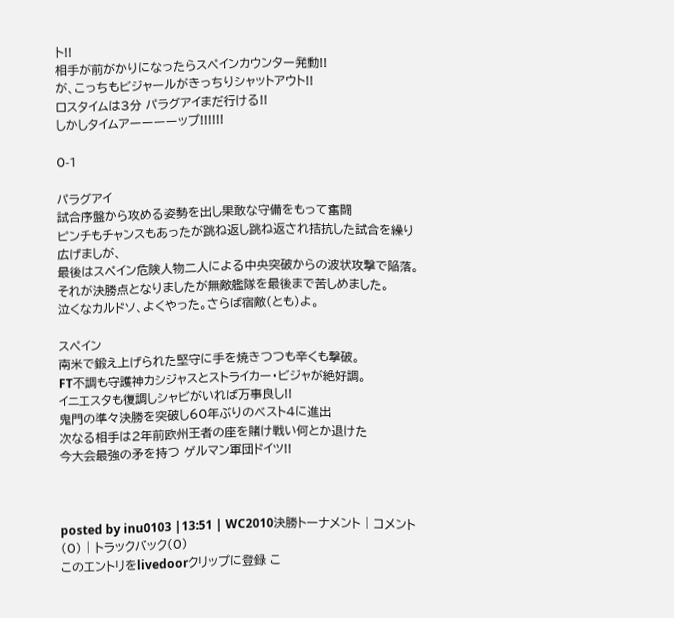ト!!
相手が前がかりになったらスペインカウンター発動!!
が、こっちもビジャールがきっちりシャットアウト!!
ロスタイムは3分 パラグアイまだ行ける!!
しかしタイムアーーーーップ!!!!!!

0-1

パラグアイ
試合序盤から攻める姿勢を出し果敢な守備をもって奮闘
ピンチもチャンスもあったが跳ね返し跳ね返され拮抗した試合を繰り広げましが、
最後はスペイン危険人物二人による中央突破からの波状攻撃で陥落。
それが決勝点となりましたが無敵艦隊を最後まで苦しめました。
泣くなカルドソ、よくやった。さらば宿敵(とも)よ。

スペイン
南米で鍛え上げられた堅守に手を焼きつつも辛くも撃破。
FT不調も守護神カシジャスとストライカー・ビジャが絶好調。
イニエスタも復調しシャビがいれば万事良し!!
鬼門の準々決勝を突破し60年ぶりのベスト4に進出
次なる相手は2年前欧州王者の座を賭け戦い何とか退けた
今大会最強の矛を持つ ゲルマン軍団ドイツ!!



posted by inu0103 |13:51 | WC2010決勝トーナメント | コメント(0) | トラックバック(0)
このエントリをlivedoorクリップに登録 こ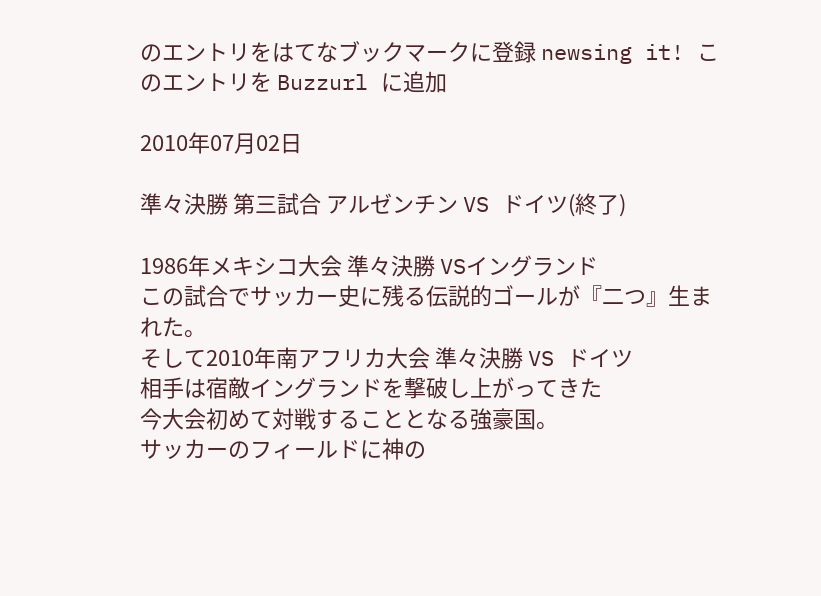のエントリをはてなブックマークに登録 newsing it! このエントリを Buzzurl に追加

2010年07月02日

準々決勝 第三試合 アルゼンチン VS ドイツ(終了)

1986年メキシコ大会 準々決勝 VSイングランド
この試合でサッカー史に残る伝説的ゴールが『二つ』生まれた。
そして2010年南アフリカ大会 準々決勝 VS ドイツ
相手は宿敵イングランドを撃破し上がってきた
今大会初めて対戦することとなる強豪国。
サッカーのフィールドに神の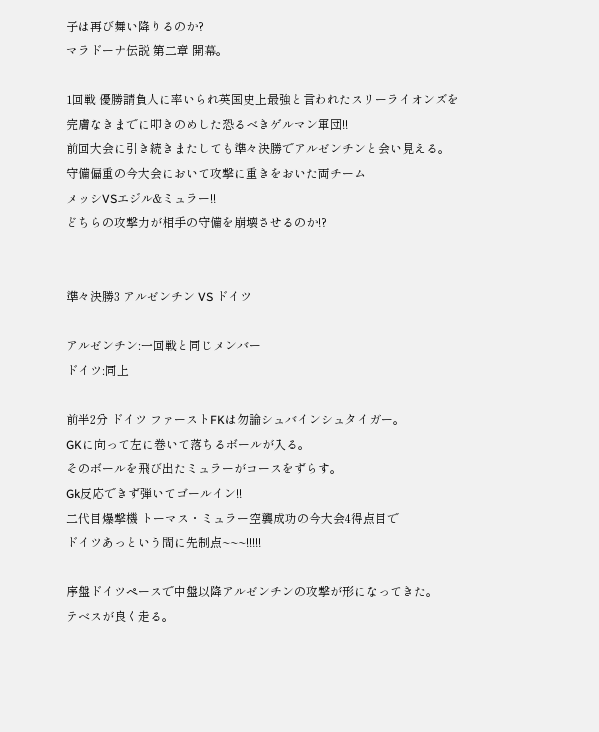子は再び舞い降りるのか?
マラドーナ伝説 第二章 開幕。

1回戦 優勝請負人に率いられ英国史上最強と言われたスリーライオンズを
完膚なきまでに叩きのめした恐るべきゲルマン軍団!!
前回大会に引き続きまたしても準々決勝でアルゼンチンと会い見える。
守備偏重の今大会において攻撃に重きをおいた両チーム
メッシVSエジル&ミュラー!!
どちらの攻撃力が相手の守備を崩壊させるのか!?


準々決勝3 アルゼンチン VS ドイツ

アルゼンチン:一回戦と同じメンバー
ドイツ:同上

前半2分 ドイツ ファーストFKは勿論シュバインシュタイガー。
GKに向って左に巻いて落ちるボールが入る。
そのボールを飛び出たミュラーがコースをずらす。
Gk反応できず弾いてゴールイン!!
二代目爆撃機 トーマス・ミュラー空襲成功の今大会4得点目で
ドイツあっという間に先制点~~~!!!!!

序盤ドイツペースで中盤以降アルゼンチンの攻撃が形になってきた。
テベスが良く走る。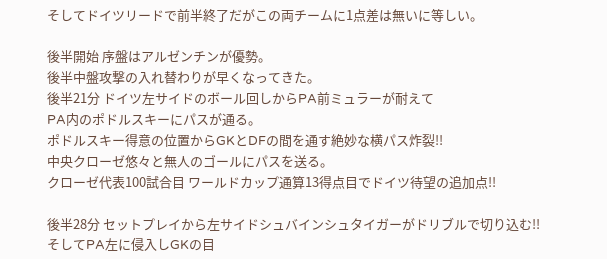そしてドイツリードで前半終了だがこの両チームに1点差は無いに等しい。

後半開始 序盤はアルゼンチンが優勢。
後半中盤攻撃の入れ替わりが早くなってきた。
後半21分 ドイツ左サイドのボール回しからPA前ミュラーが耐えて
PA内のポドルスキーにパスが通る。
ポドルスキー得意の位置からGKとDFの間を通す絶妙な横パス炸裂!!
中央クローゼ悠々と無人のゴールにパスを送る。
クローゼ代表100試合目 ワールドカップ通算13得点目でドイツ待望の追加点!!

後半28分 セットプレイから左サイドシュバインシュタイガーがドリブルで切り込む!!
そしてPA左に侵入しGKの目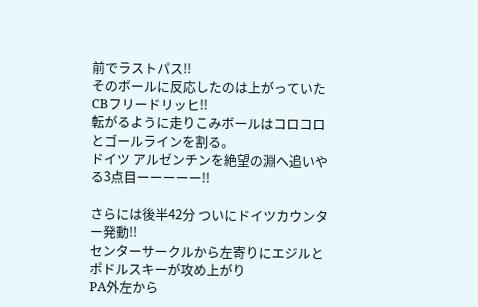前でラストパス!!
そのボールに反応したのは上がっていたCBフリードリッヒ!!
転がるように走りこみボールはコロコロとゴールラインを割る。
ドイツ アルゼンチンを絶望の淵へ追いやる3点目ーーーーー!!

さらには後半42分 ついにドイツカウンター発動!!
センターサークルから左寄りにエジルとポドルスキーが攻め上がり
PA外左から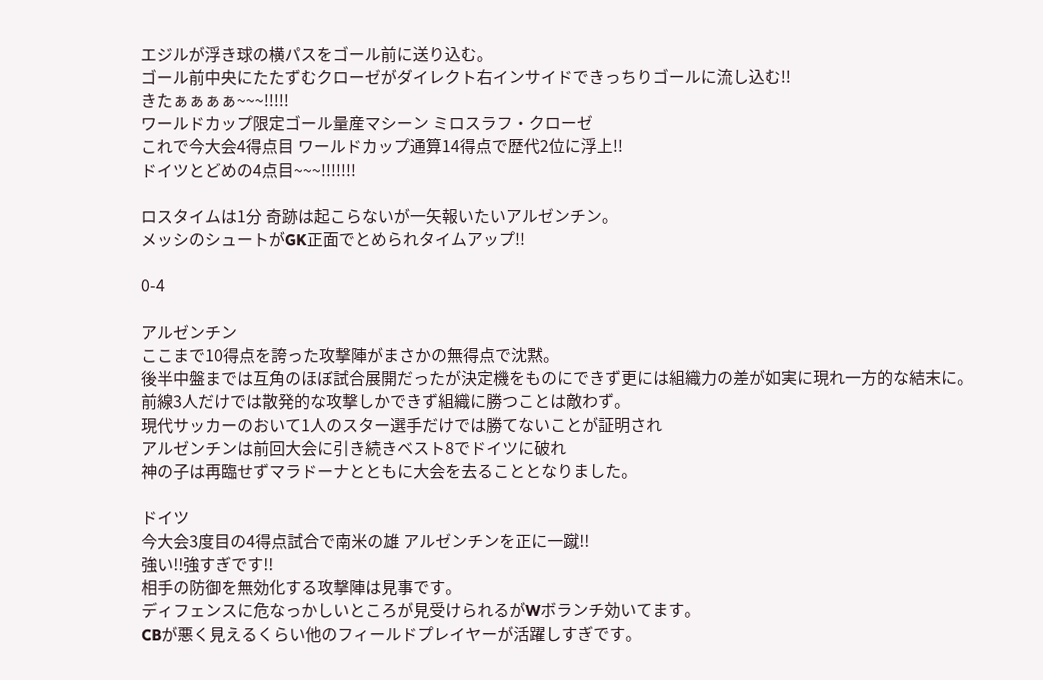エジルが浮き球の横パスをゴール前に送り込む。
ゴール前中央にたたずむクローゼがダイレクト右インサイドできっちりゴールに流し込む!!
きたぁぁぁぁ~~~!!!!!
ワールドカップ限定ゴール量産マシーン ミロスラフ・クローゼ
これで今大会4得点目 ワールドカップ通算14得点で歴代2位に浮上!!
ドイツとどめの4点目~~~!!!!!!!

ロスタイムは1分 奇跡は起こらないが一矢報いたいアルゼンチン。
メッシのシュートがGK正面でとめられタイムアップ!!

0-4

アルゼンチン
ここまで10得点を誇った攻撃陣がまさかの無得点で沈黙。
後半中盤までは互角のほぼ試合展開だったが決定機をものにできず更には組織力の差が如実に現れ一方的な結末に。
前線3人だけでは散発的な攻撃しかできず組織に勝つことは敵わず。
現代サッカーのおいて1人のスター選手だけでは勝てないことが証明され
アルゼンチンは前回大会に引き続きベスト8でドイツに破れ
神の子は再臨せずマラドーナとともに大会を去ることとなりました。

ドイツ
今大会3度目の4得点試合で南米の雄 アルゼンチンを正に一蹴!!
強い!!強すぎです!!
相手の防御を無効化する攻撃陣は見事です。
ディフェンスに危なっかしいところが見受けられるがWボランチ効いてます。
CBが悪く見えるくらい他のフィールドプレイヤーが活躍しすぎです。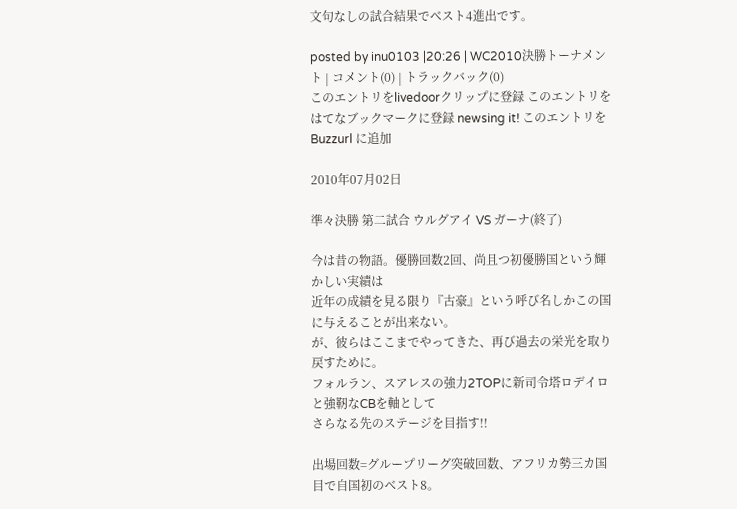文句なしの試合結果でベスト4進出です。

posted by inu0103 |20:26 | WC2010決勝トーナメント | コメント(0) | トラックバック(0)
このエントリをlivedoorクリップに登録 このエントリをはてなブックマークに登録 newsing it! このエントリを Buzzurl に追加

2010年07月02日

準々決勝 第二試合 ウルグアイ VS ガーナ(終了)

今は昔の物語。優勝回数2回、尚且つ初優勝国という輝かしい実績は
近年の成績を見る限り『古豪』という呼び名しかこの国に与えることが出来ない。
が、彼らはここまでやってきた、再び過去の栄光を取り戻すために。
フォルラン、スアレスの強力2TOPに新司令塔ロデイロと強靭なCBを軸として
さらなる先のステージを目指す!!

出場回数=グループリーグ突破回数、アフリカ勢三カ国目で自国初のベスト8。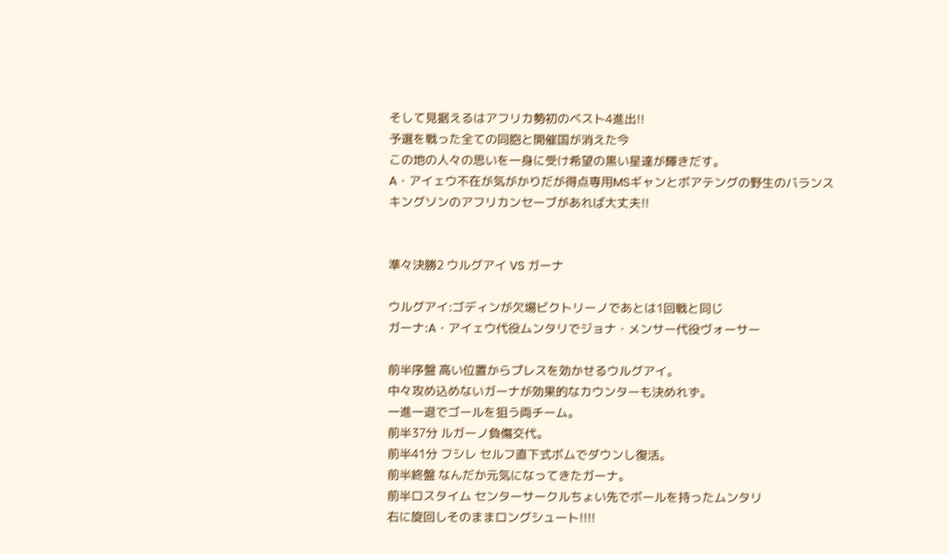そして見据えるはアフリカ勢初のベスト4進出!!
予選を戦った全ての同胞と開催国が消えた今
この地の人々の思いを一身に受け希望の黒い星達が輝きだす。
A・アイェウ不在が気がかりだが得点専用MSギャンとボアテングの野生のバランス
キングソンのアフリカンセーブがあれば大丈夫!!


準々決勝2 ウルグアイ VS ガーナ

ウルグアイ:ゴディンが欠場ビクトリーノであとは1回戦と同じ
ガーナ:A・アイェウ代役ムンタリでジョナ・メンサー代役ヴォーサー

前半序盤 高い位置からプレスを効かせるウルグアイ。
中々攻め込めないガーナが効果的なカウンターも決めれず。
一進一退でゴールを狙う両チーム。
前半37分 ルガーノ負傷交代。
前半41分 フシレ セルフ直下式ボムでダウンし復活。
前半終盤 なんだか元気になってきたガーナ。
前半ロスタイム センターサークルちょい先でボールを持ったムンタリ
右に旋回しそのままロングシュート!!!!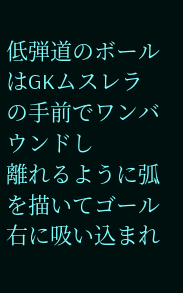低弾道のボールはGKムスレラの手前でワンバウンドし
離れるように弧を描いてゴール右に吸い込まれ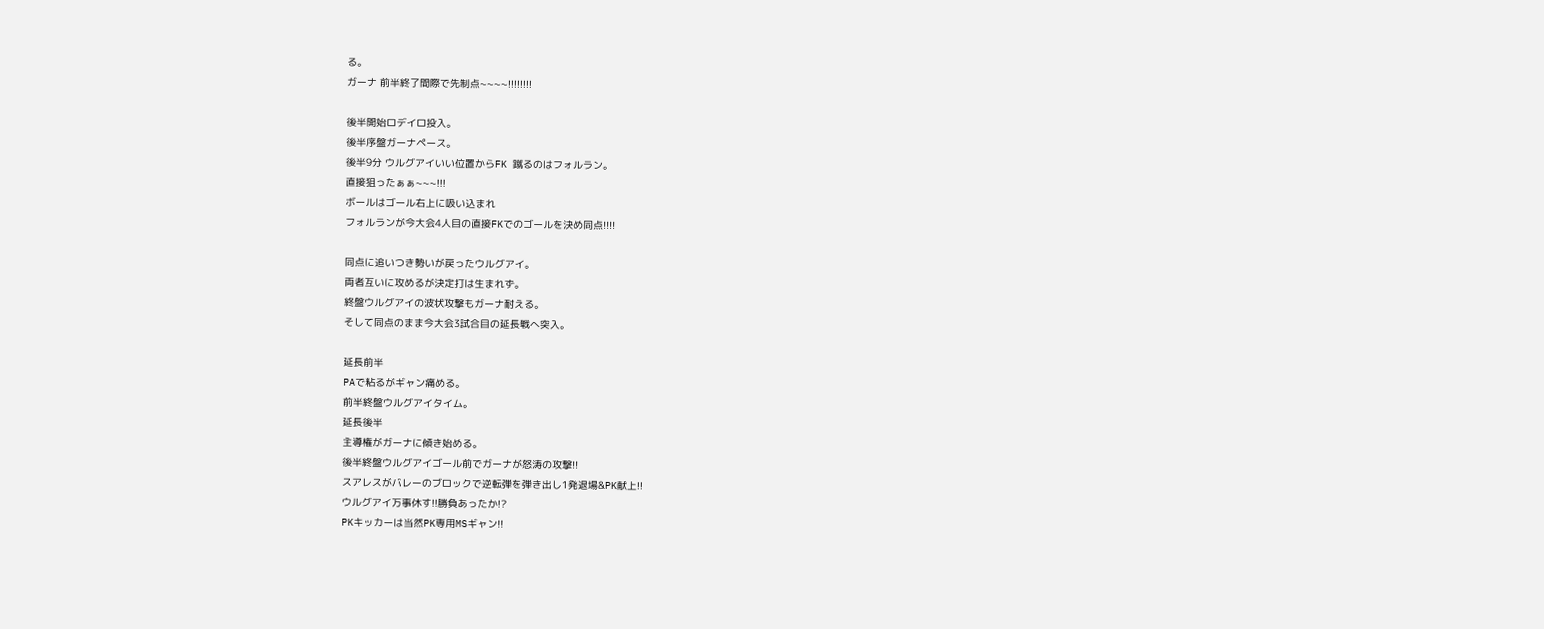る。
ガーナ 前半終了間際で先制点~~~~!!!!!!!!

後半開始ロデイロ投入。
後半序盤ガーナペース。
後半9分 ウルグアイいい位置からFK 蹴るのはフォルラン。
直接狙ったぁぁ~~~!!!
ボールはゴール右上に吸い込まれ
フォルランが今大会4人目の直接FKでのゴールを決め同点!!!!

同点に追いつき勢いが戻ったウルグアイ。
両者互いに攻めるが決定打は生まれず。
終盤ウルグアイの波状攻撃もガーナ耐える。
そして同点のまま今大会3試合目の延長戦へ突入。

延長前半
PAで粘るがギャン痛める。
前半終盤ウルグアイタイム。
延長後半
主導権がガーナに傾き始める。
後半終盤ウルグアイゴール前でガーナが怒涛の攻撃!!
スアレスがバレーのブロックで逆転弾を弾き出し1発退場&PK献上!!
ウルグアイ万事休す!!勝負あったか!?
PKキッカーは当然PK専用MSギャン!!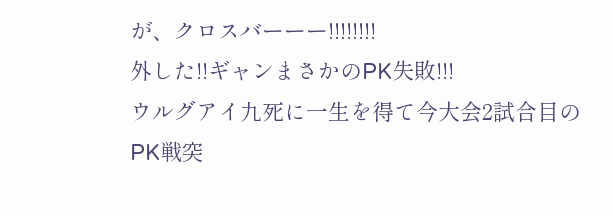が、クロスバーーー!!!!!!!!
外した!!ギャンまさかのPK失敗!!!
ウルグアイ九死に一生を得て今大会2試合目のPK戦突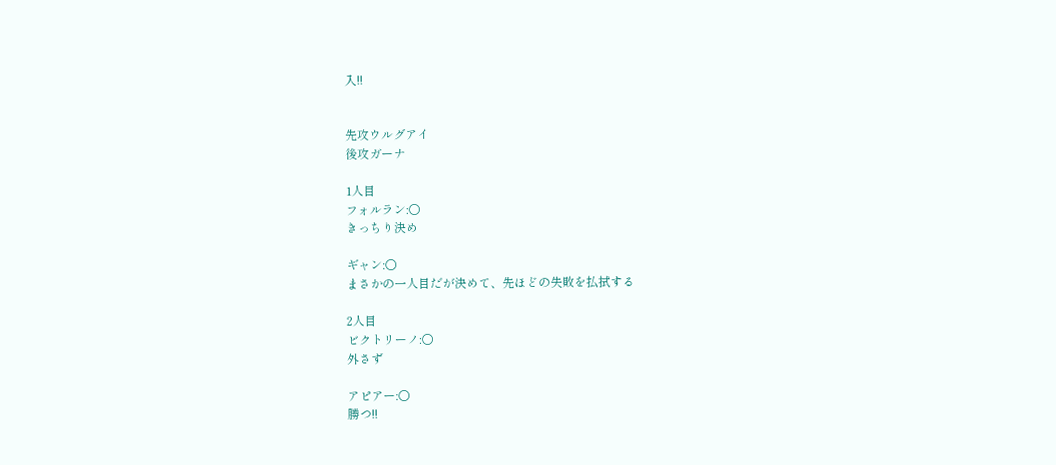入!!


先攻ウルグアイ
後攻ガーナ

1人目
フォルラン:○
きっちり決め

ギャン:○
まさかの一人目だが決めて、先ほどの失敗を払拭する

2人目
ビクトリーノ:○
外さず

アピアー:○
勝つ!!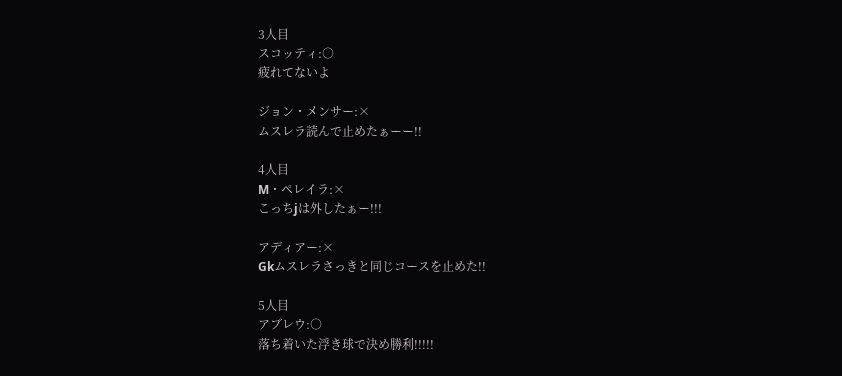3人目
スコッティ:○
疲れてないよ

ジョン・メンサー:×
ムスレラ読んで止めたぁーー!!

4人目
M・ペレイラ:×
こっちjは外したぁー!!!

アディアー:×
Gkムスレラさっきと同じコースを止めた!!

5人目
アブレウ:○
落ち着いた浮き球で決め勝利!!!!!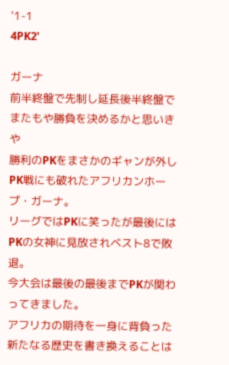'1-1
4PK2'

ガーナ
前半終盤で先制し延長後半終盤でまたもや勝負を決めるかと思いきや
勝利のPKをまさかのギャンが外しPK戦にも破れたアフリカンホープ・ガーナ。
リーグではPKに笑ったが最後にはPKの女神に見放されベスト8で敗退。
今大会は最後の最後までPKが関わってきました。
アフリカの期待を一身に背負った新たなる歴史を書き換えることは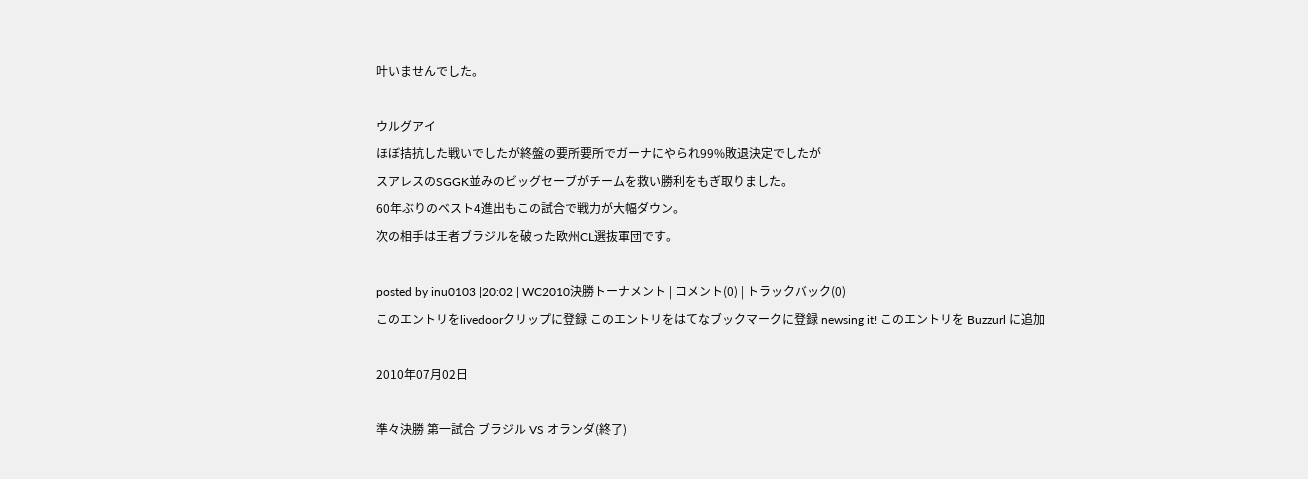叶いませんでした。

ウルグアイ
ほぼ拮抗した戦いでしたが終盤の要所要所でガーナにやられ99%敗退決定でしたが
スアレスのSGGK並みのビッグセーブがチームを救い勝利をもぎ取りました。
60年ぶりのベスト4進出もこの試合で戦力が大幅ダウン。
次の相手は王者ブラジルを破った欧州CL選抜軍団です。

posted by inu0103 |20:02 | WC2010決勝トーナメント | コメント(0) | トラックバック(0)
このエントリをlivedoorクリップに登録 このエントリをはてなブックマークに登録 newsing it! このエントリを Buzzurl に追加

2010年07月02日

準々決勝 第一試合 ブラジル VS オランダ(終了)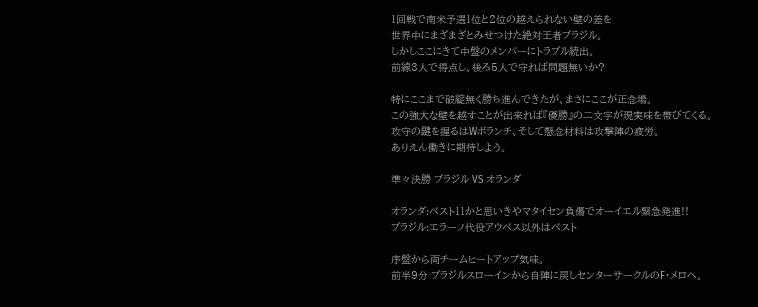1回戦で南米予選1位と2位の越えられない壁の差を
世界中にまざまざとみせつけた絶対王者ブラジル。
しかしここにきて中盤のメンバーにトラブル続出。
前線3人で得点し、後ろ5人で守れば問題無いか?

特にここまで破綻無く勝ち進んできたが、まさにここが正念場。
この強大な壁を越すことが出来れば『優勝』の二文字が現実味を帯びてくる。
攻守の鍵を握るはWボランチ、そして懸念材料は攻撃陣の疲労。
ありえん働きに期待しよう。

準々決勝 ブラジル VS オランダ

オランダ:ベスト11かと思いきやマタイセン負傷でオーイエル緊急発進!!
ブラジル:エラーノ代役アウベス以外はベスト

序盤から両チームヒートアップ気味。
前半9分 ブラジルスローインから自陣に戻しセンターサークルのF・メロへ。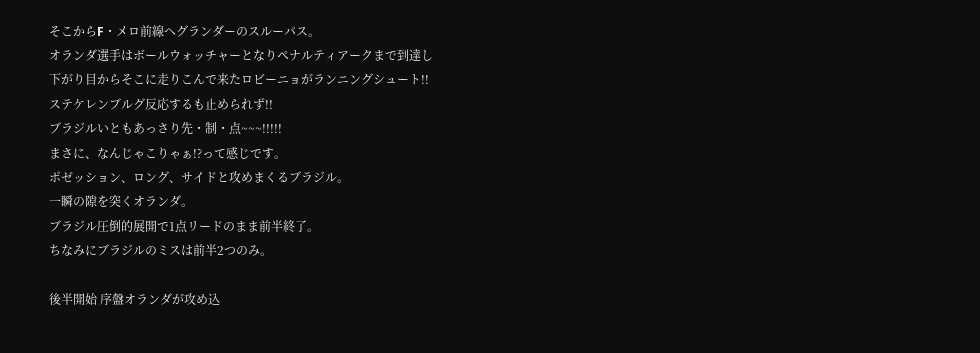そこからF・メロ前線へグランダーのスルーパス。
オランダ選手はボールウォッチャーとなりペナルティアークまで到達し
下がり目からそこに走りこんで来たロビーニョがランニングシュート!!
ステケレンブルグ反応するも止められず!!
ブラジルいともあっさり先・制・点~~~!!!!!
まさに、なんじゃこりゃぁ!?って感じです。
ポゼッション、ロング、サイドと攻めまくるブラジル。
一瞬の隙を突くオランダ。
ブラジル圧倒的展開で1点リードのまま前半終了。
ちなみにブラジルのミスは前半2つのみ。

後半開始 序盤オランダが攻め込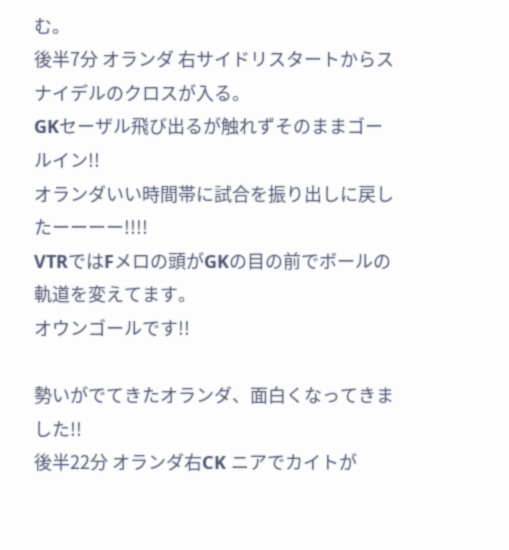む。
後半7分 オランダ 右サイドリスタートからスナイデルのクロスが入る。
GKセーザル飛び出るが触れずそのままゴールイン!!
オランダいい時間帯に試合を振り出しに戻したーーーー!!!!
VTRではFメロの頭がGKの目の前でボールの軌道を変えてます。
オウンゴールです!!

勢いがでてきたオランダ、面白くなってきました!!
後半22分 オランダ右CK ニアでカイトが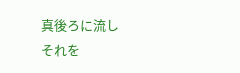真後ろに流し
それを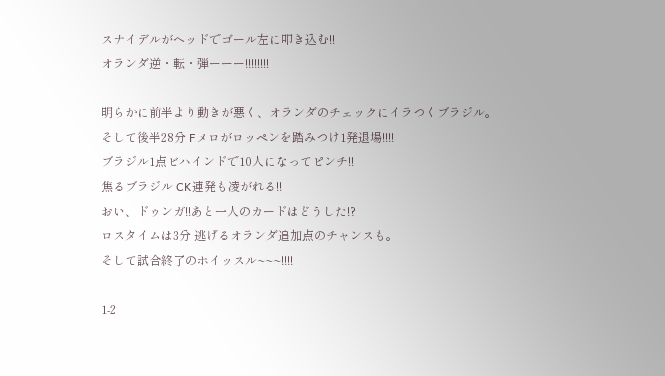スナイデルがヘッドでゴール左に叩き込む!!
オランダ逆・転・弾ーーー!!!!!!!!

明らかに前半より動きが悪く、オランダのチェックにイラつくブラジル。
そして後半28分 Fメロがロッペンを踏みつけ1発退場!!!!
ブラジル1点ビハインドで10人になってピンチ!!
焦るブラジル CK連発も凌がれる!!
おい、ドゥンガ!!あと一人のカードはどうした!?
ロスタイムは3分 逃げるオランダ追加点のチャンスも。
そして試合終了のホイッスル~~~!!!!

1-2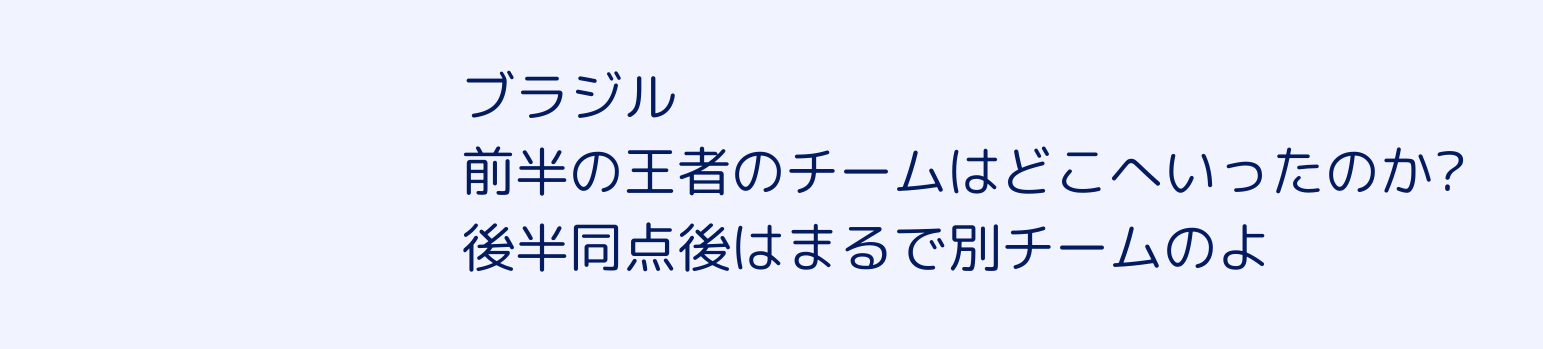ブラジル
前半の王者のチームはどこへいったのか?
後半同点後はまるで別チームのよ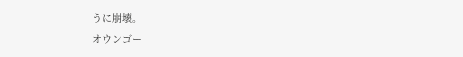うに崩壊。
オウンゴー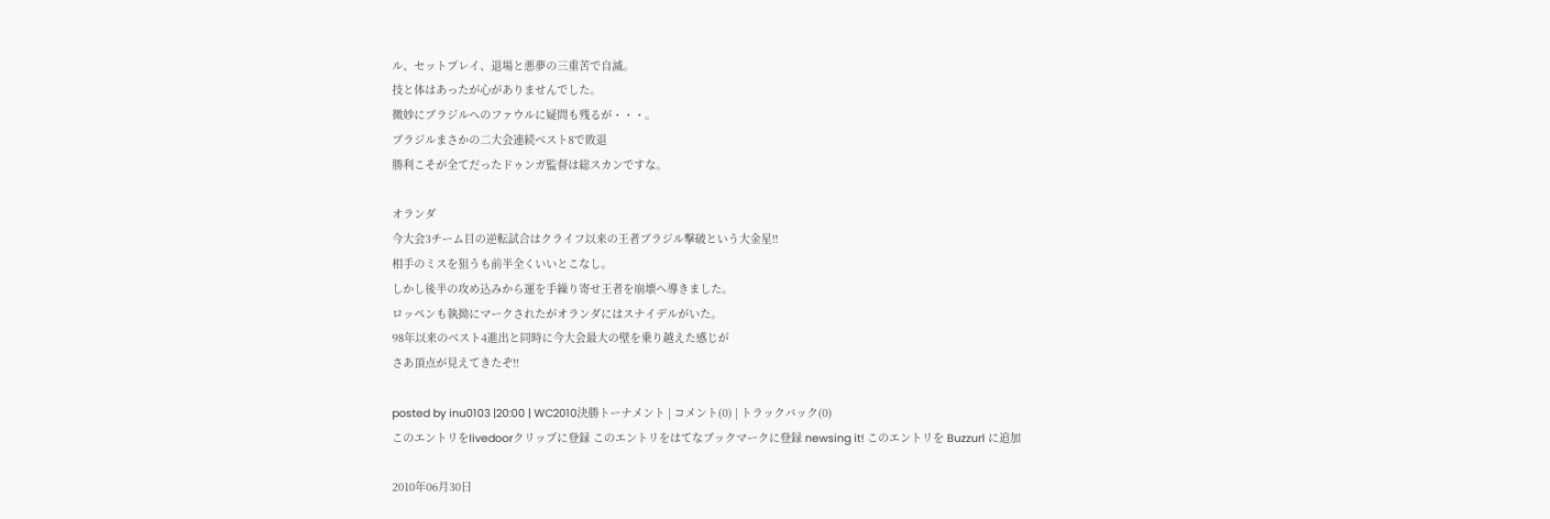ル、セットプレイ、退場と悪夢の三重苦で自滅。
技と体はあったが心がありませんでした。
微妙にブラジルへのファウルに疑問も残るが・・・。
ブラジルまさかの二大会連続ベスト8で敗退
勝利こそが全てだったドゥンガ監督は総スカンですな。

オランダ
今大会3チーム目の逆転試合はクライフ以来の王者ブラジル撃破という大金星!!
相手のミスを狙うも前半全くいいとこなし。
しかし後半の攻め込みから運を手繰り寄せ王者を崩壊へ導きました。
ロッペンも執拗にマークされたがオランダにはスナイデルがいた。
98年以来のベスト4進出と同時に今大会最大の壁を乗り越えた感じが
さあ頂点が見えてきたぞ!!

posted by inu0103 |20:00 | WC2010決勝トーナメント | コメント(0) | トラックバック(0)
このエントリをlivedoorクリップに登録 このエントリをはてなブックマークに登録 newsing it! このエントリを Buzzurl に追加

2010年06月30日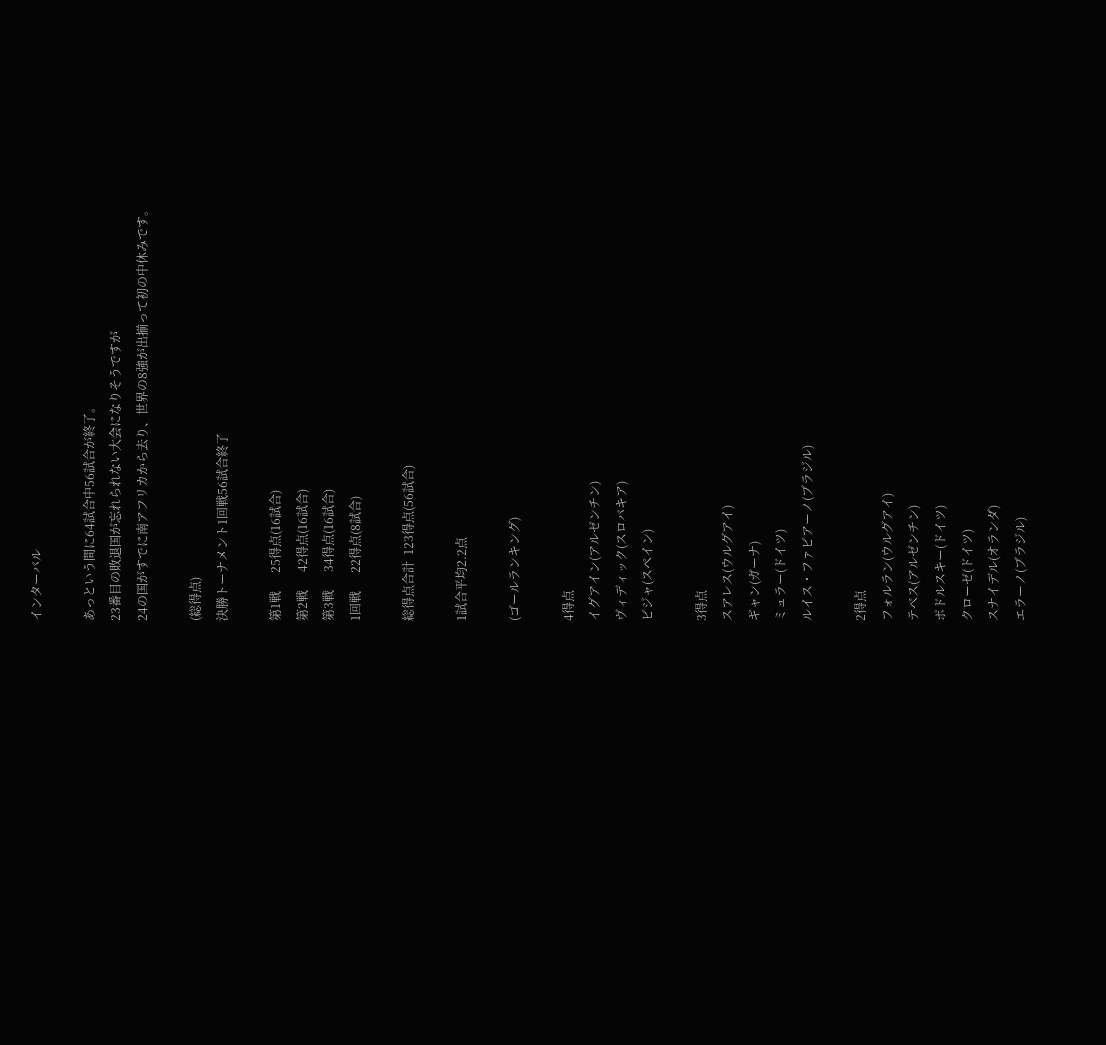インターバル

あっという間に64試合中56試合が終了。
23番目の敗退国が忘れられない大会になりそうですが
24の国がすでに南アフリカから去り、世界の8強が出揃って初の中休みです。

(総得点)
決勝トーナメント1回戦56試合終了

第1戦      25得点(16試合)
第2戦      42得点(16試合)
第3戦      34得点(16試合)
1回戦      22得点(8試合)

総得点合計  123得点(56試合)

1試合平均2.2点

(ゴールランキング)

4得点
イグアイン(アルゼンチン)
ヴィディック(スロバキア)
ビジャ(スペイン)

3得点
スアレス(ウルグアイ)
ギャン(ガーナ)
ミュラー(ドイツ)
ルイス・ファビアーノ(ブラジル)

2得点
フォルラン(ウルグアイ)
テベス(アルゼンチン)
ポドルスキー(ドイツ)
クローゼ(ドイツ)
スナイデル(オランダ)
エラーノ(ブラジル)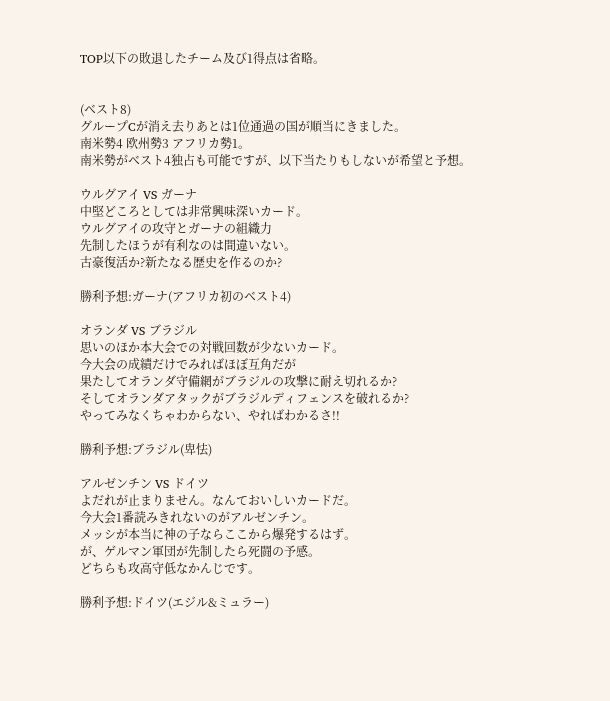TOP以下の敗退したチーム及び1得点は省略。


(ベスト8)
グループCが消え去りあとは1位通過の国が順当にきました。
南米勢4 欧州勢3 アフリカ勢1。
南米勢がベスト4独占も可能ですが、以下当たりもしないが希望と予想。

ウルグアイ VS ガーナ
中堅どころとしては非常興味深いカード。
ウルグアイの攻守とガーナの組織力
先制したほうが有利なのは間違いない。
古豪復活か?新たなる歴史を作るのか?

勝利予想:ガーナ(アフリカ初のベスト4)

オランダ VS ブラジル
思いのほか本大会での対戦回数が少ないカード。
今大会の成績だけでみればほぼ互角だが
果たしてオランダ守備網がブラジルの攻撃に耐え切れるか?
そしてオランダアタックがブラジルディフェンスを破れるか?
やってみなくちゃわからない、やればわかるさ!!

勝利予想:ブラジル(卑怯)

アルゼンチン VS ドイツ
よだれが止まりません。なんておいしいカードだ。
今大会1番読みきれないのがアルゼンチン。
メッシが本当に神の子ならここから爆発するはず。
が、ゲルマン軍団が先制したら死闘の予感。
どちらも攻高守低なかんじです。

勝利予想:ドイツ(エジル&ミュラー)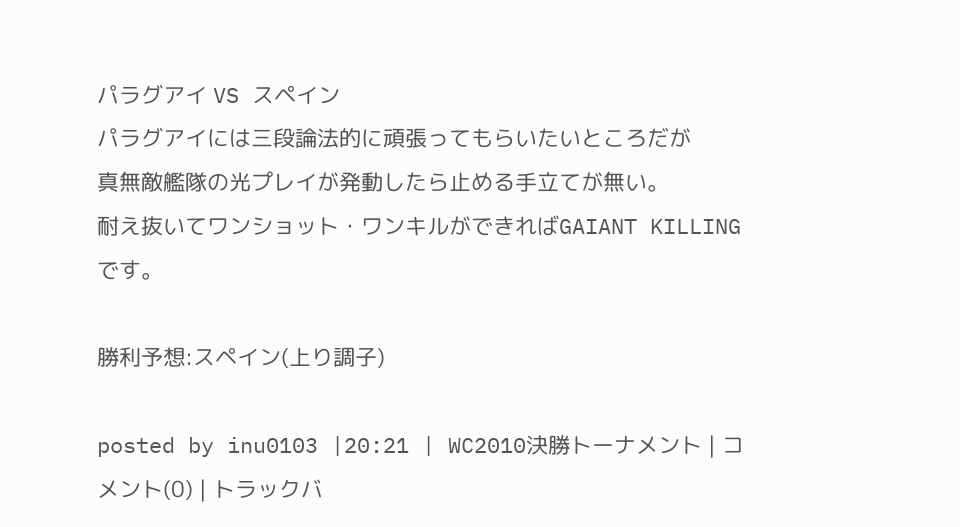パラグアイ VS スペイン
パラグアイには三段論法的に頑張ってもらいたいところだが
真無敵艦隊の光プレイが発動したら止める手立てが無い。
耐え抜いてワンショット・ワンキルができればGAIANT KILLINGです。

勝利予想:スペイン(上り調子)

posted by inu0103 |20:21 | WC2010決勝トーナメント | コメント(0) | トラックバ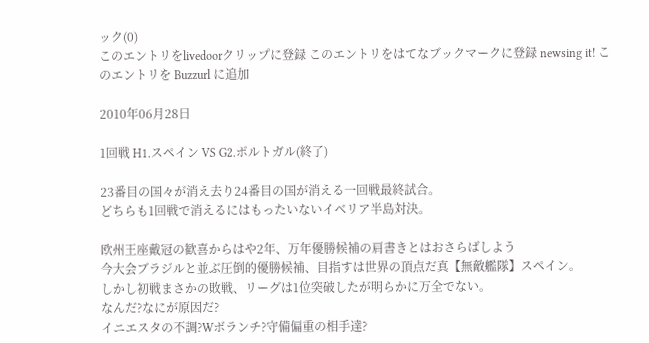ック(0)
このエントリをlivedoorクリップに登録 このエントリをはてなブックマークに登録 newsing it! このエントリを Buzzurl に追加

2010年06月28日

1回戦 H1.スペイン VS G2.ポルトガル(終了)

23番目の国々が消え去り24番目の国が消える一回戦最終試合。
どちらも1回戦で消えるにはもったいないイベリア半島対決。

欧州王座戴冠の歓喜からはや2年、万年優勝候補の肩書きとはおさらばしよう
今大会ブラジルと並ぶ圧倒的優勝候補、目指すは世界の頂点だ真【無敵艦隊】スペイン。
しかし初戦まさかの敗戦、リーグは1位突破したが明らかに万全でない。
なんだ?なにが原因だ?
イニエスタの不調?Wボランチ?守備偏重の相手達?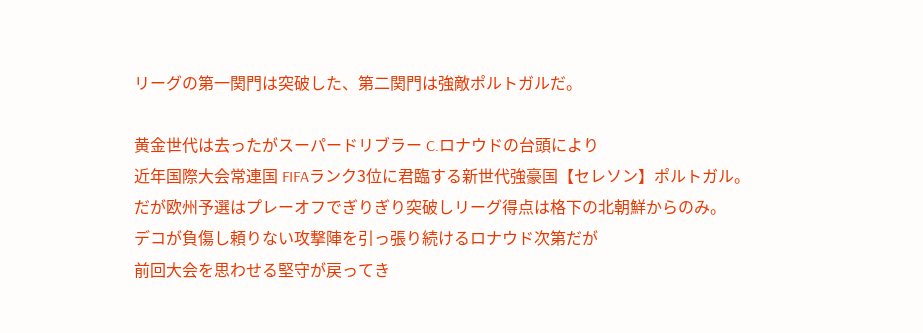リーグの第一関門は突破した、第二関門は強敵ポルトガルだ。

黄金世代は去ったがスーパードリブラー C.ロナウドの台頭により
近年国際大会常連国 FIFAランク3位に君臨する新世代強豪国【セレソン】ポルトガル。
だが欧州予選はプレーオフでぎりぎり突破しリーグ得点は格下の北朝鮮からのみ。
デコが負傷し頼りない攻撃陣を引っ張り続けるロナウド次第だが
前回大会を思わせる堅守が戻ってき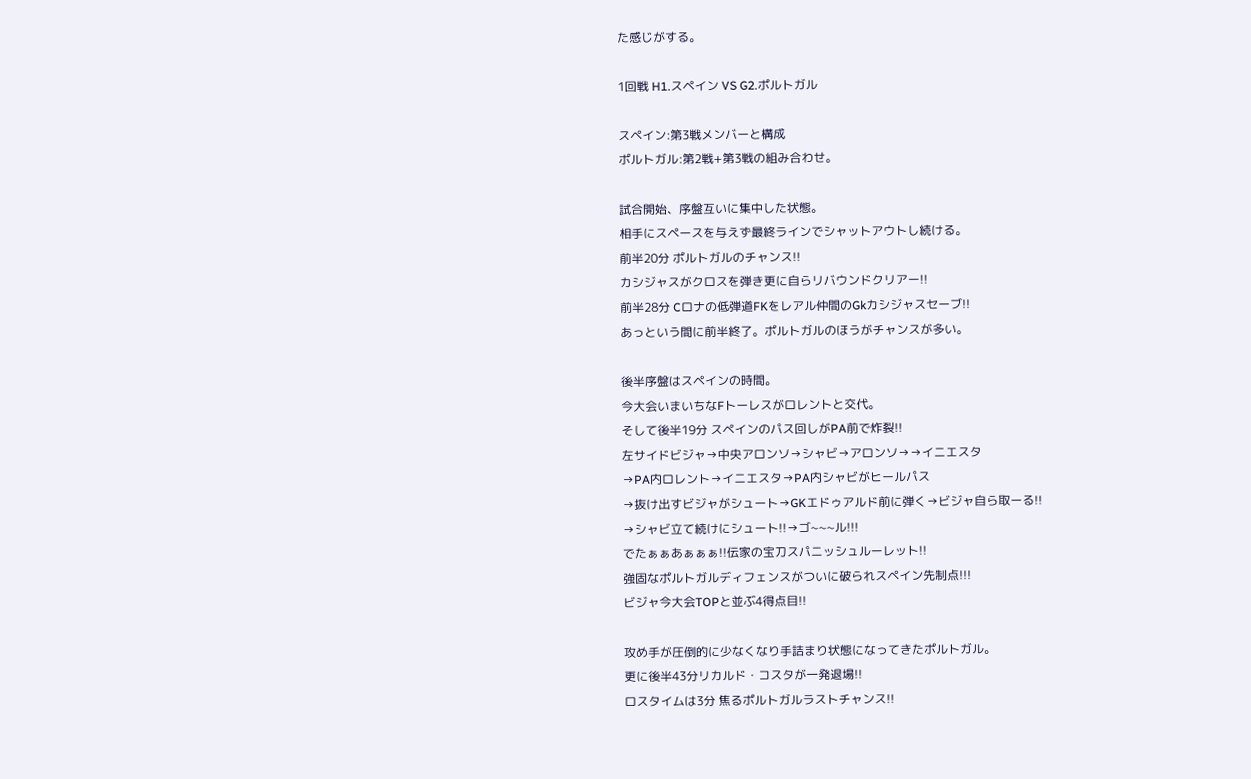た感じがする。

1回戦 H1.スペイン VS G2.ポルトガル

スペイン:第3戦メンバーと構成
ポルトガル:第2戦+第3戦の組み合わせ。

試合開始、序盤互いに集中した状態。
相手にスペースを与えず最終ラインでシャットアウトし続ける。
前半20分 ポルトガルのチャンス!!
カシジャスがクロスを弾き更に自らリバウンドクリアー!!
前半28分 Cロナの低弾道FKをレアル仲間のGkカシジャスセーブ!!
あっという間に前半終了。ポルトガルのほうがチャンスが多い。

後半序盤はスペインの時間。
今大会いまいちなFトーレスがロレントと交代。
そして後半19分 スペインのパス回しがPA前で炸裂!!
左サイドビジャ→中央アロンソ→シャビ→アロンソ→→イニエスタ
→PA内ロレント→イニエスタ→PA内シャビがヒールパス
→抜け出すビジャがシュート→GKエドゥアルド前に弾く→ビジャ自ら取ーる!!
→シャビ立て続けにシュート!!→ゴ~~~ル!!!
でたぁぁあぁぁぁ!!伝家の宝刀スパニッシュルーレット!!
強固なポルトガルディフェンスがついに破られスペイン先制点!!!
ビジャ今大会TOPと並ぶ4得点目!!

攻め手が圧倒的に少なくなり手詰まり状態になってきたポルトガル。
更に後半43分リカルド・コスタが一発退場!!
ロスタイムは3分 焦るポルトガルラストチャンス!!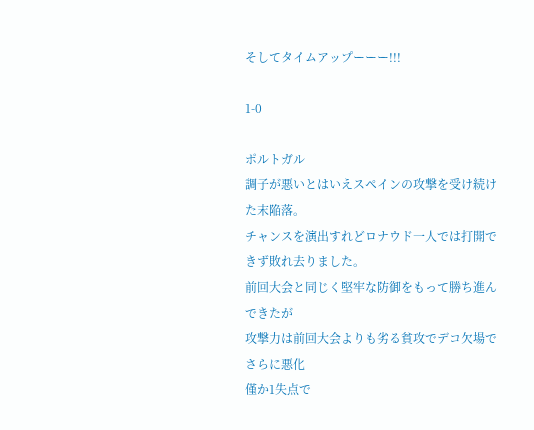そしてタイムアップーーー!!!

1-0

ポルトガル
調子が悪いとはいえスペインの攻撃を受け続けた末陥落。
チャンスを演出すれどロナウド一人では打開できず敗れ去りました。
前回大会と同じく堅牢な防御をもって勝ち進んできたが
攻撃力は前回大会よりも劣る貧攻でデコ欠場でさらに悪化
僅か1失点で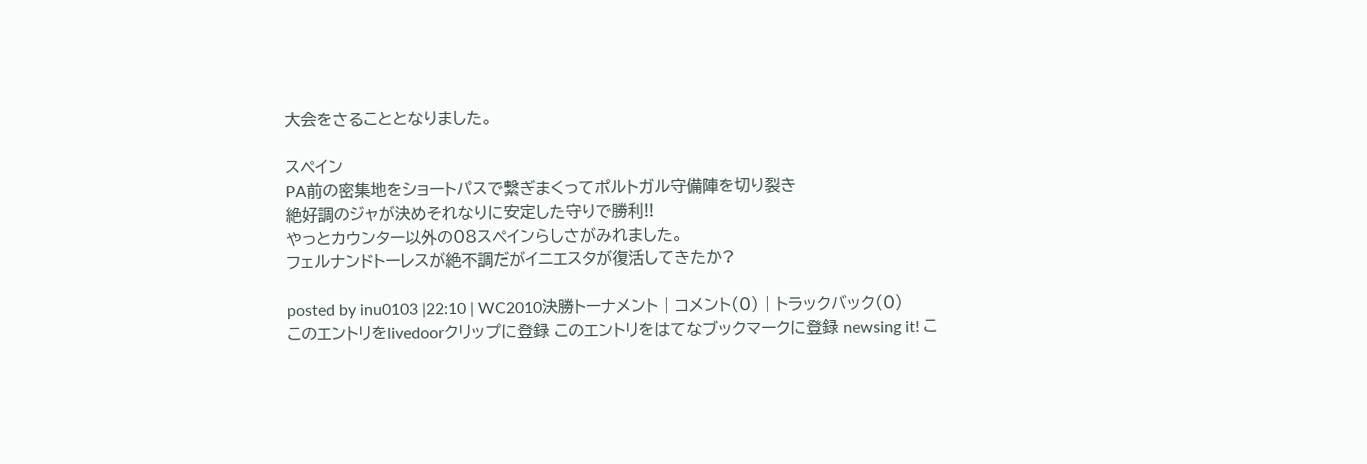大会をさることとなりました。

スペイン
PA前の密集地をショートパスで繋ぎまくってポルトガル守備陣を切り裂き
絶好調のジャが決めそれなりに安定した守りで勝利!!
やっとカウンター以外の08スペインらしさがみれました。
フェルナンドトーレスが絶不調だがイニエスタが復活してきたか?

posted by inu0103 |22:10 | WC2010決勝トーナメント | コメント(0) | トラックバック(0)
このエントリをlivedoorクリップに登録 このエントリをはてなブックマークに登録 newsing it! こ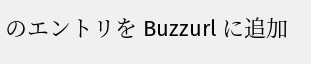のエントリを Buzzurl に追加